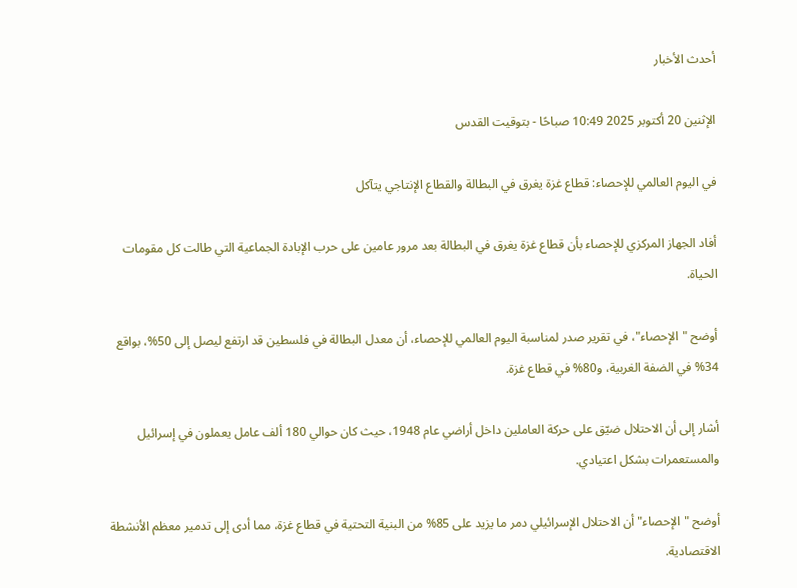أحدث الأخبار

الإثنين 20 أكتوبر 2025 10:49 صباحًا - بتوقيت القدس

في اليوم العالمي للإحصاء: قطاع غزة يغرق في البطالة والقطاع الإنتاجي يتآكل

أفاد الجهاز المركزي للإحصاء بأن قطاع غزة يغرق في البطالة بعد مرور عامين على حرب الإبادة الجماعية التي طالت كل مقومات الحياة.

أوضح "الإحصاء"، في تقرير صدر لمناسبة اليوم العالمي للإحصاء، أن معدل البطالة في فلسطين قد ارتفع ليصل إلى 50%، بواقع 34% في الضفة الغربية، و80% في قطاع غزة.

أشار إلى أن الاحتلال ضيّق على حركة العاملين داخل أراضي عام 1948، حيث كان حوالي 180 ألف عامل يعملون في إسرائيل والمستعمرات بشكل اعتيادي.

أوضح "الإحصاء" أن الاحتلال الإسرائيلي دمر ما يزيد على 85% من البنية التحتية في قطاع غزة، مما أدى إلى تدمير معظم الأنشطة الاقتصادية.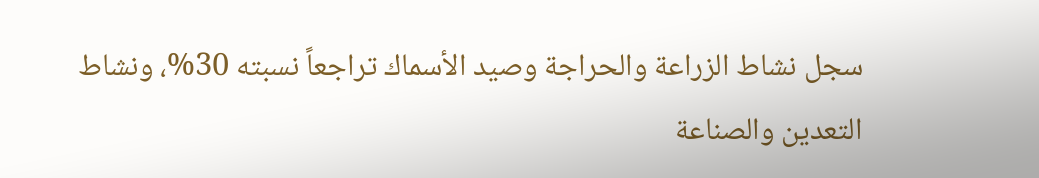سجل نشاط الزراعة والحراجة وصيد الأسماك تراجعاً نسبته 30%، ونشاط التعدين والصناعة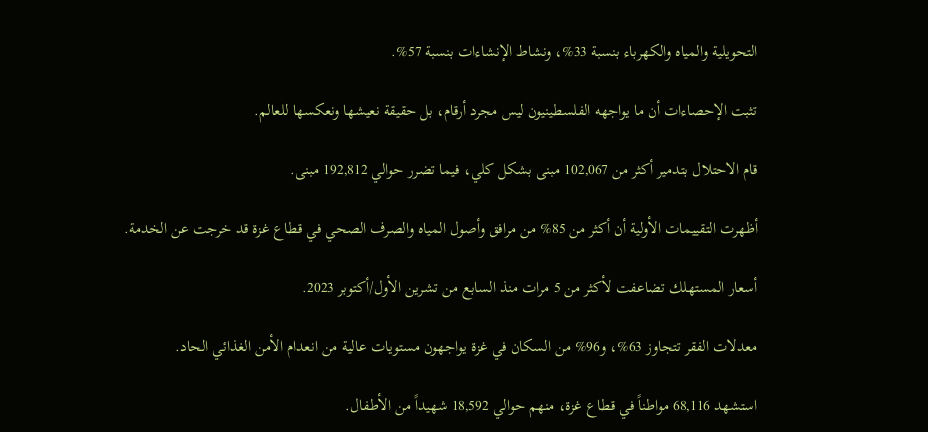التحويلية والمياه والكهرباء بنسبة 33%، ونشاط الإنشاءات بنسبة 57%.

تثبت الإحصاءات أن ما يواجهه الفلسطينيون ليس مجرد أرقام، بل حقيقة نعيشها ونعكسها للعالم.

قام الاحتلال بتدمير أكثر من 102,067 مبنى بشكل كلي، فيما تضرر حوالي 192,812 مبنى.

أظهرت التقييمات الأولية أن أكثر من 85% من مرافق وأصول المياه والصرف الصحي في قطاع غزة قد خرجت عن الخدمة.

أسعار المستهلك تضاعفت لأكثر من 5 مرات منذ السابع من تشرين الأول/أكتوبر 2023.

معدلات الفقر تتجاوز 63%، و96% من السكان في غزة يواجهون مستويات عالية من انعدام الأمن الغذائي الحاد.

استشهد 68,116 مواطناً في قطاع غزة، منهم حوالي 18,592 شهيداً من الأطفال.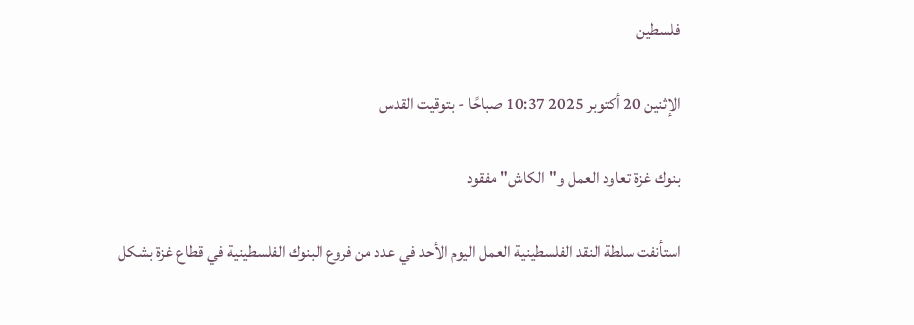فلسطين

الإثنين 20 أكتوبر 2025 10:37 صباحًا - بتوقيت القدس

بنوك غزة تعاود العمل و"الكاش" مفقود

استأنفت سلطة النقد الفلسطينية العمل اليوم الأحد في عدد من فروع البنوك الفلسطينية في قطاع غزة بشكل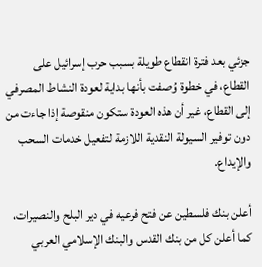جزئي بعد فترة انقطاع طويلة بسبب حرب إسرائيل على القطاع، في خطوة وُصفت بأنها بداية لعودة النشاط المصرفي إلى القطاع، غير أن هذه العودة ستكون منقوصة إذا جاءت من دون توفير السيولة النقدية اللازمة لتفعيل خدمات السحب والإيداع.

أعلن بنك فلسطين عن فتح فرعيه في دير البلح والنصيرات، كما أعلن كل من بنك القدس والبنك الإسلامي العربي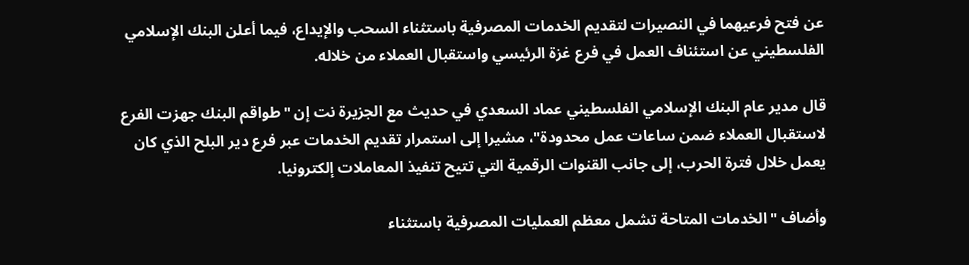عن فتح فرعيهما في النصيرات لتقديم الخدمات المصرفية باستثناء السحب والإيداع، فيما أعلن البنك الإسلامي الفلسطيني عن استئناف العمل في فرع غزة الرئيسي واستقبال العملاء من خلاله.

قال مدير عام البنك الإسلامي الفلسطيني عماد السعدي في حديث مع الجزيرة نت إن "طواقم البنك جهزت الفرع لاستقبال العملاء ضمن ساعات عمل محدودة"، مشيرا إلى استمرار تقديم الخدمات عبر فرع دير البلح الذي كان يعمل خلال فترة الحرب، إلى جانب القنوات الرقمية التي تتيح تنفيذ المعاملات إلكترونيا.

وأضاف "الخدمات المتاحة تشمل معظم العمليات المصرفية باستثناء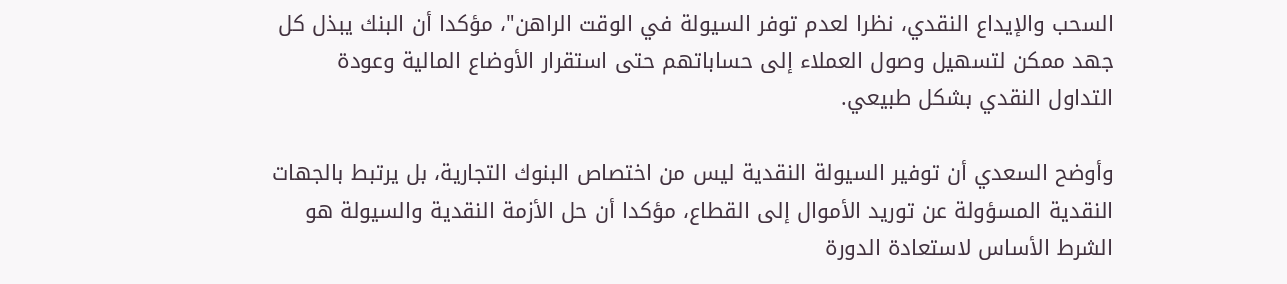السحب والإيداع النقدي، نظرا لعدم توفر السيولة في الوقت الراهن"، مؤكدا أن البنك يبذل كل جهد ممكن لتسهيل وصول العملاء إلى حساباتهم حتى استقرار الأوضاع المالية وعودة التداول النقدي بشكل طبيعي.

وأوضح السعدي أن توفير السيولة النقدية ليس من اختصاص البنوك التجارية، بل يرتبط بالجهات النقدية المسؤولة عن توريد الأموال إلى القطاع، مؤكدا أن حل الأزمة النقدية والسيولة هو الشرط الأساس لاستعادة الدورة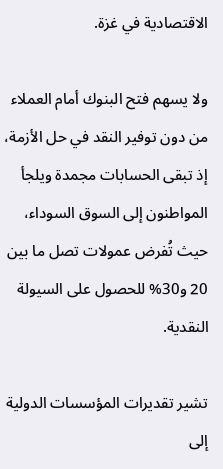الاقتصادية في غزة.

ولا يسهم فتح البنوك أمام العملاء من دون توفير النقد في حل الأزمة، إذ تبقى الحسابات مجمدة ويلجأ المواطنون إلى السوق السوداء، حيث تُفرض عمولات تصل ما بين 20 و30% للحصول على السيولة النقدية.

تشير تقديرات المؤسسات الدولية إلى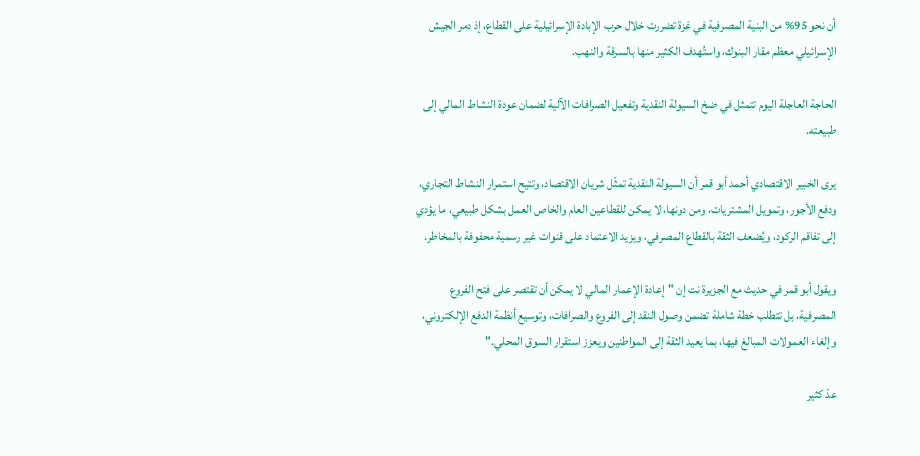أن نحو 95% من البنية المصرفية في غزة تضررت خلال حرب الإبادة الإسرائيلية على القطاع، إذ دمر الجيش الإسرائيلي معظم مقار البنوك، واستُهدف الكثير منها بالسرقة والنهب.

الحاجة العاجلة اليوم تتمثل في ضخ السيولة النقدية وتفعيل الصرافات الآلية لضمان عودة النشاط المالي إلى طبيعته.

يرى الخبير الاقتصادي أحمد أبو قمر أن السيولة النقدية تمثّل شريان الاقتصاد، وتتيح استمرار النشاط التجاري، ودفع الأجور، وتمويل المشتريات، ومن دونها، لا يمكن للقطاعين العام والخاص العمل بشكل طبيعي، ما يؤدي إلى تفاقم الركود، ويُضعف الثقة بالقطاع المصرفي، ويزيد الاعتماد على قنوات غير رسمية محفوفة بالمخاطر.

ويقول أبو قمر في حديث مع الجزيرة نت إن "إعادة الإعمار المالي لا يمكن أن تقتصر على فتح الفروع المصرفية، بل تتطلب خطة شاملة تضمن وصول النقد إلى الفروع والصرافات، وتوسيع أنظمة الدفع الإلكتروني، وإلغاء العمولات المبالغ فيها، بما يعيد الثقة إلى المواطنين ويعزز استقرار السوق المحلي."

عدّ كثير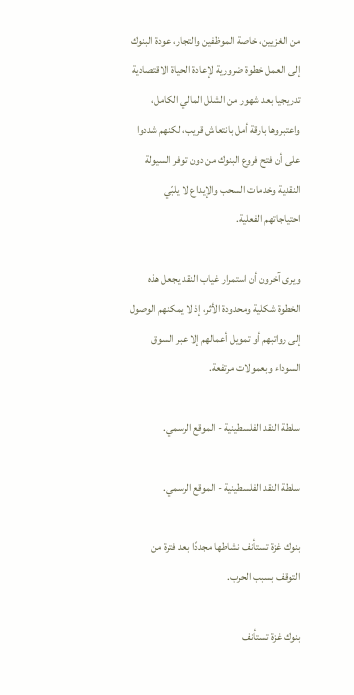من الغزيين، خاصة الموظفين والتجار، عودة البنوك إلى العمل خطوة ضرورية لإعادة الحياة الاقتصادية تدريجيا بعد شهور من الشلل المالي الكامل، واعتبروها بارقة أمل بانتعاش قريب، لكنهم شددوا على أن فتح فروع البنوك من دون توفر السيولة النقدية وخدمات السحب والإيداع لا يلبّي احتياجاتهم الفعلية.

ويرى آخرون أن استمرار غياب النقد يجعل هذه الخطوة شكلية ومحدودة الأثر، إذ لا يمكنهم الوصول إلى رواتبهم أو تمويل أعمالهم إلا عبر السوق السوداء وبعمولات مرتفعة.

سلطة النقد الفلسطينية - الموقع الرسمي.

سلطة النقد الفلسطينية - الموقع الرسمي.

بنوك غزة تستأنف نشاطها مجددًا بعد فترة من التوقف بسبب الحرب.

بنوك غزة تستأنف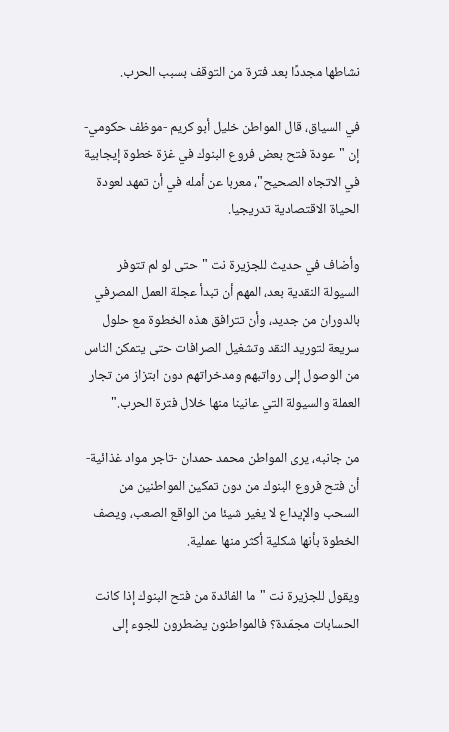نشاطها مجددًا بعد فترة من التوقف بسبب الحرب.

في السياق، قال المواطن خليل أبو كريم -موظف حكومي- إن "عودة فتح بعض فروع البنوك في غزة خطوة إيجابية في الاتجاه الصحيح"، معربا عن أمله في أن تمهد لعودة الحياة الاقتصادية تدريجيا.

وأضاف في حديث للجزيرة نت "حتى لو لم تتوفر السيولة النقدية بعد، المهم أن تبدأ عجلة العمل المصرفي بالدوران من جديد، وأن تترافق هذه الخطوة مع حلول سريعة لتوريد النقد وتشغيل الصرافات حتى يتمكن الناس من الوصول إلى رواتبهم ومدخراتهم دون ابتزاز من تجار العملة والسيولة التي عانينا منها خلال فترة الحرب."

من جانبه، يرى المواطن محمد حمدان -تاجر مواد غذائية- أن فتح فروع البنوك من دون تمكين المواطنين من السحب والإيداع لا يغير شيئا من الواقع الصعب، ويصف الخطوة بأنها شكلية أكثر منها عملية.

ويقول للجزيرة نت "ما الفائدة من فتح البنوك إذا كانت الحسابات مجمّدة؟ فالمواطنون يضطرون للجوء إلى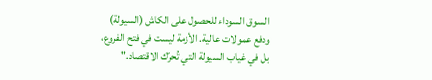السوق السوداء للحصول على الكاش (السيولة) ودفع عمولات عالية. الأزمة ليست في فتح الفروع، بل في غياب السيولة التي تُحرّك الاقتصاد."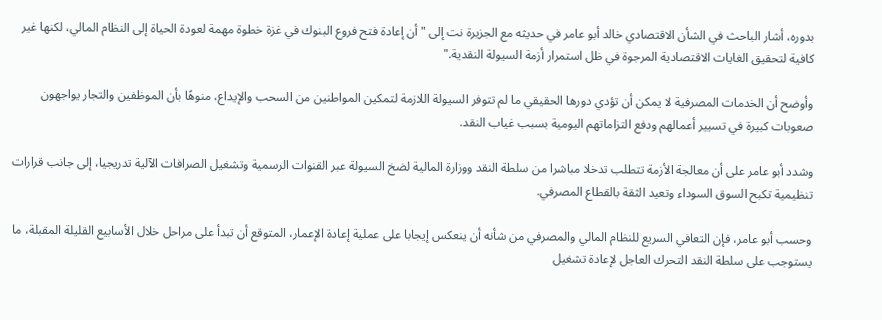بدوره، أشار الباحث في الشأن الاقتصادي خالد أبو عامر في حديثه مع الجزيرة نت إلى "أن إعادة فتح فروع البنوك في غزة خطوة مهمة لعودة الحياة إلى النظام المالي، لكنها غير كافية لتحقيق الغايات الاقتصادية المرجوة في ظل استمرار أزمة السيولة النقدية."

وأوضح أن الخدمات المصرفية لا يمكن أن تؤدي دورها الحقيقي ما لم تتوفر السيولة اللازمة لتمكين المواطنين من السحب والإيداع، منوهًا بأن الموظفين والتجار يواجهون صعوبات كبيرة في تسيير أعمالهم ودفع التزاماتهم اليومية بسبب غياب النقد.

وشدد أبو عامر على أن معالجة الأزمة تتطلب تدخلا مباشرا من سلطة النقد ووزارة المالية لضخ السيولة عبر القنوات الرسمية وتشغيل الصرافات الآلية تدريجيا، إلى جانب قرارات تنظيمية تكبح السوق السوداء وتعيد الثقة بالقطاع المصرفي.

وحسب أبو عامر، فإن التعافي السريع للنظام المالي والمصرفي من شأنه أن ينعكس إيجابا على عملية إعادة الإعمار، المتوقع أن تبدأ على مراحل خلال الأسابيع القليلة المقبلة، ما يستوجب على سلطة النقد التحرك العاجل لإعادة تشغيل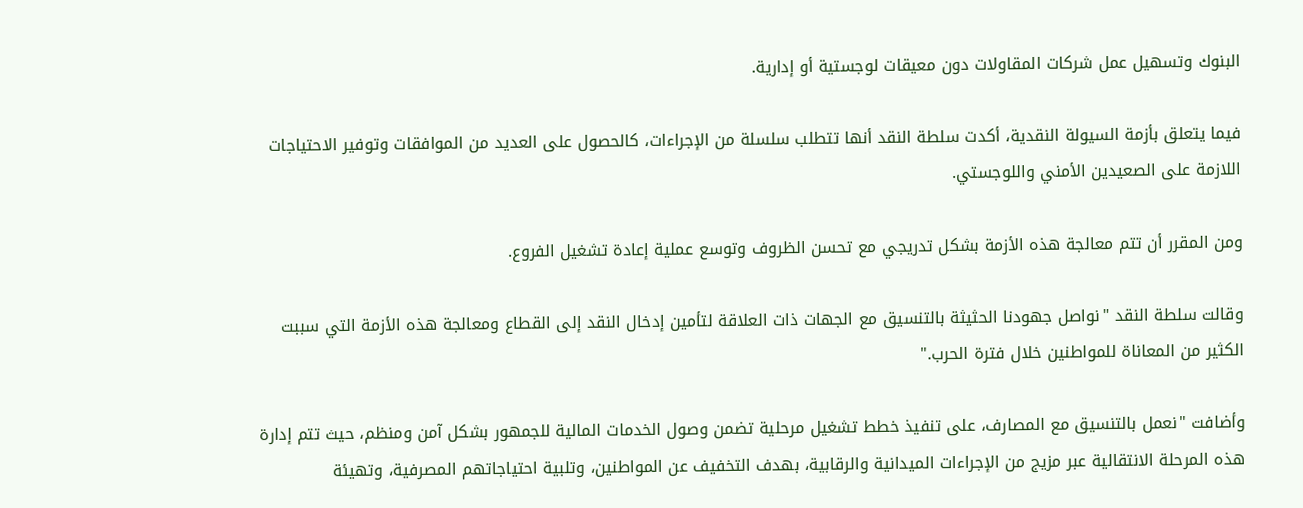البنوك وتسهيل عمل شركات المقاولات دون معيقات لوجستية أو إدارية.

فيما يتعلق بأزمة السيولة النقدية، أكدت سلطة النقد أنها تتطلب سلسلة من الإجراءات، كالحصول على العديد من الموافقات وتوفير الاحتياجات اللازمة على الصعيدين الأمني واللوجستي.

ومن المقرر أن تتم معالجة هذه الأزمة بشكل تدريجي مع تحسن الظروف وتوسع عملية إعادة تشغيل الفروع.

وقالت سلطة النقد "نواصل جهودنا الحثيثة بالتنسيق مع الجهات ذات العلاقة لتأمين إدخال النقد إلى القطاع ومعالجة هذه الأزمة التي سببت الكثير من المعاناة للمواطنين خلال فترة الحرب."

وأضافت "نعمل بالتنسيق مع المصارف، على تنفيذ خطط تشغيل مرحلية تضمن وصول الخدمات المالية للجمهور بشكل آمن ومنظم، حيث تتم إدارة هذه المرحلة الانتقالية عبر مزيج من الإجراءات الميدانية والرقابية، بهدف التخفيف عن المواطنين، وتلبية احتياجاتهم المصرفية، وتهيئة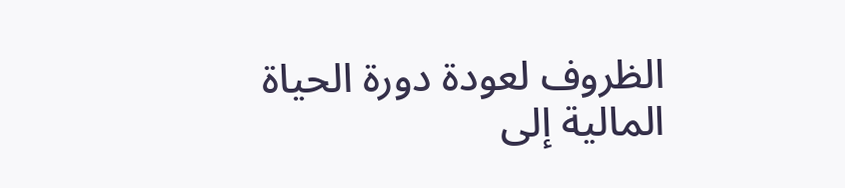الظروف لعودة دورة الحياة المالية إلى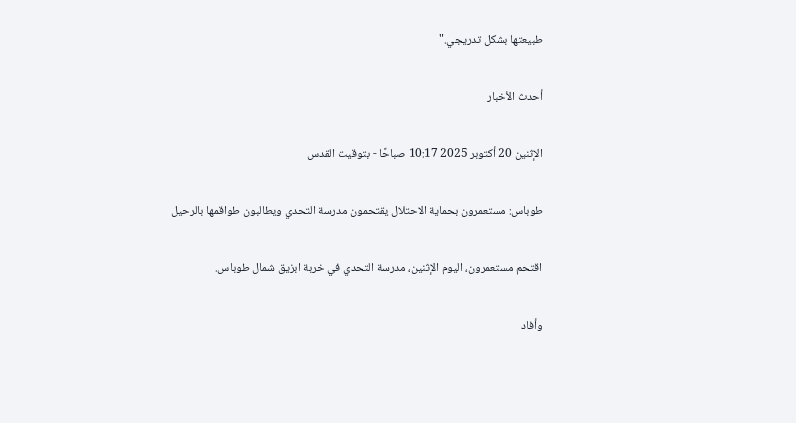طبيعتها بشكل تدريجي."

أحدث الأخبار

الإثنين 20 أكتوبر 2025 10:17 صباحًا - بتوقيت القدس

طوباس: مستعمرون بحماية الاحتلال يقتحمون مدرسة التحدي ويطالبون طواقمها بالرحيل

اقتحم مستعمرون، اليوم الإثنين، مدرسة التحدي في خربة ابزيق شمال طوباس.

وأفاد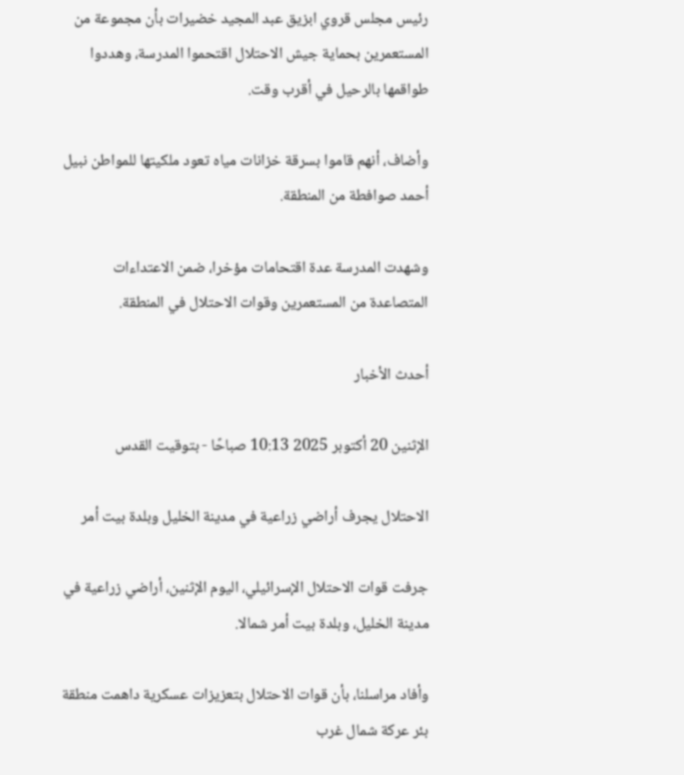رئيس مجلس قروي ابزيق عبد المجيد خضيرات بأن مجموعة من المستعمرين بحماية جيش الاحتلال اقتحموا المدرسة، وهددوا طواقمها بالرحيل في أقرب وقت.

وأضاف، أنهم قاموا بسرقة خزانات مياه تعود ملكيتها للمواطن نبيل أحمد صوافطة من المنطقة.

وشهدت المدرسة عدة اقتحامات مؤخرا، ضمن الاعتداءات المتصاعدة من المستعمرين وقوات الاحتلال في المنطقة.

أحدث الأخبار

الإثنين 20 أكتوبر 2025 10:13 صباحًا - بتوقيت القدس

الاحتلال يجرف أراضي زراعية في مدينة الخليل وبلدة بيت أمر

جرفت قوات الاحتلال الإسرائيلي، اليوم الإثنين، أراضي زراعية في مدينة الخليل، وبلدة بيت أمر شمالا.

وأفاد مراسلنا، بأن قوات الاحتلال بتعزيزات عسكرية داهمت منطقة بئر عركة شمال غرب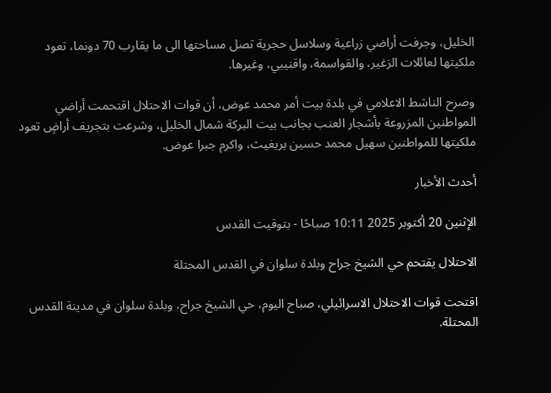الخليل، وجرفت أراضي زراعية وسلاسل حجرية تصل مساحتها الى ما يقارب 70 دونما، تعود ملكيتها لعائلات الزغير، والقواسمة، واقنيبي، وغيرها.

وصرح الناشط الاعلامي في بلدة بيت أمر محمد عوض، أن قوات الاحتلال اقتحمت أراضي المواطنين المزروعة بأشجار العنب بجانب بيت البركة شمال الخليل، وشرعت بتجريف أراضٍ تعود ملكيتها للمواطنين سهيل محمد حسين بريغيث، واكرم جبرا عوض.

أحدث الأخبار

الإثنين 20 أكتوبر 2025 10:11 صباحًا - بتوقيت القدس

الاحتلال يقتحم حي الشيخ جراح وبلدة سلوان في القدس المحتلة

اقتحت قوات الاحتلال الاسرائيلي، صباح اليوم، حي الشيخ جراح، وبلدة سلوان في مدينة القدس المحتلة.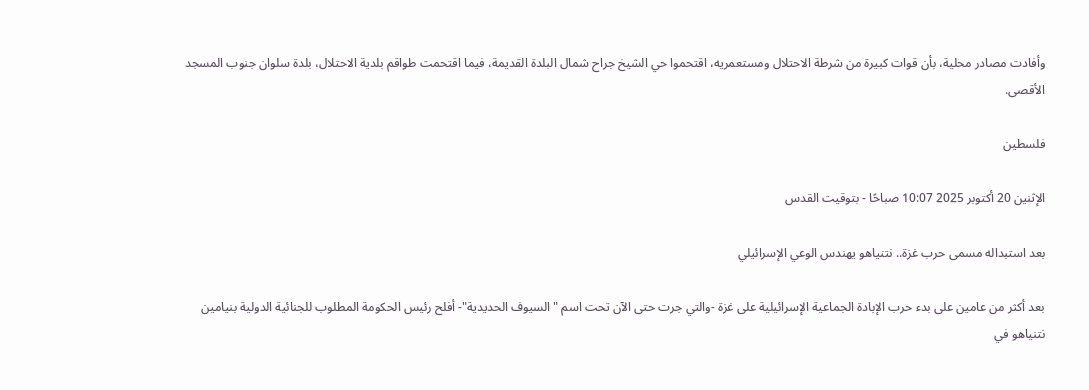وأفادت مصادر محلية، بأن قوات كبيرة من شرطة الاحتلال ومستعمريه، اقتحموا حي الشيخ جراح شمال البلدة القديمة، فيما اقتحمت طواقم بلدية الاحتلال، بلدة سلوان جنوب المسجد الأقصى.

فلسطين

الإثنين 20 أكتوبر 2025 10:07 صباحًا - بتوقيت القدس

بعد استبداله مسمى حرب غزة.. نتنياهو يهندس الوعي الإسرائيلي

بعد أكثر من عامين على بدء حرب الإبادة الجماعية الإسرائيلية على غزة -والتي جرت حتى الآن تحت اسم "السيوف الحديدية"- أفلح رئيس الحكومة المطلوب للجنائية الدولية بنيامين نتنياهو في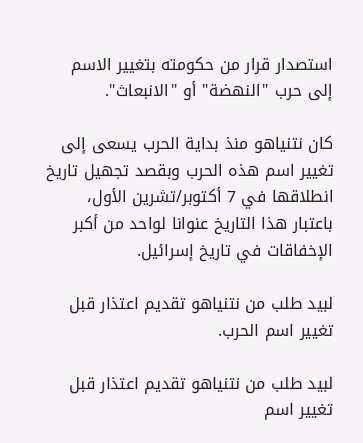استصدار قرار من حكومته بتغيير الاسم إلى حرب "النهضة" أو "الانبعاث".

كان نتنياهو منذ بداية الحرب يسعى إلى تغيير اسم هذه الحرب وبقصد تجهيل تاريخ انطلاقها في 7 أكتوبر/تشرين الأول، باعتبار هذا التاريخ عنوانا لواحد من أكبر الإخفاقات في تاريخ إسرائيل.

لبيد طلب من نتنياهو تقديم اعتذار قبل تغيير اسم الحرب.

لبيد طلب من نتنياهو تقديم اعتذار قبل تغيير اسم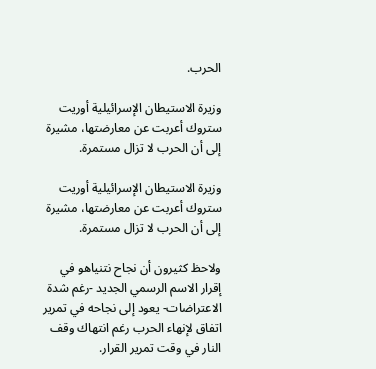الحرب.

وزيرة الاستيطان الإسرائيلية أوريت ستروك أعربت عن معارضتها، مشيرة إلى أن الحرب لا تزال مستمرة.

وزيرة الاستيطان الإسرائيلية أوريت ستروك أعربت عن معارضتها، مشيرة إلى أن الحرب لا تزال مستمرة.

ولاحظ كثيرون أن نجاح نتنياهو في إقرار الاسم الرسمي الجديد -رغم شدة الاعتراضات- يعود إلى نجاحه في تمرير اتفاق لإنهاء الحرب رغم انتهاك وقف النار في وقت تمرير القرار.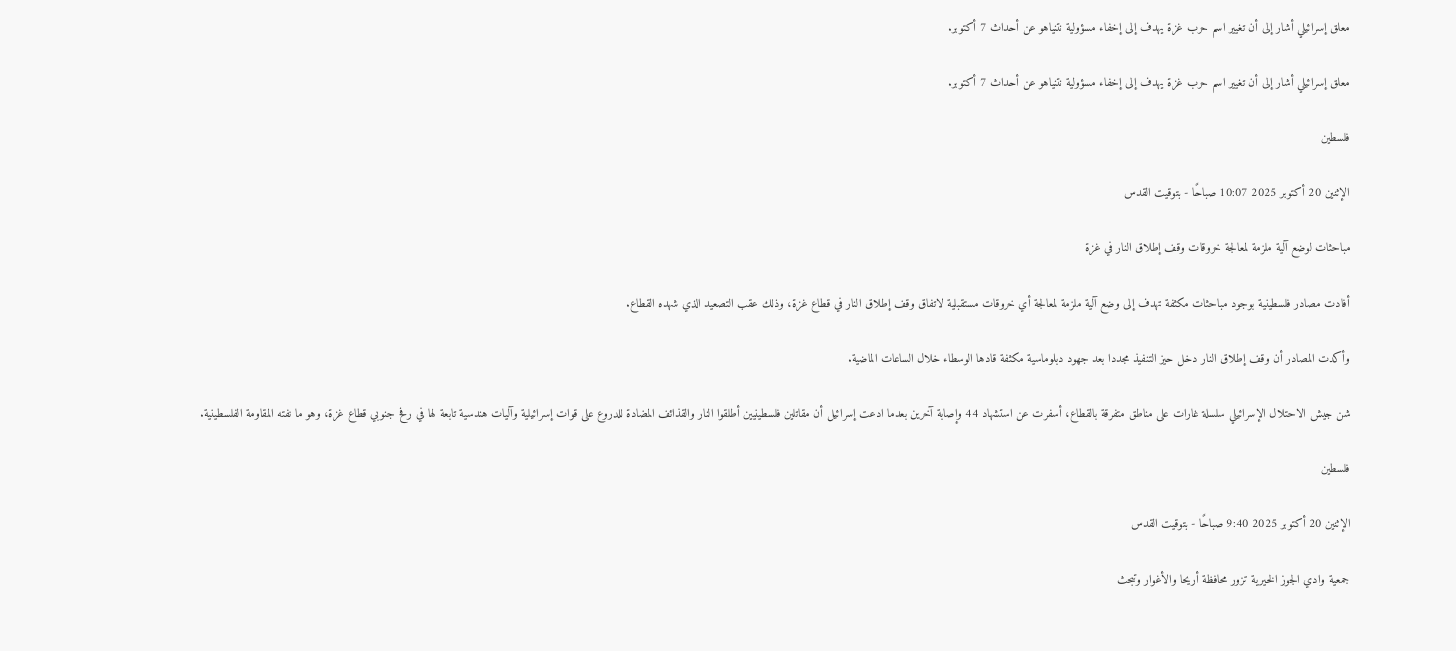معلق إسرائيلي أشار إلى أن تغيير اسم حرب غزة يهدف إلى إخفاء مسؤولية نتنياهو عن أحداث 7 أكتوبر.

معلق إسرائيلي أشار إلى أن تغيير اسم حرب غزة يهدف إلى إخفاء مسؤولية نتنياهو عن أحداث 7 أكتوبر.

فلسطين

الإثنين 20 أكتوبر 2025 10:07 صباحًا - بتوقيت القدس

مباحثات لوضع آلية ملزمة لمعالجة خروقات وقف إطلاق النار في غزة

أفادت مصادر فلسطينية بوجود مباحثات مكثفة تهدف إلى وضع آلية ملزمة لمعالجة أي خروقات مستقبلية لاتفاق وقف إطلاق النار في قطاع غزة، وذلك عقب التصعيد الذي شهده القطاع.

وأكدت المصادر أن وقف إطلاق النار دخل حيز التنفيذ مجددا بعد جهود دبلوماسية مكثفة قادها الوسطاء خلال الساعات الماضية.

شن جيش الاحتلال الإسرائيلي سلسلة غارات على مناطق متفرقة بالقطاع، أسفرت عن استشهاد 44 وإصابة آخرين بعدما ادعت إسرائيل أن مقاتلين فلسطينيين أطلقوا النار والقذائف المضادة للدروع على قوات إسرائيلية وآليات هندسية تابعة لها في رفح جنوبي قطاع غزة، وهو ما نفته المقاومة الفلسطينية.

فلسطين

الإثنين 20 أكتوبر 2025 9:40 صباحًا - بتوقيت القدس

جمعية وادي الجوز الخيرية تزور محافظة أريحا والأغوار وتبحث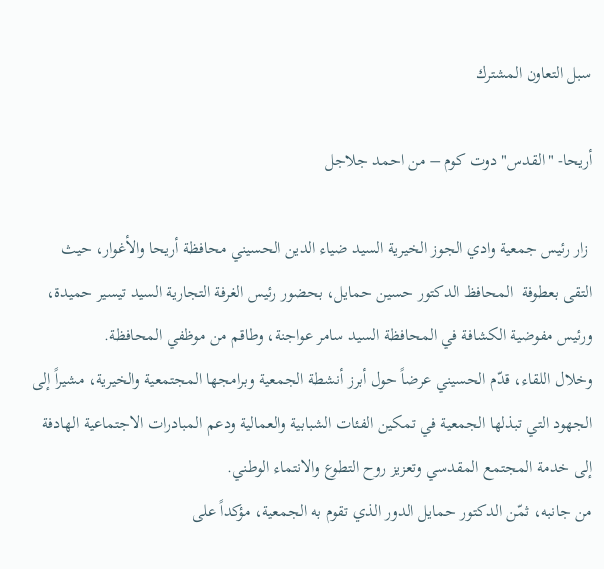سبل التعاون المشترك

أريحا- "القدس" دوت كوم – من احمد جلاجل

 زار رئيس جمعية وادي الجوز الخيرية السيد ضياء الدين الحسيني محافظة أريحا والأغوار، حيث التقى بعطوفة  المحافظ الدكتور حسين حمايل، بحضور رئيس الغرفة التجارية السيد تيسير حميدة، ورئيس مفوضية الكشافة في المحافظة السيد سامر عواجنة، وطاقم من موظفي المحافظة.
وخلال اللقاء، قدّم الحسيني عرضاً حول أبرز أنشطة الجمعية وبرامجها المجتمعية والخيرية، مشيراً إلى الجهود التي تبذلها الجمعية في تمكين الفئات الشبابية والعمالية ودعم المبادرات الاجتماعية الهادفة إلى خدمة المجتمع المقدسي وتعزيز روح التطوع والانتماء الوطني.
من جانبه، ثمّن الدكتور حمايل الدور الذي تقوم به الجمعية، مؤكداً على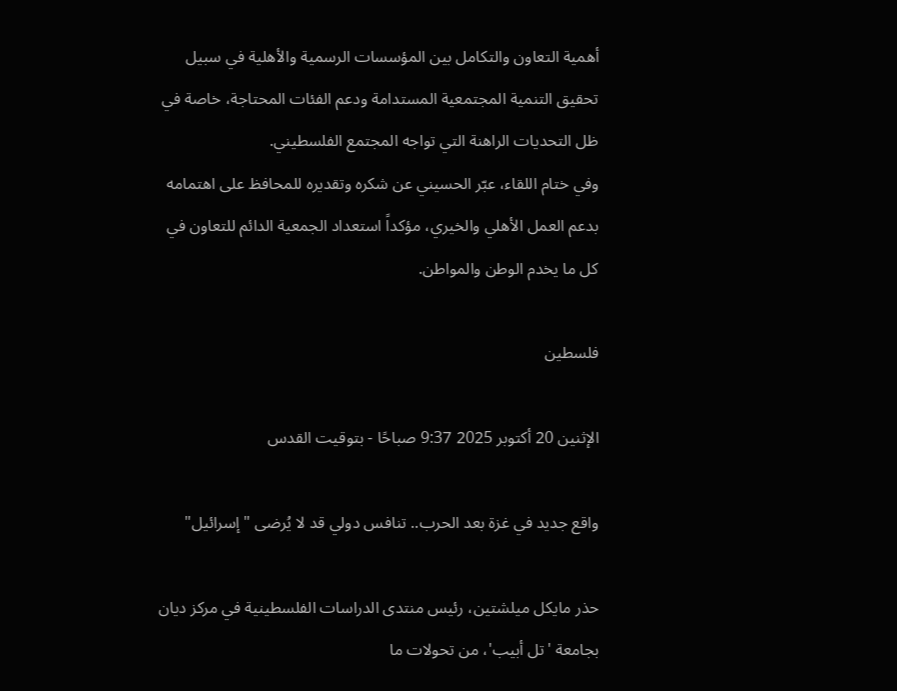أهمية التعاون والتكامل بين المؤسسات الرسمية والأهلية في سبيل تحقيق التنمية المجتمعية المستدامة ودعم الفئات المحتاجة، خاصة في ظل التحديات الراهنة التي تواجه المجتمع الفلسطيني.
وفي ختام اللقاء، عبّر الحسيني عن شكره وتقديره للمحافظ على اهتمامه بدعم العمل الأهلي والخيري، مؤكداً استعداد الجمعية الدائم للتعاون في كل ما يخدم الوطن والمواطن.

فلسطين

الإثنين 20 أكتوبر 2025 9:37 صباحًا - بتوقيت القدس

واقع جديد في غزة بعد الحرب.. تنافس دولي قد لا يُرضى "إسرائيل"

حذر مايكل ميلشتين، رئيس منتدى الدراسات الفلسطينية في مركز ديان بجامعة 'تل أبيب'، من تحولات ما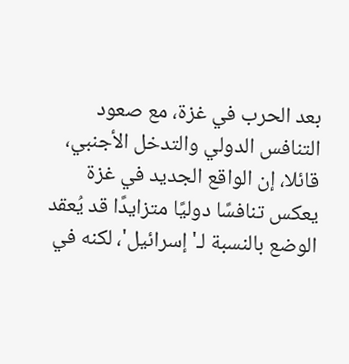بعد الحرب في غزة، مع صعود التنافس الدولي والتدخل الأجنبي، قائلا، إن الواقع الجديد في غزة يعكس تنافسًا دوليًا متزايدًا قد يُعقد الوضع بالنسبة لـ'إسرائيل'، لكنه في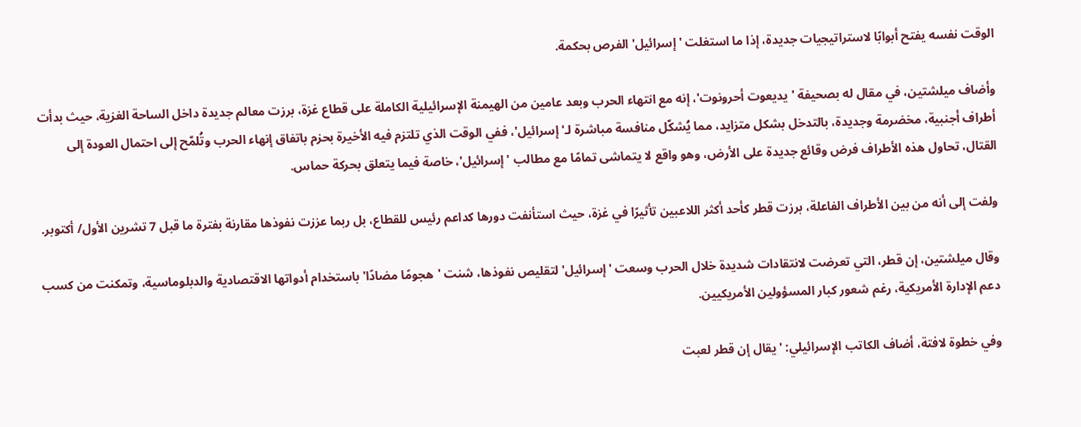الوقت نفسه يفتح أبوابًا لاستراتيجيات جديدة، إذا ما استغلت 'إسرائيل' الفرص بحكمة.

وأضاف ميلشتين، في مقال له بصحيفة 'يديعوت أحرونوت'، إنه مع انتهاء الحرب وبعد عامين من الهيمنة الإسرائيلية الكاملة على قطاع غزة، برزت معالم جديدة داخل الساحة الغزية، حيث بدأت أطراف أجنبية، مخضرمة وجديدة، بالتدخل بشكل متزايد، مما يُشكّل منافسة مباشرة لـ'إسرائيل'، ففي الوقت الذي تلتزم فيه الأخيرة بحزم باتفاق إنهاء الحرب وتُلمّح إلى احتمال العودة إلى القتال، تحاول هذه الأطراف فرض وقائع جديدة على الأرض، وهو واقع لا يتماشى تمامًا مع مطالب 'إسرائيل'، خاصة فيما يتعلق بحركة حماس.

ولفت إلى أنه من بين الأطراف الفاعلة، برزت قطر كأحد أكثر اللاعبين تأثيرًا في غزة، حيث استأنفت دورها كداعم رئيس للقطاع، بل ربما عززت نفوذها مقارنة بفترة ما قبل 7 تشرين الأول/ أكتوبر.

وقال ميلشتين، إن قطر، التي تعرضت لانتقادات شديدة خلال الحرب وسعت 'إسرائيل' لتقليص نفوذها، شنت 'هجومًا مضادًا' باستخدام أدواتها الاقتصادية والدبلوماسية، وتمكنت من كسب دعم الإدارة الأمريكية، رغم شعور كبار المسؤولين الأمريكيين.

وفي خطوة لافتة، أضاف الكاتب الإسرائيلي: 'يقال إن قطر لعبت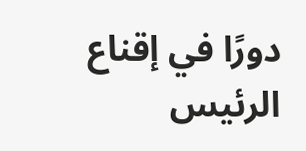دورًا في إقناع الرئيس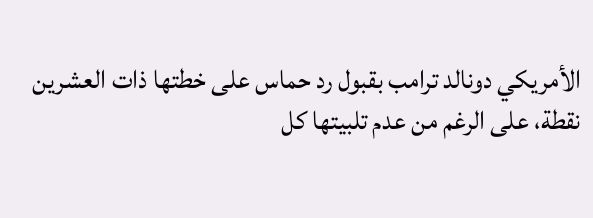الأمريكي دونالد ترامب بقبول رد حماس على خطتها ذات العشرين نقطة، على الرغم من عدم تلبيتها كل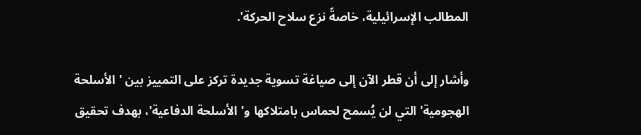المطالب الإسرائيلية، خاصةً نزع سلاح الحركة'.

وأشار إلى أن قطر الآن إلى صياغة تسوية جديدة تركز على التمييز بين 'الأسلحة الهجومية' التي لن يُسمح لحماس بامتلاكها و'الأسلحة الدفاعية'، بهدف تحقيق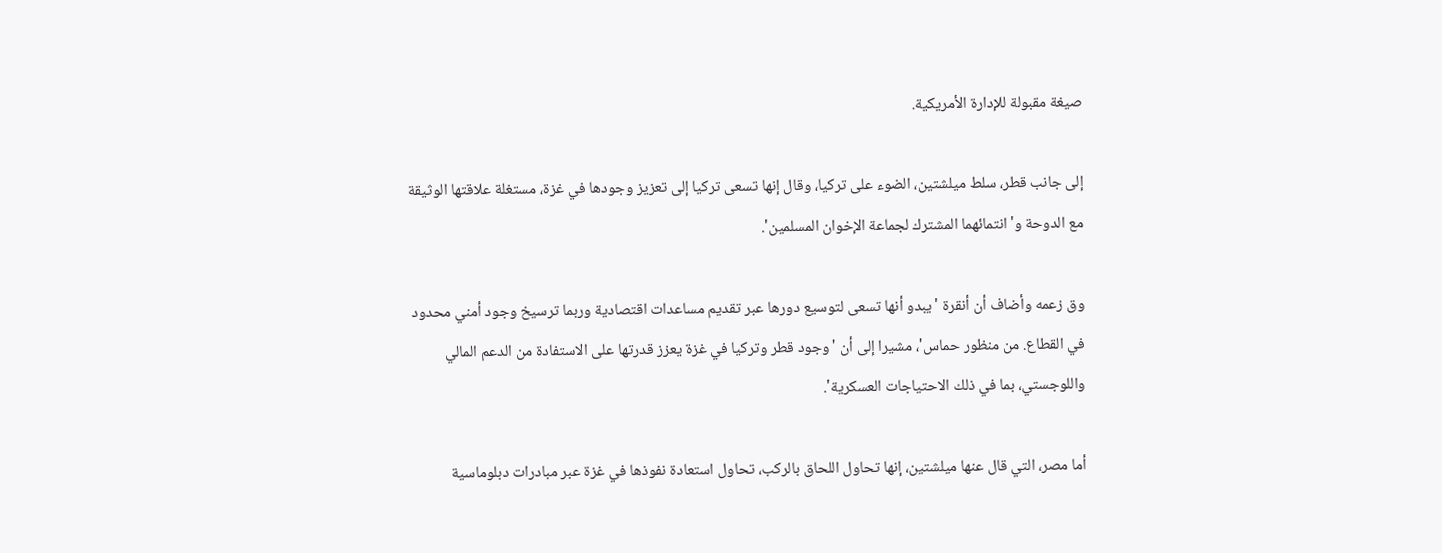صيغة مقبولة للإدارة الأمريكية.

إلى جانب قطر، سلط ميلشتين، الضوء على تركيا، وقال إنها تسعى تركيا إلى تعزيز وجودها في غزة، مستغلة علاقتها الوثيقة مع الدوحة و'انتمائهما المشترك لجماعة الإخوان المسلمين'.

وق زعمه وأضاف أن أنقرة 'يبدو أنها تسعى لتوسيع دورها عبر تقديم مساعدات اقتصادية وربما ترسيخ وجود أمني محدود في القطاع. من منظور حماس'، مشيرا إلى أن 'وجود قطر وتركيا في غزة يعزز قدرتها على الاستفادة من الدعم المالي واللوجستي، بما في ذلك الاحتياجات العسكرية'.

أما مصر، التي قال عنها ميلشتين، إنها تحاول اللحاق بالركب، تحاول استعادة نفوذها في غزة عبر مبادرات دبلوماسية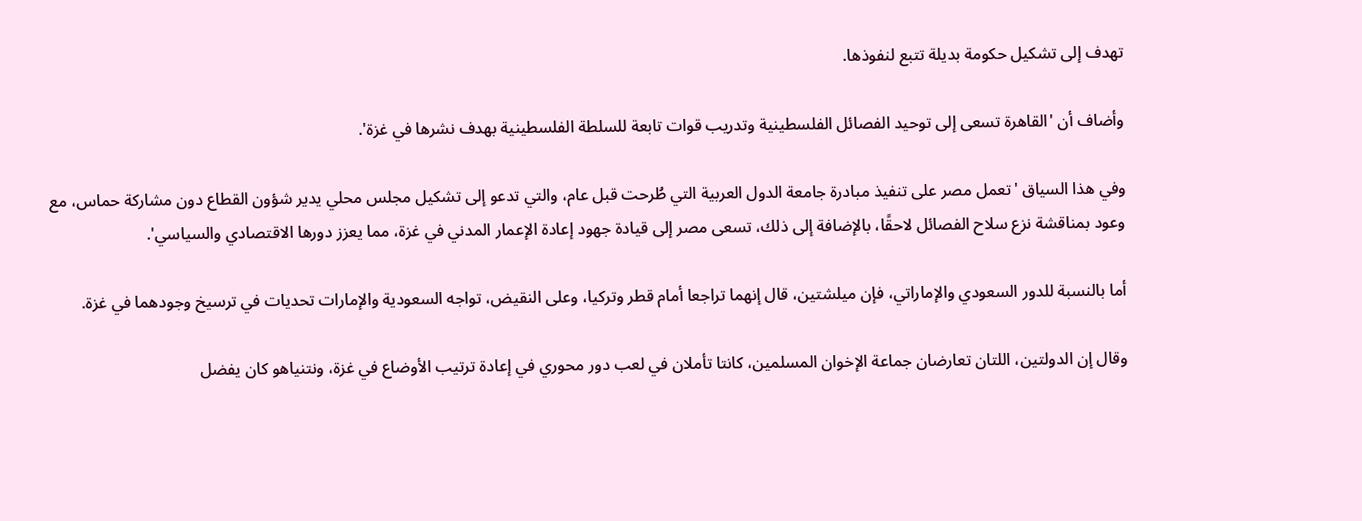تهدف إلى تشكيل حكومة بديلة تتبع لنفوذها.

وأضاف أن 'القاهرة تسعى إلى توحيد الفصائل الفلسطينية وتدريب قوات تابعة للسلطة الفلسطينية بهدف نشرها في غزة'.

وفي هذا السياق 'تعمل مصر على تنفيذ مبادرة جامعة الدول العربية التي طُرحت قبل عام، والتي تدعو إلى تشكيل مجلس محلي يدير شؤون القطاع دون مشاركة حماس، مع وعود بمناقشة نزع سلاح الفصائل لاحقًا، بالإضافة إلى ذلك، تسعى مصر إلى قيادة جهود إعادة الإعمار المدني في غزة، مما يعزز دورها الاقتصادي والسياسي'.

أما بالنسبة للدور السعودي والإماراتي، فإن ميلشتين، قال إنهما تراجعا أمام قطر وتركيا، وعلى النقيض، تواجه السعودية والإمارات تحديات في ترسيخ وجودهما في غزة.

وقال إن الدولتين، اللتان تعارضان جماعة الإخوان المسلمين، كانتا تأملان في لعب دور محوري في إعادة ترتيب الأوضاع في غزة، ونتنياهو كان يفضل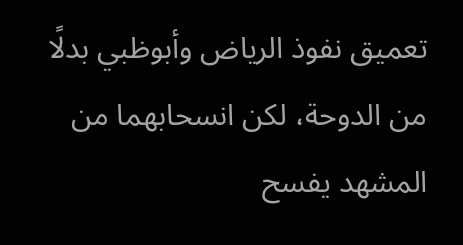تعميق نفوذ الرياض وأبوظبي بدلًا من الدوحة، لكن انسحابهما من المشهد يفسح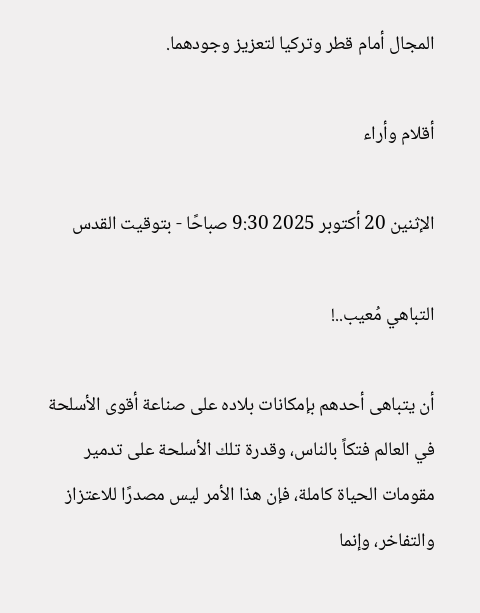المجال أمام قطر وتركيا لتعزيز وجودهما.

أقلام وأراء

الإثنين 20 أكتوبر 2025 9:30 صباحًا - بتوقيت القدس

التباهي مُعيب..!

أن يتباهى أحدهم بإمكانات بلاده على صناعة أقوى الأسلحة في العالم فتكاً بالناس، وقدرة تلك الأسلحة على تدمير مقومات الحياة كاملة، فإن هذا الأمر ليس مصدرًا للاعتزاز والتفاخر، وإنما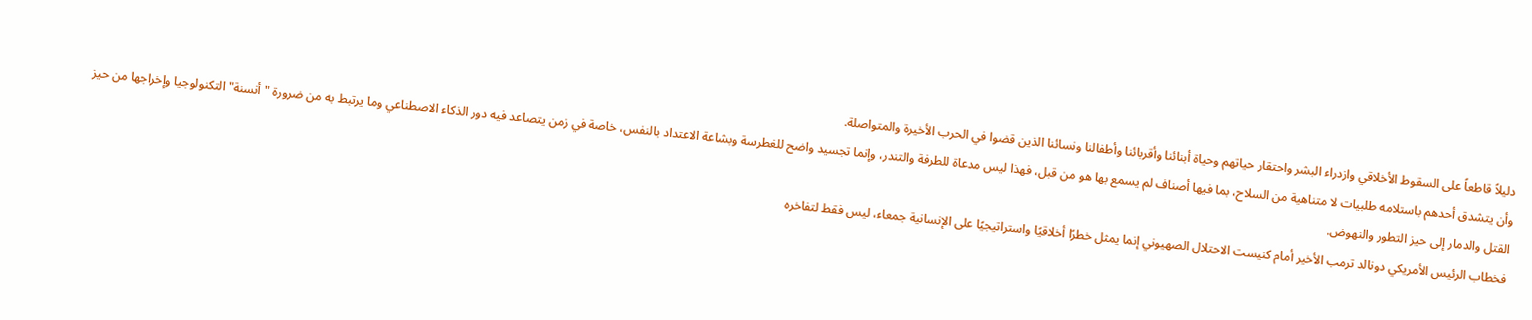دليلاً قاطعاً على السقوط الأخلاقي وازدراء البشر واحتقار حياتهم وحياة أبنائنا وأقربائنا وأطفالنا ونسائنا الذين قضوا في الحرب الأخيرة والمتواصلة.
وأن يتشدق أحدهم باستلامه طلبيات لا متناهية من السلاح، بما فيها أصناف لم يسمع بها هو من قبل، فهذا ليس مدعاة للطرفة والتندر، وإنما تجسيد واضح للغطرسة وبشاعة الاعتداد بالنفس، خاصة في زمن يتصاعد فيه دور الذكاء الاصطناعي وما يرتبط به من ضرورة "أنسنة" التكنولوجيا وإخراجها من حيز القتل والدمار إلى حيز التطور والنهوض.
فخطاب الرئيس الأمريكي دونالد ترمب الأخير أمام كنيست الاحتلال الصهيوني إنما يمثل خطرًا أخلاقيًا واستراتيجيًا على الإنسانية جمعاء، ليس فقط لتفاخره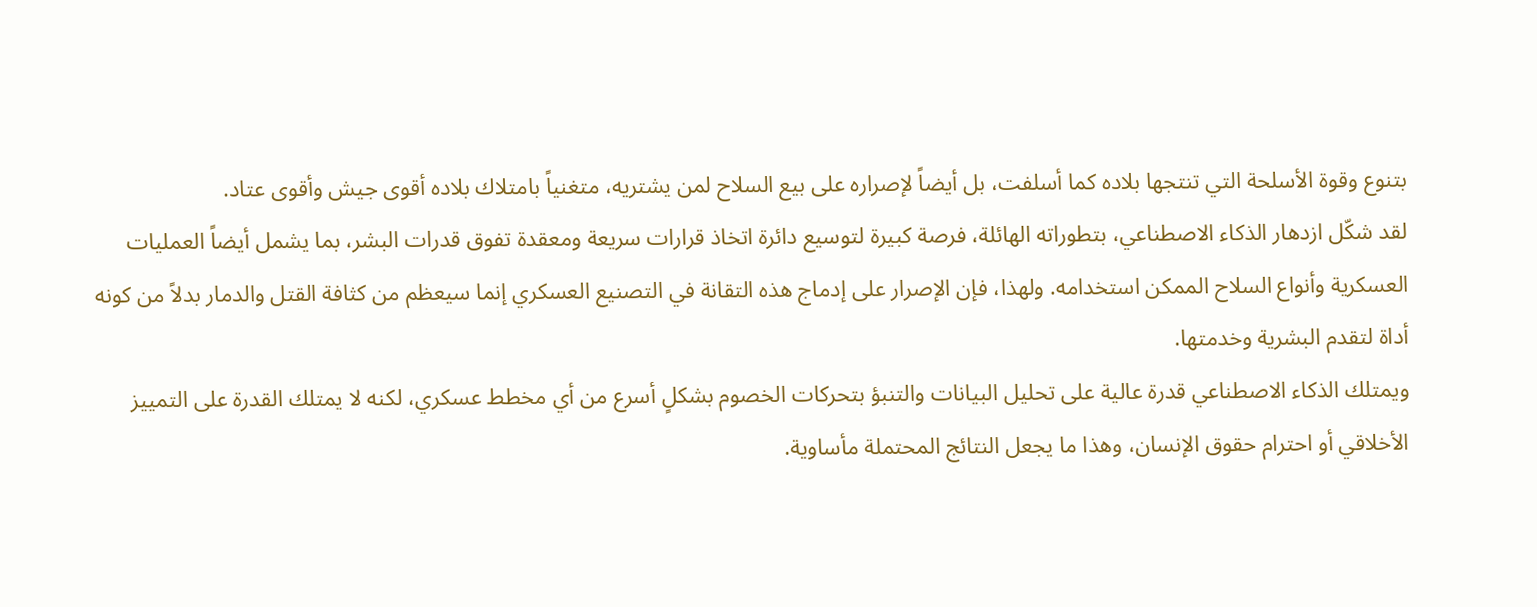بتنوع وقوة الأسلحة التي تنتجها بلاده كما أسلفت، بل أيضاً لإصراره على بيع السلاح لمن يشتريه، متغنياً بامتلاك بلاده أقوى جيش وأقوى عتاد.
لقد شكّل ازدهار الذكاء الاصطناعي، بتطوراته الهائلة، فرصة كبيرة لتوسيع دائرة اتخاذ قرارات سريعة ومعقدة تفوق قدرات البشر، بما يشمل أيضاً العمليات العسكرية وأنواع السلاح الممكن استخدامه. ولهذا، فإن الإصرار على إدماج هذه التقانة في التصنيع العسكري إنما سيعظم من كثافة القتل والدمار بدلاً من كونه أداة لتقدم البشرية وخدمتها.
ويمتلك الذكاء الاصطناعي قدرة عالية على تحليل البيانات والتنبؤ بتحركات الخصوم بشكلٍ أسرع من أي مخطط عسكري، لكنه لا يمتلك القدرة على التمييز الأخلاقي أو احترام حقوق الإنسان، وهذا ما يجعل النتائج المحتملة مأساوية.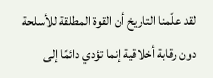لقد علّمنا التاريخ أن القوة المطلقة للأسلحة دون رقابة أخلاقية إنما تؤدي دائمًا إلى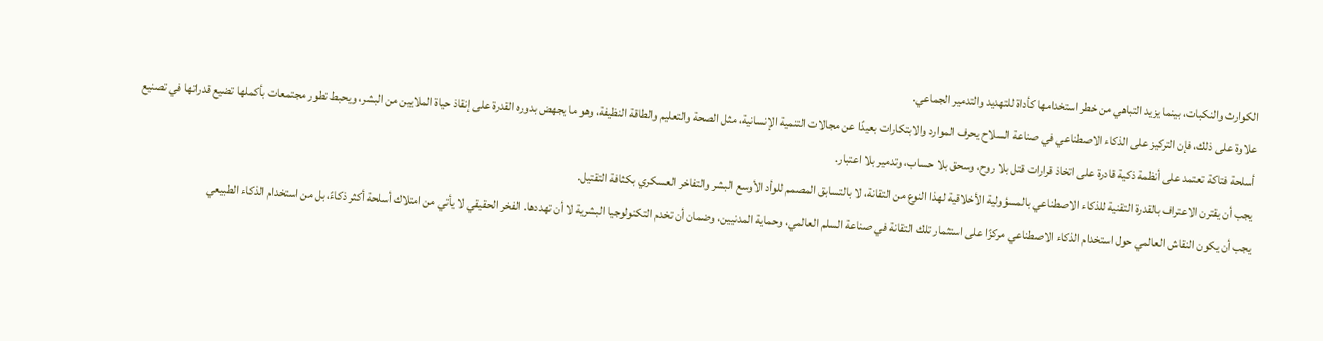الكوارث والنكبات، بينما يزيد التباهي من خطر استخدامها كأداة للتهديد والتدمير الجماعي.
علاوة على ذلك، فإن التركيز على الذكاء الاصطناعي في صناعة السلاح يحرف الموارد والابتكارات بعيدًا عن مجالات التنمية الإنسانية، مثل الصحة والتعليم والطاقة النظيفة، وهو ما يجهض بدوره القدرة على إنقاذ حياة الملايين من البشر، ويحبط تطور مجتمعات بأكملها تضيع قدراتها في تصنيع أسلحة فتاكة تعتمد على أنظمة ذكية قادرة على اتخاذ قرارات قتل بلا روح، وسحق بلا حساب، وتدمير بلا اعتبار.
يجب أن يقترن الاعتراف بالقدرة التقنية للذكاء الاصطناعي بالمسؤولية الأخلاقية لهذا النوع من التقانة، لا بالتسابق المصمم للوأد الأوسع البشر والتفاخر العسكري بكثافة التقتيل.
يجب أن يكون النقاش العالمي حول استخدام الذكاء الاصطناعي مركزًا على استثمار تلك التقانة في صناعة السلم العالمي، وحماية المدنيين، وضمان أن تخدم التكنولوجيا البشرية لا أن تهددها. الفخر الحقيقي لا يأتي من امتلاك أسلحة أكثر ذكاءً، بل من استخدام الذكاء الطبيعي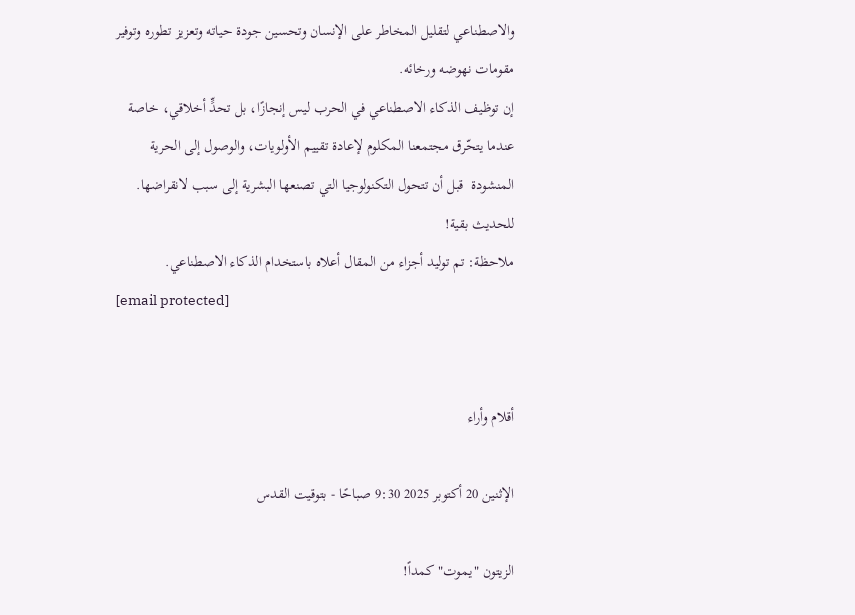والاصطناعي لتقليل المخاطر على الإنسان وتحسين جودة حياته وتعزيز تطوره وتوفير مقومات نهوضه ورخائه.
إن توظيف الذكاء الاصطناعي في الحرب ليس إنجازًا، بل تحدٍّ أخلاقي، خاصة عندما يتحّرق مجتمعنا المكلوم لإعادة تقييم الأولويات، والوصول إلى الحرية المنشودة  قبل أن تتحول التكنولوجيا التي تصنعها البشرية إلى سبب لانقراضها. للحديث بقية!
ملاحظة: تم توليد أجزاء من المقال أعلاه باستخدام الذكاء الاصطناعي.
[email protected]


أقلام وأراء

الإثنين 20 أكتوبر 2025 9:30 صباحًا - بتوقيت القدس

الزيتون "يموت" كمداً!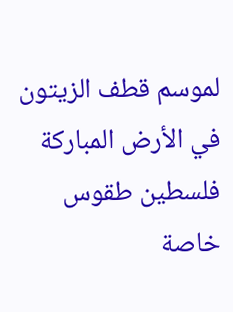لموسم قطف الزيتون في الأرض المباركة فلسطين طقوس خاصة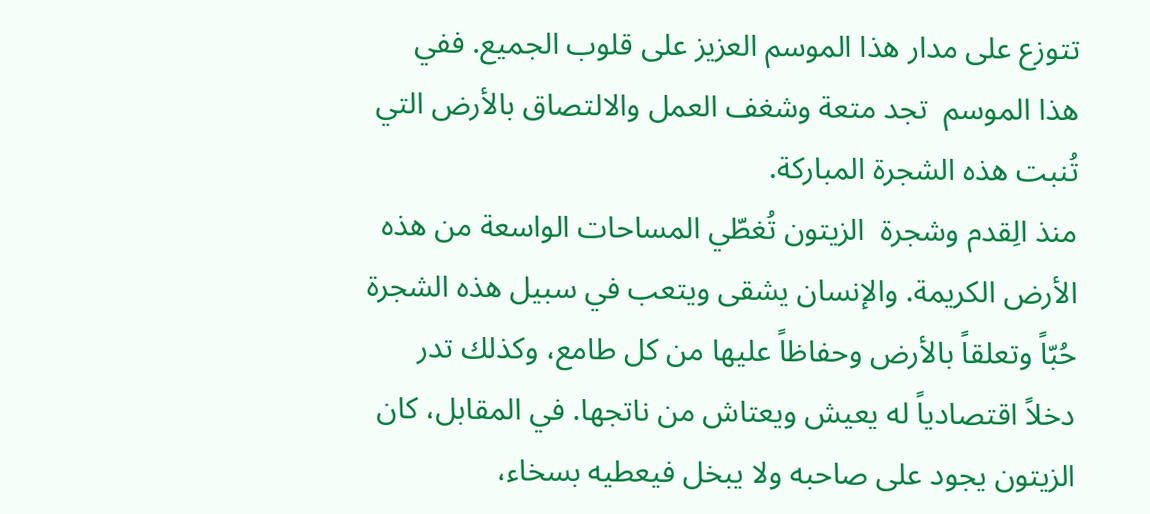تتوزع على مدار هذا الموسم العزيز على قلوب الجميع. ففي هذا الموسم  تجد متعة وشغف العمل والالتصاق بالأرض التي تُنبت هذه الشجرة المباركة.
منذ الِقدم وشجرة  الزيتون تُغطّي المساحات الواسعة من هذه الأرض الكريمة. والإنسان يشقى ويتعب في سبيل هذه الشجرة حُبّاً وتعلقاً بالأرض وحفاظاً عليها من كل طامع، وكذلك تدر دخلاً اقتصادياً له يعيش ويعتاش من ناتجها. في المقابل، كان الزيتون يجود على صاحبه ولا يبخل فيعطيه بسخاء،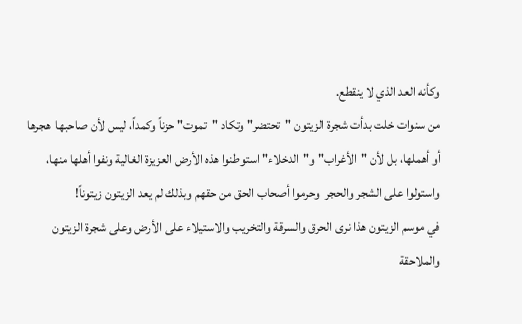وكأنه العد الذي لا ينقطع.
من سنوات خلت بدأت شجرة الزيتون "تحتضر" وتكاد "تموت" حزناً وكمداً، ليس لأن صاحبها  هجرها أو أهملها، بل لأن "الأغراب" و"الدخلاء" استوطنوا هذه الأرض العزيزة الغالية ونفوا أهلها منها، واستولوا على الشجر والحجر  وحرموا أصحاب الحق من حقهم وبذلك لم يعد الزيتون زيتوناً!
في موسم الزيتون هذا نرى الحرق والسرقة والتخريب والاستيلاء على الأرض وعلى شجرة الزيتون والملاحقة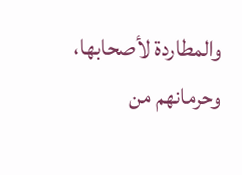والمطاردة لأصحابها، وحرمانهم من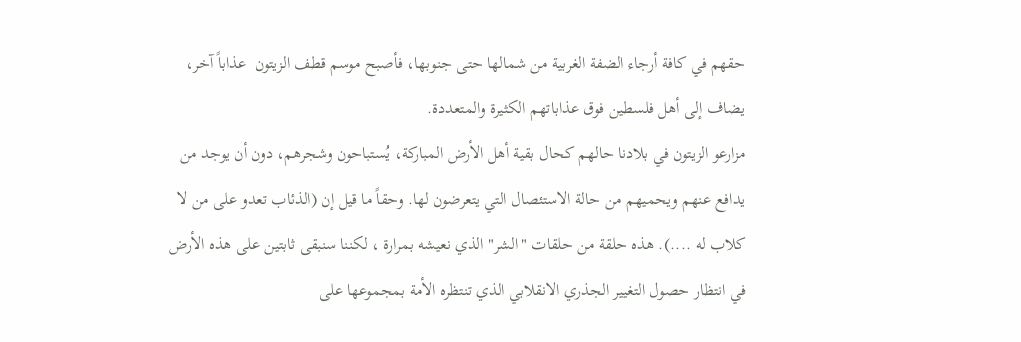حقهم في كافة أرجاء الضفة الغربية من شمالها حتى جنوبها، فأصبح موسم قطف الزيتون  عذاباً آخر، يضاف إلى أهل فلسطين فوق عذاباتهم الكثيرة والمتعددة.
مزارعو الزيتون في بلادنا حالهم كحال بقية أهل الأرض المباركة، يُستباحون وشجرهم، دون أن يوجد من يدافع عنهم ويحميهم من حالة الاستئصال التي يتعرضون لها. وحقاً ما قيل إن (الذئاب تعدو على من لا كلاب له ....). هذه حلقة من حلقات "الشر" الذي نعيشه بمرارة ، لكننا سنبقى ثابتين على هذه الأرض في انتظار حصول التغيير الجذري الانقلابي الذي تنتظره الأمة بمجموعها على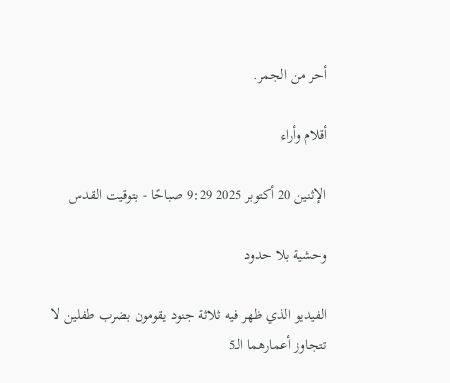أحر من الجمر.

أقلام وأراء

الإثنين 20 أكتوبر 2025 9:29 صباحًا - بتوقيت القدس

وحشية بلا حدود

الفيديو الذي ظهر فيه ثلاثة جنود يقومون بضرب طفلين لا تتجاوز أعمارهما الـ5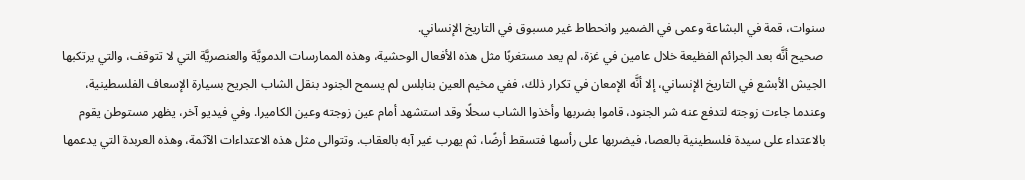سنوات، قمة في البشاعة وعمى في الضمير وانحطاط غير مسبوق في التاريخ الإنساني.
 صحيح أنَّه بعد الجرائم الفظيعة خلال عامين في غزة، لم يعد مستغربًا مثل هذه الأفعال الوحشية، وهذه الممارسات الدمويَّة والعنصريَّة التي لا تتوقف، والتي يرتكبها الجيش الأبشع في التاريخ الإنساني، إلا أنَّه الإمعان في تكرار ذلك، ففي مخيم العين بنابلس لم يسمح الجنود بنقل الشاب الجريح بسيارة الإسعاف الفلسطينية، وعندما جاءت زوجته لتدفع عنه شر الجنود، قاموا بضربها وأخذوا الشاب سحلًا وقد استشهد أمام عين زوجته وعين الكاميرا. وفي فيديو آخر، يظهر مستوطن يقوم بالاعتداء على سيدة فلسطينية بالعصا، فيضربها على رأسها فتسقط أرضًا، ثم يهرب غير آبه بالعقاب. وتتوالى مثل هذه الاعتداءات الآثمة، وهذه العربدة التي يدعمها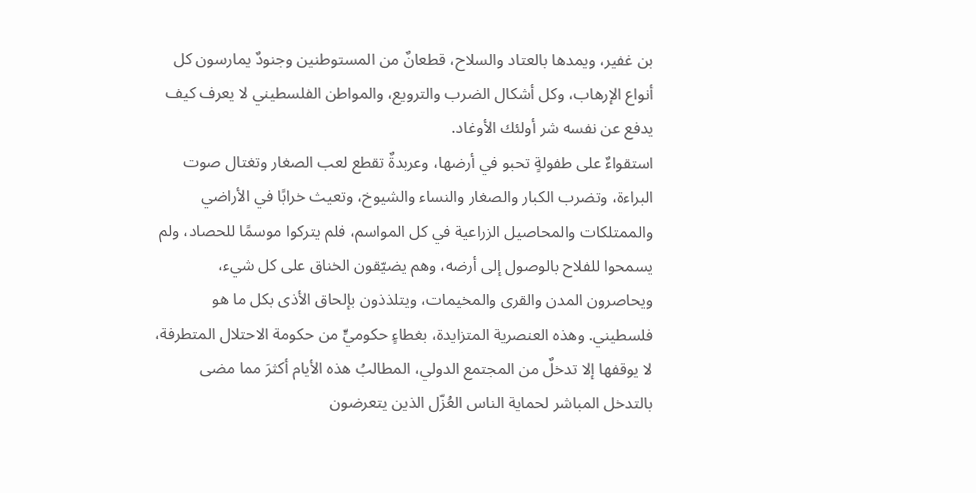بن غفير، ويمدها بالعتاد والسلاح، قطعانٌ من المستوطنين وجنودٌ يمارسون كل أنواع الإرهاب، وكل أشكال الضرب والترويع، والمواطن الفلسطيني لا يعرف كيف يدفع عن نفسه شر أولئك الأوغاد.
استقواءٌ على طفولةٍ تحبو في أرضها، وعربدةٌ تقطع لعب الصغار وتغتال صوت البراءة، وتضرب الكبار والصغار والنساء والشيوخ، وتعيث خرابًا في الأراضي والممتلكات والمحاصيل الزراعية في كل المواسم، فلم يتركوا موسمًا للحصاد، ولم يسمحوا للفلاح بالوصول إلى أرضه، وهم يضيّقون الخناق على كل شيء، ويحاصرون المدن والقرى والمخيمات، ويتلذذون بإلحاق الأذى بكل ما هو فلسطيني. وهذه العنصرية المتزايدة، بغطاءٍ حكوميٍّ من حكومة الاحتلال المتطرفة، لا يوقفها إلا تدخلٌ من المجتمع الدولي، المطالبُ هذه الأيام أكثرَ مما مضى بالتدخل المباشر لحماية الناس العُزّل الذين يتعرضون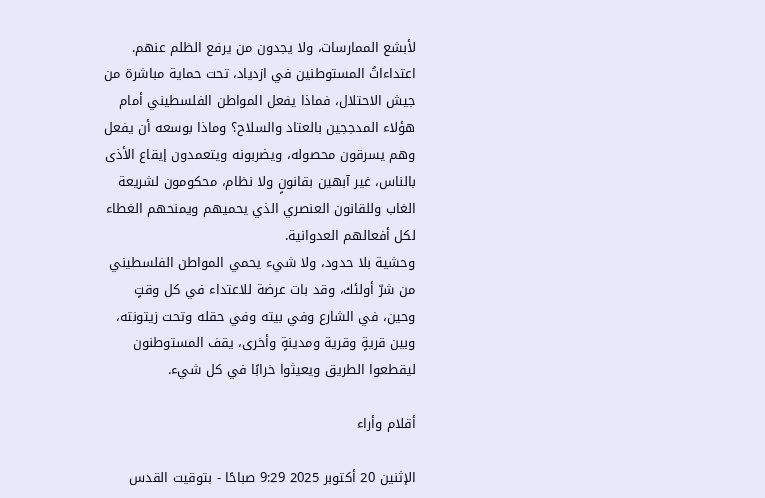لأبشع الممارسات، ولا يجدون من يرفع الظلم عنهم.
اعتداءاتُ المستوطنين في ازدياد، تحت حماية مباشرة من جيش الاحتلال، فماذا يفعل المواطن الفلسطيني أمام هؤلاء المدججين بالعتاد والسلاح؟ وماذا بوسعه أن يفعل وهم يسرقون محصوله، ويضربونه ويتعمدون إيقاع الأذى بالناس، غير آبهين بقانونٍ ولا نظام، محكومون لشريعة الغاب وللقانون العنصري الذي يحميهم ويمنحهم الغطاء لكل أفعالهم العدوانية.
وحشية بلا حدود، ولا شيء يحمي المواطن الفلسطيني من شرّ أولئك، وقد بات عرضة للاعتداء في كل وقتٍ وحين، في الشارع وفي بيته وفي حقله وتحت زيتونته، وبين قريةٍ وقرية ومدينةٍ وأخرى، يقف المستوطنون ليقطعوا الطريق ويعيثوا خرابًا في كل شيء.

أقلام وأراء

الإثنين 20 أكتوبر 2025 9:29 صباحًا - بتوقيت القدس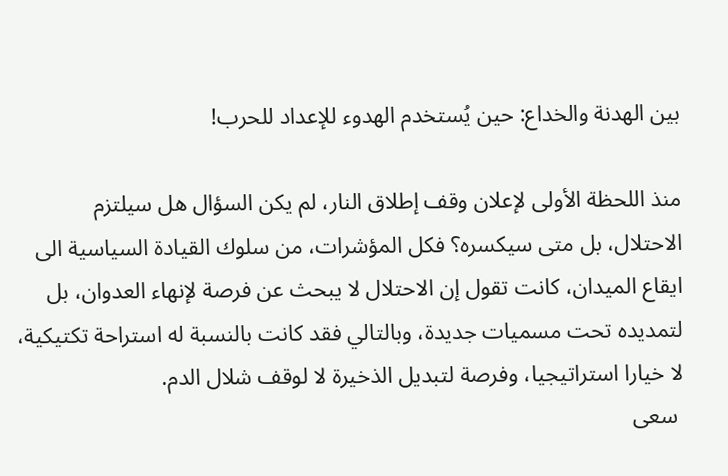بين الهدنة والخداع: حين يُستخدم الهدوء للإعداد للحرب!

منذ اللحظة الأولى لإعلان وقف إطلاق النار، لم يكن السؤال هل سيلتزم الاحتلال، بل متى سيكسره؟ فكل المؤشرات، من سلوك القيادة السياسية الى ايقاع الميدان، كانت تقول إن الاحتلال لا يبحث عن فرصة لإنهاء العدوان، بل لتمديده تحت مسميات جديدة، وبالتالي فقد كانت بالنسبة له استراحة تكتيكية، لا خيارا استراتيجيا، وفرصة لتبديل الذخيرة لا لوقف شلال الدم.
 سعى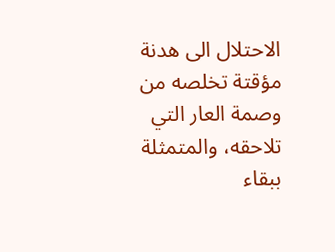الاحتلال الى هدنة مؤقتة تخلصه من وصمة العار التي تلاحقه، والمتمثلة ببقاء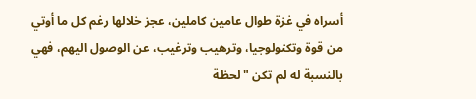أسراه في غزة طوال عامين كاملين، عجز خلالها رغم كل ما أوتي من قوة وتكنولوجيا، وترهيب وترغيب، عن الوصول اليهم، فهي بالنسبة له لم تكن "لحظة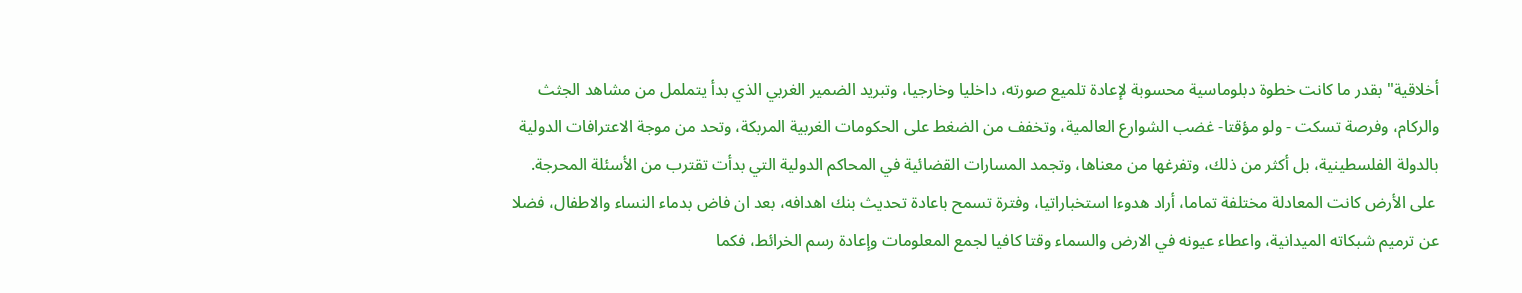أخلاقية" بقدر ما كانت خطوة دبلوماسية محسوبة لإعادة تلميع صورته، داخليا وخارجيا، وتبريد الضمير الغربي الذي بدأ يتململ من مشاهد الجثث والركام، وفرصة تسكت - ولو مؤقتا- غضب الشوارع العالمية، وتخفف من الضغط على الحكومات الغربية المربكة، وتحد من موجة الاعترافات الدولية بالدولة الفلسطينية، بل أكثر من ذلك، وتفرغها من معناها، وتجمد المسارات القضائية في المحاكم الدولية التي بدأت تقترب من الأسئلة المحرجة.
 على الأرض كانت المعادلة مختلفة تماما، أراد هدوءا استخباراتيا، وفترة تسمح باعادة تحديث بنك اهدافه، بعد ان فاض بدماء النساء والاطفال، فضلا عن ترميم شبكاته الميدانية، واعطاء عيونه في الارض والسماء وقتا كافيا لجمع المعلومات وإعادة رسم الخرائط، فكما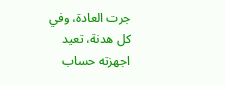جرت العادة، وفي كل هدنة، تعيد اجهزته حساب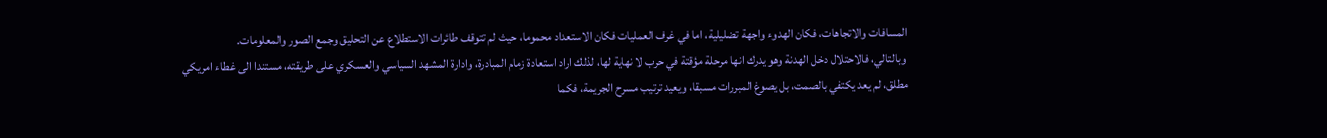المسافات والاتجاهات، فكان الهدوء واجهة تضليلية، اما في غرف العمليات فكان الاستعداد محموما، حيث لم تتوقف طائرات الاستطلاع عن التحليق وجمع الصور والمعلومات.
 وبالتالي، فالاحتلال دخل الهدنة وهو يدرك انها مرحلة مؤقتة في حرب لا نهاية لها، لذلك اراد استعادة زمام المبادرة، وادارة المشهد السياسي والعسكري على طريقته، مستندا الى غطاء امريكي مطلق، لم يعد يكتفي بالصمت، بل يصوغ المبررات مسبقا، ويعيد ترتيب مسرح الجريمة، فكما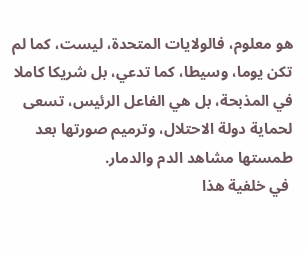هو معلوم، فالولايات المتحدة، ليست، كما لم تكن يوما، وسيطا، كما تدعي، بل شريكا كاملا في المذبحة، بل هي الفاعل الرئيس، تسعى لحماية دولة الاحتلال، وترميم صورتها بعد طمستها مشاهد الدم والدمار.
 في خلفية هذا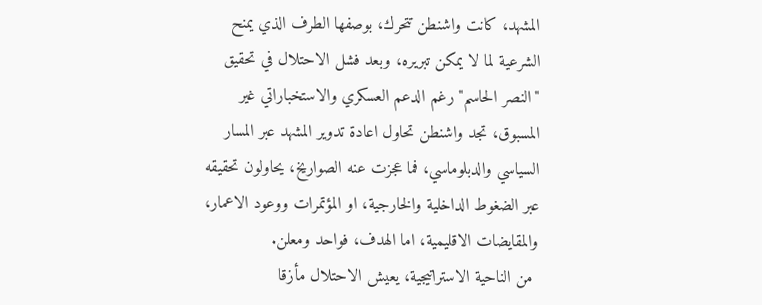المشهد، كانت واشنطن تتحرك، بوصفها الطرف الذي يمنح الشرعية لما لا يمكن تبريره، وبعد فشل الاحتلال في تحقيق "النصر الحاسم" رغم الدعم العسكري والاستخباراتي غير المسبوق، تجد واشنطن تحاول اعادة تدوير المشهد عبر المسار السياسي والدبلوماسي، فما عجزت عنه الصواريخ، يحاولون تحقيقه عبر الضغوط الداخلية والخارجية، او المؤتمرات ووعود الاعمار، والمقايضات الاقليمية، اما الهدف، فواحد ومعلن.
 من الناحية الاستراتيجية، يعيش الاحتلال مأزقا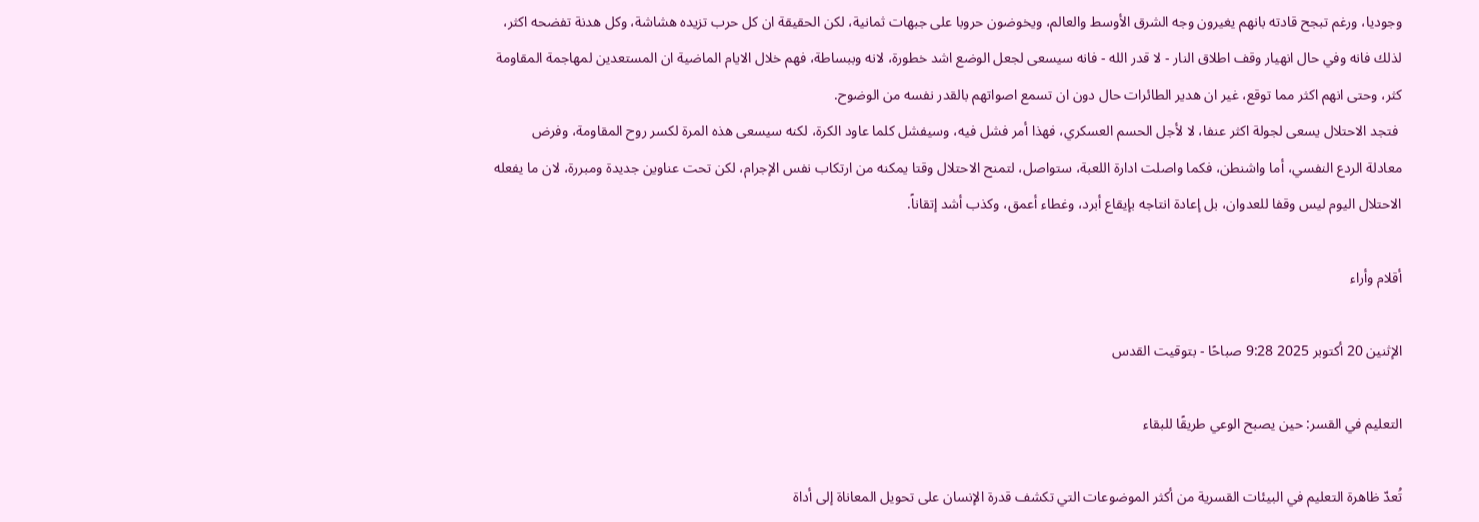وجوديا، ورغم تبجح قادته بانهم يغيرون وجه الشرق الأوسط والعالم، ويخوضون حروبا على جبهات ثمانية، لكن الحقيقة ان كل حرب تزيده هشاشة، وكل هدنة تفضحه اكثر، لذلك فانه وفي حال انهيار وقف اطلاق النار - لا قدر الله - فانه سيسعى لجعل الوضع اشد خطورة، لانه وببساطة، فهم خلال الايام الماضية ان المستعدين لمهاجمة المقاومة كثر، وحتى انهم اكثر مما توقع، غير ان هدير الطائرات حال دون ان تسمع اصواتهم بالقدر نفسه من الوضوح.
 فتجد الاحتلال يسعى لجولة اكثر عنفا، لا لأجل الحسم العسكري، فهذا أمر فشل فيه، وسيفشل كلما عاود الكرة، لكنه سيسعى هذه المرة لكسر روح المقاومة، وفرض معادلة الردع النفسي، أما واشنطن، فكما واصلت ادارة اللعبة، ستواصل، لتمنح الاحتلال وقتا يمكنه من ارتكاب نفس الإجرام، لكن تحت عناوين جديدة ومبررة، لان ما يفعله الاحتلال اليوم ليس وقفا للعدوان، بل إعادة انتاجه بإيقاع أبرد، وغطاء أعمق، وكذب أشد إتقاناً.

أقلام وأراء

الإثنين 20 أكتوبر 2025 9:28 صباحًا - بتوقيت القدس

التعليم في القسر: حين يصبح الوعي طريقًا للبقاء

تُعدّ ظاهرة التعليم في البيئات القسرية من أكثر الموضوعات التي تكشف قدرة الإنسان على تحويل المعاناة إلى أداة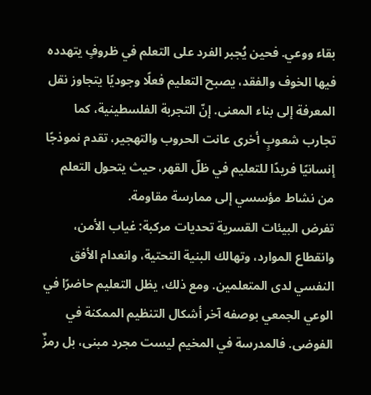بقاء ووعي. فحين يُجبر الفرد على التعلم في ظروفٍ يتهدده فيها الخوف والفقد، يصبح التعليم فعلًا وجوديًا يتجاوز نقل المعرفة إلى بناء المعنى. إنّ التجربة الفلسطينية، كما تجارب شعوبٍ أخرى عانت الحروب والتهجير، تقدم نموذجًا إنسانيًا فريدًا للتعليم في ظلّ القهر، حيث يتحول التعلم من نشاط مؤسسي إلى ممارسة مقاومة.
تفرض البيئات القسرية تحديات مركبة: غياب الأمن، وانقطاع الموارد، وتهالك البنية التحتية، وانعدام الأفق النفسي لدى المتعلمين. ومع ذلك، يظل التعليم حاضرًا في الوعي الجمعي بوصفه آخر أشكال التنظيم الممكنة في الفوضى. فالمدرسة في المخيم ليست مجرد مبنى، بل رمزٌ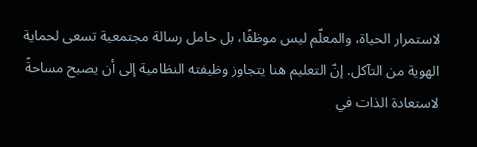لاستمرار الحياة، والمعلّم ليس موظفًا، بل حامل رسالة مجتمعية تسعى لحماية الهوية من التآكل. إنّ التعليم هنا يتجاوز وظيفته النظامية إلى أن يصبح مساحةً لاستعادة الذات في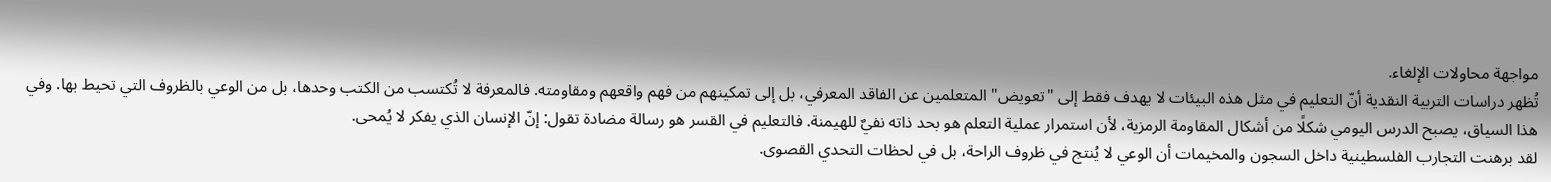مواجهة محاولات الإلغاء.
تُظهر دراسات التربية النقدية أنّ التعليم في مثل هذه البيئات لا يهدف فقط إلى "تعويض" المتعلمين عن الفاقد المعرفي، بل إلى تمكينهم من فهم واقعهم ومقاومته. فالمعرفة لا تُكتسب من الكتب وحدها، بل من الوعي بالظروف التي تحيط بها. وفي هذا السياق، يصبح الدرس اليومي شكلًا من أشكال المقاومة الرمزية، لأن استمرار عملية التعلم هو بحد ذاته نفيٌ للهيمنة. فالتعليم في القسر هو رسالة مضادة تقول: إنّ الإنسان الذي يفكر لا يُمحى.
لقد برهنت التجارب الفلسطينية داخل السجون والمخيمات أن الوعي لا يُنتج في ظروف الراحة، بل في لحظات التحدي القصوى.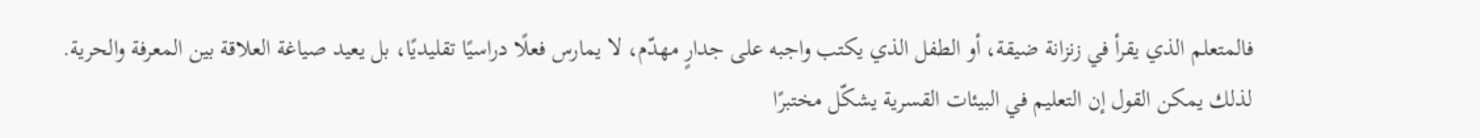فالمتعلم الذي يقرأ في زنزانة ضيقة، أو الطفل الذي يكتب واجبه على جدارٍ مهدّم، لا يمارس فعلًا دراسيًا تقليديًا، بل يعيد صياغة العلاقة بين المعرفة والحرية. لذلك يمكن القول إن التعليم في البيئات القسرية يشكّل مختبرًا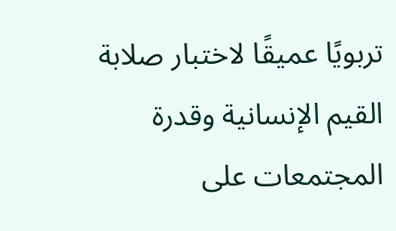تربويًا عميقًا لاختبار صلابة القيم الإنسانية وقدرة المجتمعات على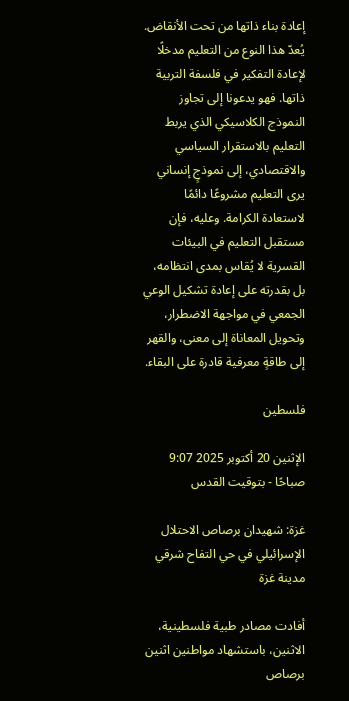إعادة بناء ذاتها من تحت الأنقاض.
يُعدّ هذا النوع من التعليم مدخلًا لإعادة التفكير في فلسفة التربية ذاتها. فهو يدعونا إلى تجاوز النموذج الكلاسيكي الذي يربط التعليم بالاستقرار السياسي والاقتصادي، إلى نموذجٍ إنساني يرى التعليم مشروعًا دائمًا لاستعادة الكرامة. وعليه، فإن مستقبل التعليم في البيئات القسرية لا يُقاس بمدى انتظامه، بل بقدرته على إعادة تشكيل الوعي الجمعي في مواجهة الاضطرار، وتحويل المعاناة إلى معنى، والقهر إلى طاقةٍ معرفية قادرة على البقاء.

فلسطين

الإثنين 20 أكتوبر 2025 9:07 صباحًا - بتوقيت القدس

غزة: شهيدان برصاص الاحتلال الإسرائيلي في حي التفاح شرقي مدينة غزة

أفادت مصادر طبية فلسطينية، الاثنين، باستشهاد مواطنين اثنين برصاص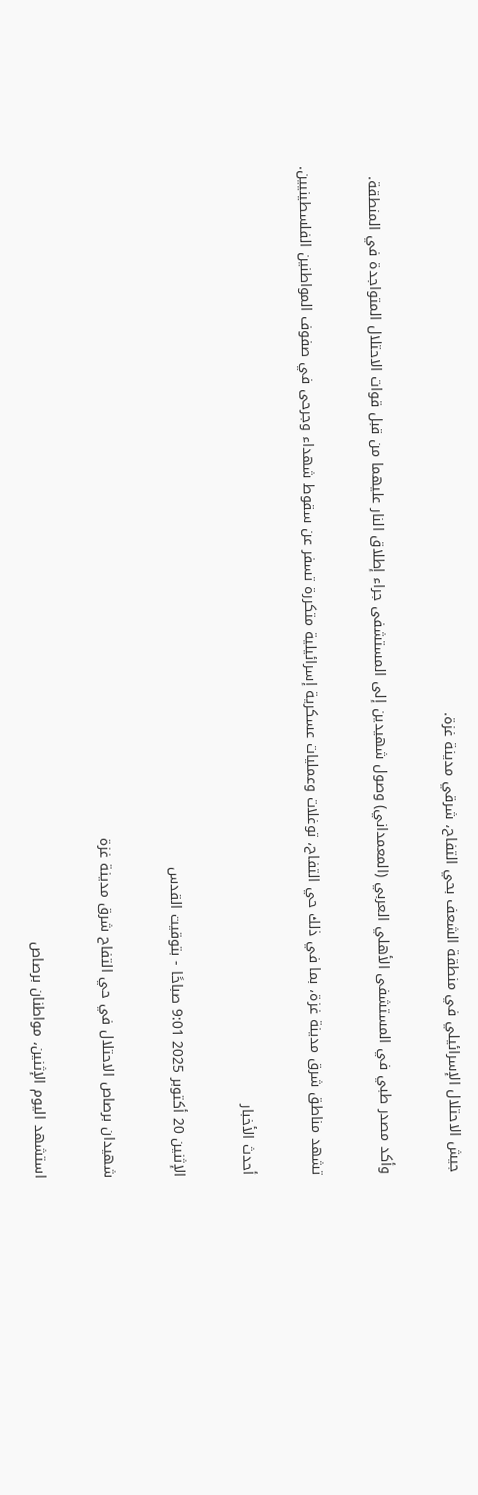جيش الاحتلال الإسرائيلي في منطقة الشعف بحي التفاح، شرقي مدينة غزة.

وأكد مصدر طبي في المستشفى الأهلي العربي (المعمداني) وصول شهيدين إلى المستشفى جراء إطلاق النار عليهما من قبل قوات الاحتلال المتواجدة في المنطقة.

تشهد مناطق شرق مدينة غزة، بما في ذلك حي التفاح، توغلات وعمليات عسكرية إسرائيلية متكررة تسفر عن سقوط شهداء وجرحى في صفوف المواطنين الفلسطينيين.

أحدث الأخبار

الإثنين 20 أكتوبر 2025 9:01 صباحًا - بتوقيت القدس

شهيدان برصاص الاحتلال في حي التفاح شرق مدينة غزة

استشهد اليوم الإثنين، مواطنان برصاص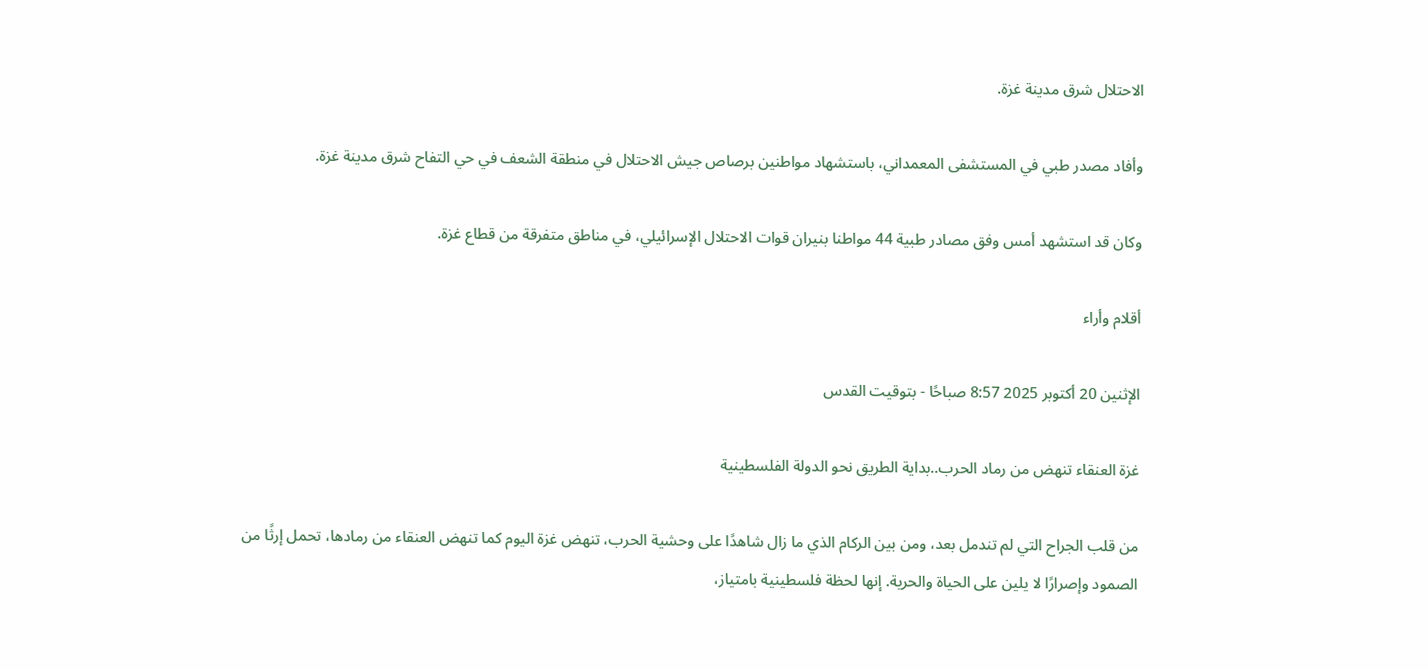الاحتلال شرق مدينة غزة.

وأفاد مصدر طبي في المستشفى المعمداني، باستشهاد مواطنين برصاص جيش الاحتلال في منطقة الشعف في حي التفاح شرق مدينة غزة.

وكان قد استشهد أمس وفق مصادر طبية 44 مواطنا بنيران قوات الاحتلال الإسرائيلي، في مناطق متفرقة من قطاع غزة.

أقلام وأراء

الإثنين 20 أكتوبر 2025 8:57 صباحًا - بتوقيت القدس

غزة العنقاء تنهض من رماد الحرب..بداية الطريق نحو الدولة الفلسطينية

من قلب الجراح التي لم تندمل بعد، ومن بين الركام الذي ما زال شاهدًا على وحشية الحرب، تنهض غزة اليوم كما تنهض العنقاء من رمادها، تحمل إرثًا من الصمود وإصرارًا لا يلين على الحياة والحرية. إنها لحظة فلسطينية بامتياز،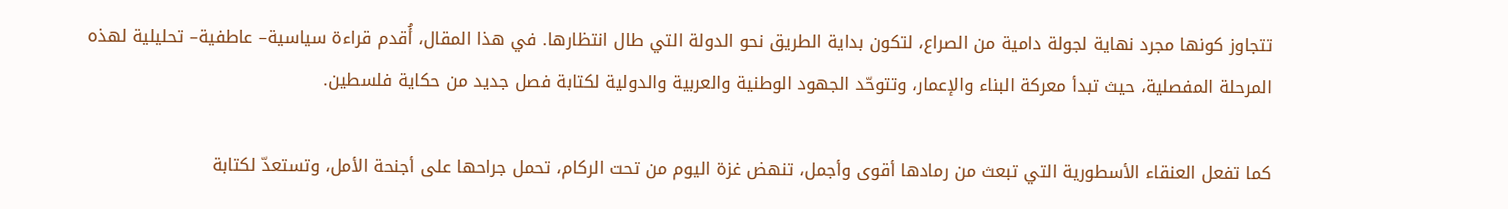تتجاوز كونها مجرد نهاية لجولة دامية من الصراع، لتكون بداية الطريق نحو الدولة التي طال انتظارها. في هذا المقال، أُقدم قراءة سياسية– عاطفية– تحليلية لهذه المرحلة المفصلية، حيث تبدأ معركة البناء والإعمار، وتتوحّد الجهود الوطنية والعربية والدولية لكتابة فصل جديد من حكاية فلسطين.

كما تفعل العنقاء الأسطورية التي تبعث من رمادها أقوى وأجمل، تنهض غزة اليوم من تحت الركام، تحمل جراحها على أجنحة الأمل، وتستعدّ لكتابة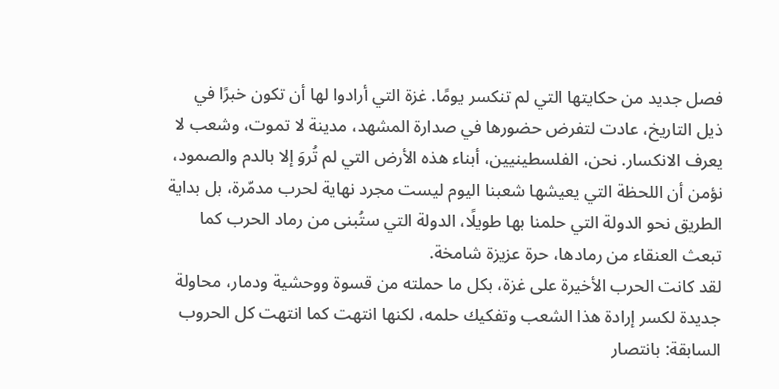فصل جديد من حكايتها التي لم تنكسر يومًا. غزة التي أرادوا لها أن تكون خبرًا في ذيل التاريخ، عادت لتفرض حضورها في صدارة المشهد، مدينة لا تموت، وشعب لا يعرف الانكسار. نحن، الفلسطينيين، أبناء هذه الأرض التي لم تُروَ إلا بالدم والصمود، نؤمن أن اللحظة التي يعيشها شعبنا اليوم ليست مجرد نهاية لحرب مدمّرة، بل بداية الطريق نحو الدولة التي حلمنا بها طويلًا، الدولة التي ستُبنى من رماد الحرب كما تبعث العنقاء من رمادها، حرة عزيزة شامخة.
لقد كانت الحرب الأخيرة على غزة، بكل ما حملته من قسوة ووحشية ودمار، محاولة جديدة لكسر إرادة هذا الشعب وتفكيك حلمه، لكنها انتهت كما انتهت كل الحروب السابقة: بانتصار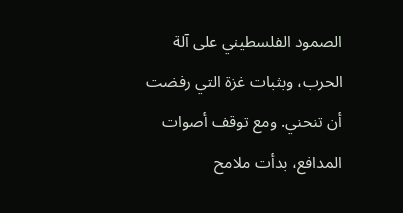الصمود الفلسطيني على آلة الحرب، وبثبات غزة التي رفضت أن تنحني. ومع توقف أصوات المدافع، بدأت ملامح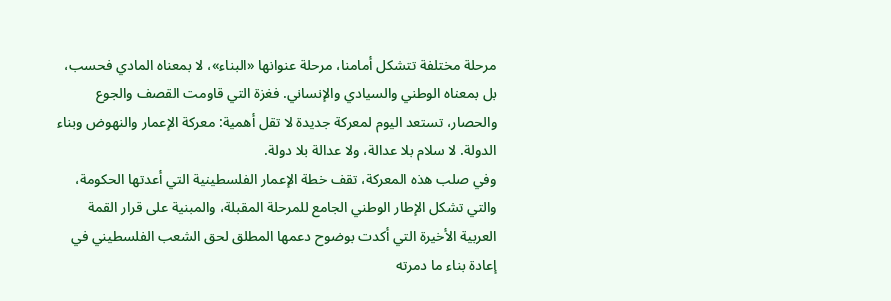مرحلة مختلفة تتشكل أمامنا، مرحلة عنوانها «البناء»، لا بمعناه المادي فحسب، بل بمعناه الوطني والسيادي والإنساني. فغزة التي قاومت القصف والجوع والحصار، تستعد اليوم لمعركة جديدة لا تقل أهمية: معركة الإعمار والنهوض وبناء الدولة. لا سلام بلا عدالة، ولا عدالة بلا دولة.
وفي صلب هذه المعركة، تقف خطة الإعمار الفلسطينية التي أعدتها الحكومة، والتي تشكل الإطار الوطني الجامع للمرحلة المقبلة، والمبنية على قرار القمة العربية الأخيرة التي أكدت بوضوح دعمها المطلق لحق الشعب الفلسطيني في إعادة بناء ما دمرته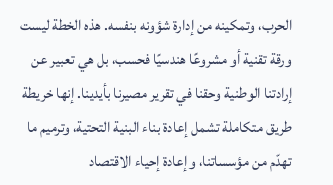الحرب، وتمكينه من إدارة شؤونه بنفسه. هذه الخطة ليست ورقة تقنية أو مشروعًا هندسيًا فحسب، بل هي تعبير عن إرادتنا الوطنية وحقنا في تقرير مصيرنا بأيدينا. إنها خريطة طريق متكاملة تشمل إعادة بناء البنية التحتية، وترميم ما تهدّم من مؤسساتنا، وإعادة إحياء الاقتصاد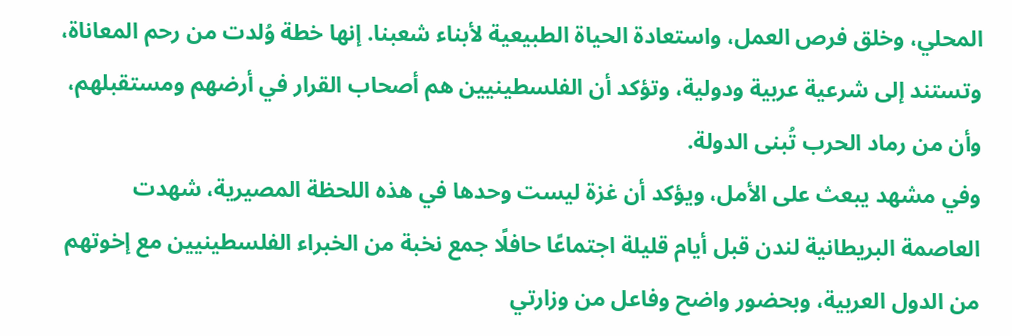المحلي، وخلق فرص العمل، واستعادة الحياة الطبيعية لأبناء شعبنا. إنها خطة وُلدت من رحم المعاناة، وتستند إلى شرعية عربية ودولية، وتؤكد أن الفلسطينيين هم أصحاب القرار في أرضهم ومستقبلهم، وأن من رماد الحرب تُبنى الدولة.
وفي مشهد يبعث على الأمل، ويؤكد أن غزة ليست وحدها في هذه اللحظة المصيرية، شهدت العاصمة البريطانية لندن قبل أيام قليلة اجتماعًا حافلًا جمع نخبة من الخبراء الفلسطينيين مع إخوتهم من الدول العربية، وبحضور واضح وفاعل من وزارتي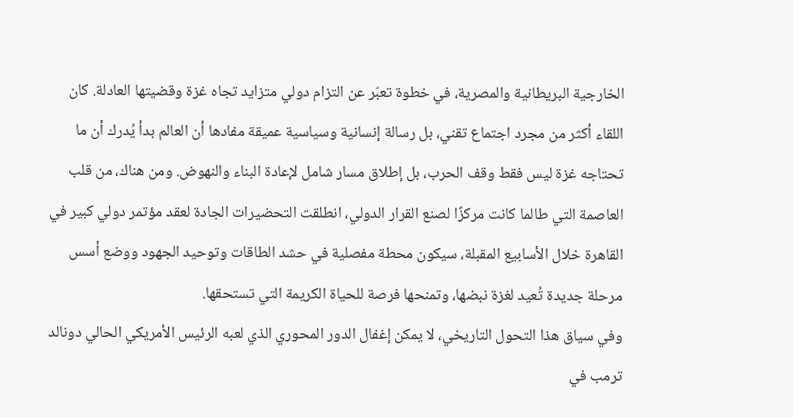الخارجية البريطانية والمصرية، في خطوة تعبّر عن التزام دولي متزايد تجاه غزة وقضيتها العادلة. كان اللقاء أكثر من مجرد اجتماع تقني، بل رسالة إنسانية وسياسية عميقة مفادها أن العالم بدأ يُدرك أن ما تحتاجه غزة ليس فقط وقف الحرب، بل إطلاق مسار شامل لإعادة البناء والنهوض. ومن هناك، من قلب العاصمة التي طالما كانت مركزًا لصنع القرار الدولي، انطلقت التحضيرات الجادة لعقد مؤتمر دولي كبير في القاهرة خلال الأسابيع المقبلة، سيكون محطة مفصلية في حشد الطاقات وتوحيد الجهود ووضع أسس مرحلة جديدة تُعيد لغزة نبضها، وتمنحها فرصة للحياة الكريمة التي تستحقها.
وفي سياق هذا التحول التاريخي، لا يمكن إغفال الدور المحوري الذي لعبه الرئيس الأمريكي الحالي دونالد ترمب في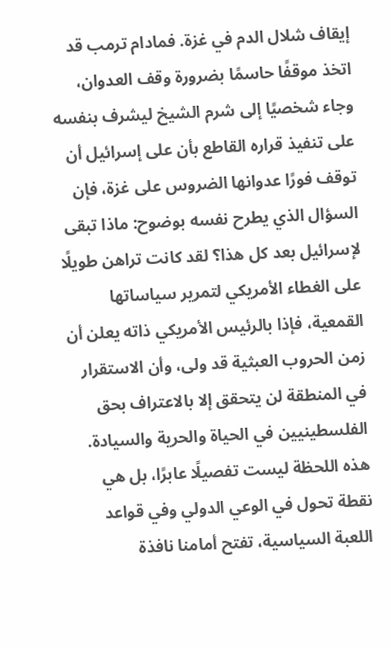إيقاف شلال الدم في غزة. فمادام ترمب قد اتخذ موقفًا حاسمًا بضرورة وقف العدوان، وجاء شخصيًا إلى شرم الشيخ ليشرف بنفسه على تنفيذ قراره القاطع بأن على إسرائيل أن توقف فورًا عدوانها الضروس على غزة، فإن السؤال الذي يطرح نفسه بوضوح: ماذا تبقى لإسرائيل بعد كل هذا؟ لقد كانت تراهن طويلًا على الغطاء الأمريكي لتمرير سياساتها القمعية، فإذا بالرئيس الأمريكي ذاته يعلن أن زمن الحروب العبثية قد ولى، وأن الاستقرار في المنطقة لن يتحقق إلا بالاعتراف بحق الفلسطينيين في الحياة والحرية والسيادة. هذه اللحظة ليست تفصيلًا عابرًا، بل هي نقطة تحول في الوعي الدولي وفي قواعد اللعبة السياسية، تفتح أمامنا نافذة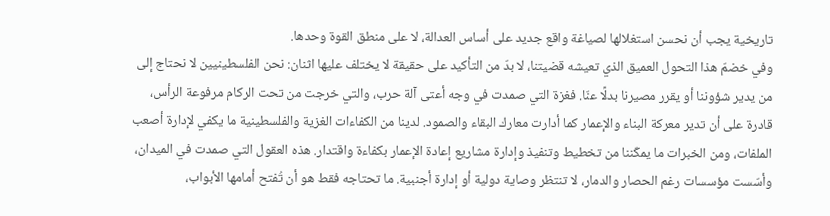تاريخية يجب أن نحسن استغلالها لصياغة واقع جديد على أساس العدالة، لا على منطق القوة وحدها.
وفي خضمّ هذا التحول العميق الذي تعيشه قضيتنا، لا بدّ من التأكيد على حقيقة لا يختلف عليها اثنان: نحن الفلسطينيين لا نحتاج إلى من يدير شؤوننا أو يقرر مصيرنا بدلًا عنّا. فغزة التي صمدت في وجه أعتى آلة حرب، والتي خرجت من تحت الركام مرفوعة الرأس، قادرة على أن تدير معركة البناء والإعمار كما أدارت معارك البقاء والصمود. لدينا من الكفاءات الغزية والفلسطينية ما يكفي لإدارة أصعب الملفات، ومن الخبرات ما يمكّننا من تخطيط وتنفيذ وإدارة مشاريع إعادة الإعمار بكفاءة واقتدار. هذه العقول التي صمدت في الميدان، وأسّست مؤسسات رغم الحصار والدمار، لا تنتظر وصاية دولية أو إدارة أجنبية. ما تحتاجه فقط هو أن تُفتح أمامها الأبواب،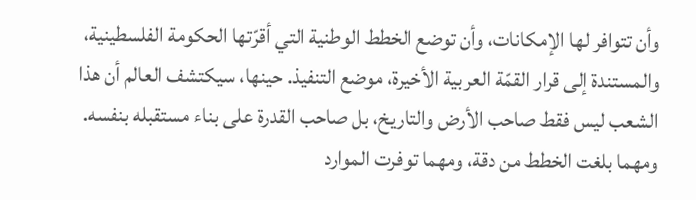وأن تتوافر لها الإمكانات، وأن توضع الخطط الوطنية التي أقرّتها الحكومة الفلسطينية، والمستندة إلى قرار القمّة العربية الأخيرة، موضع التنفيذ. حينها، سيكتشف العالم أن هذا الشعب ليس فقط صاحب الأرض والتاريخ، بل صاحب القدرة على بناء مستقبله بنفسه.
ومهما بلغت الخطط من دقة، ومهما توفرت الموارد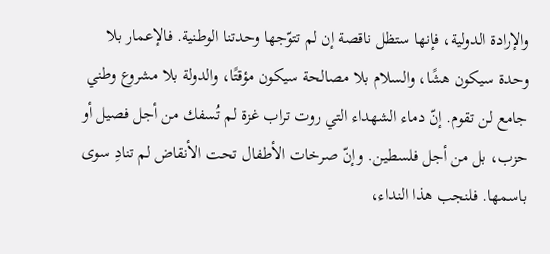والإرادة الدولية، فإنها ستظل ناقصة إن لم تتوّجها وحدتنا الوطنية. فالإعمار بلا وحدة سيكون هشًا، والسلام بلا مصالحة سيكون مؤقتًا، والدولة بلا مشروع وطني جامع لن تقوم. إنّ دماء الشهداء التي روت تراب غزة لم تُسفك من أجل فصيل أو حزب، بل من أجل فلسطين. وإنّ صرخات الأطفال تحت الأنقاض لم تنادِ سوى باسمها. فلنجب هذا النداء،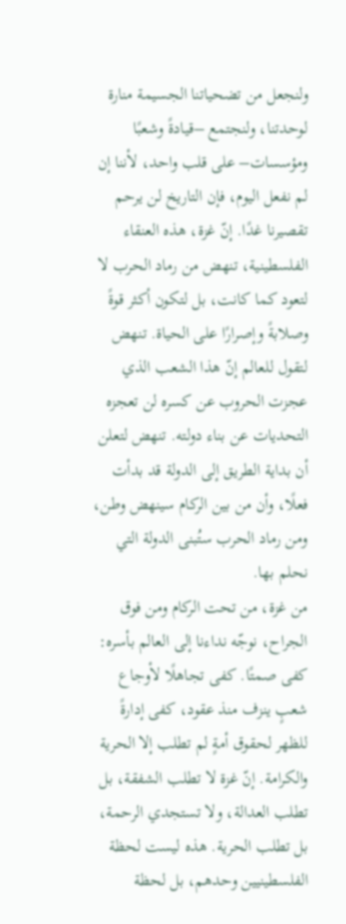ولنجعل من تضحياتنا الجسيمة منارة لوحدتنا، ولنجتمع –قيادةً وشعبًا ومؤسسات– على قلب واحد، لأننا إن لم نفعل اليوم، فإن التاريخ لن يرحم تقصيرنا غدًا. إنّ غزة، هذه العنقاء الفلسطينية، تنهض من رماد الحرب لا لتعود كما كانت، بل لتكون أكثر قوةً وصلابةً وإصرارًا على الحياة. تنهض لتقول للعالم إنّ هذا الشعب الذي عجزت الحروب عن كسره لن تعجزه التحديات عن بناء دولته. تنهض لتعلن أن بداية الطريق إلى الدولة قد بدأت فعلًا، وأن من بين الركام سينهض وطن، ومن رماد الحرب ستُبنى الدولة التي نحلم بها.
من غزة، من تحت الركام ومن فوق الجراح، نوجّه نداءنا إلى العالم بأسره: كفى صمتًا. كفى تجاهلًا لأوجاع شعبٍ ينزف منذ عقود، كفى إدارةً للظهر لحقوق أمةٍ لم تطلب إلا الحرية والكرامة. إنّ غزة لا تطلب الشفقة، بل تطلب العدالة، ولا تستجدي الرحمة، بل تطلب الحرية. هذه ليست لحظة الفلسطينيين وحدهم، بل لحظة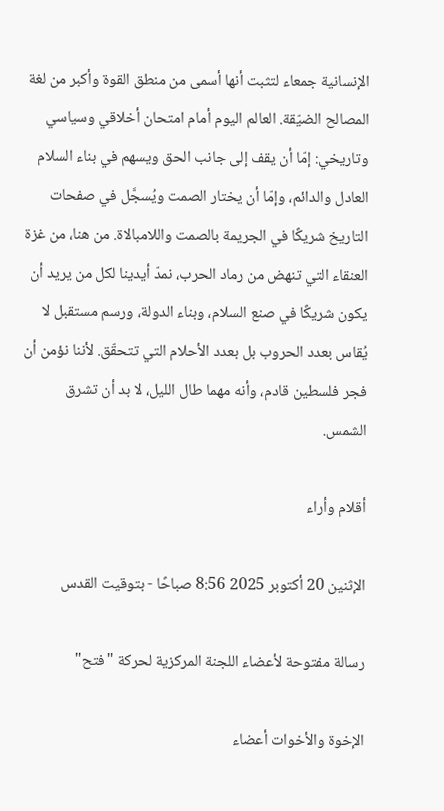الإنسانية جمعاء لتثبت أنها أسمى من منطق القوة وأكبر من لغة المصالح الضيّقة. العالم اليوم أمام امتحان أخلاقي وسياسي وتاريخي: إمّا أن يقف إلى جانب الحق ويسهم في بناء السلام العادل والدائم، وإمّا أن يختار الصمت ويُسجَّل في صفحات التاريخ شريكًا في الجريمة بالصمت واللامبالاة. من هنا، من غزة العنقاء التي تنهض من رماد الحرب، نمدّ أيدينا لكل من يريد أن يكون شريكًا في صنع السلام، وبناء الدولة، ورسم مستقبل لا يُقاس بعدد الحروب بل بعدد الأحلام التي تتحقّق. لأننا نؤمن أن فجر فلسطين قادم، وأنه مهما طال الليل، لا بد أن تشرق الشمس.

أقلام وأراء

الإثنين 20 أكتوبر 2025 8:56 صباحًا - بتوقيت القدس

رسالة مفتوحة لأعضاء اللجنة المركزية لحركة "فتح"

الإخوة والأخوات أعضاء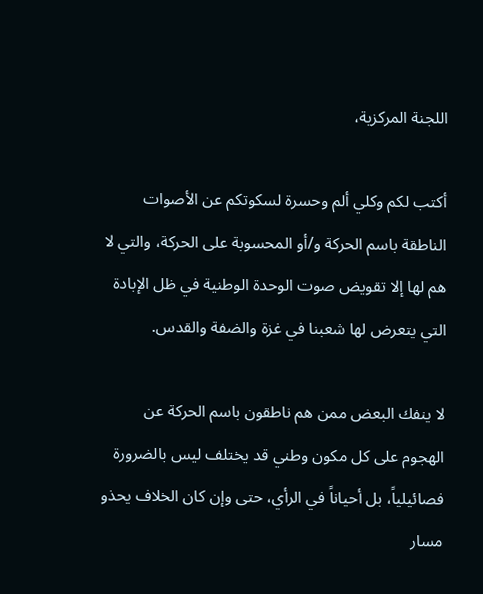اللجنة المركزية،

أكتب لكم وكلي ألم وحسرة لسكوتكم عن الأصوات الناطقة باسم الحركة و/أو المحسوبة على الحركة، والتي لا هم لها إلا تقويض صوت الوحدة الوطنية في ظل الإبادة التي يتعرض لها شعبنا في غزة والضفة والقدس.

لا ينفك البعض ممن هم ناطقون باسم الحركة عن الهجوم على كل مكون وطني قد يختلف ليس بالضرورة فصائيلياً، بل أحياناً في الرأي، حتى وإن كان الخلاف يحذو مسار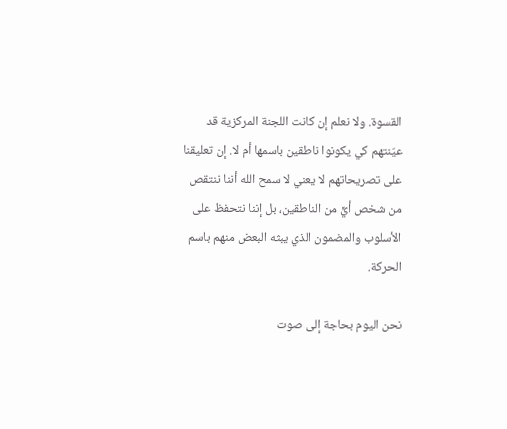القسوة. ولا نعلم إن كانت اللجنة المركزية قد عيّنتهم كي يكونوا ناطقين باسمها أم لا. إن تعليقنا على تصريحاتهم لا يعني لا سمح الله أننا ننتقص من شخص أيٍّ من الناطقين، بل إننا نتحفظ على الأسلوب والمضمون الذي يبثه البعض منهم باسم الحركة.

نحن اليوم بحاجة إلى صوت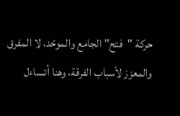حركة "فتح" الجامع والموحّد، لا المفرق والمعزز لأسباب الفرقة، وهنا أتساءل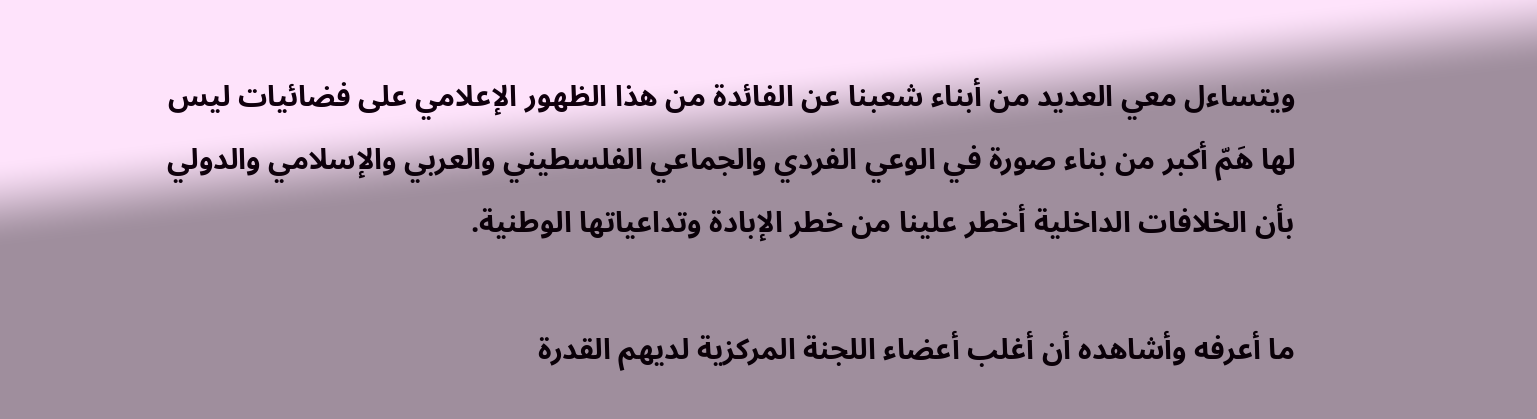ويتساءل معي العديد من أبناء شعبنا عن الفائدة من هذا الظهور الإعلامي على فضائيات ليس لها هَمّ أكبر من بناء صورة في الوعي الفردي والجماعي الفلسطيني والعربي والإسلامي والدولي بأن الخلافات الداخلية أخطر علينا من خطر الإبادة وتداعياتها الوطنية.

ما أعرفه وأشاهده أن أغلب أعضاء اللجنة المركزية لديهم القدرة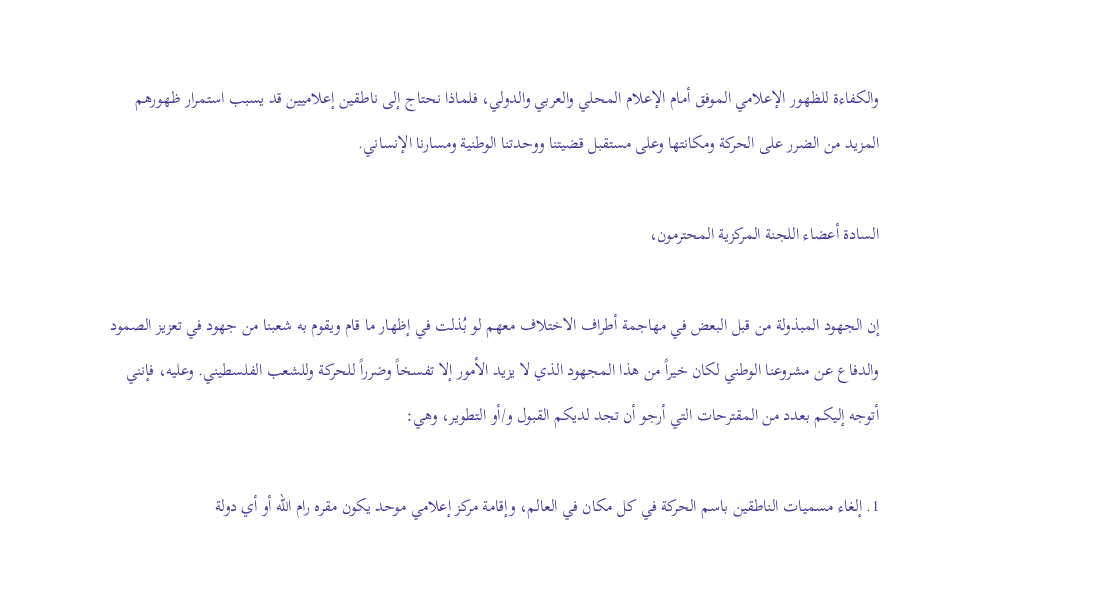والكفاءة للظهور الإعلامي الموفق أمام الإعلام المحلي والعربي والدولي، فلماذا نحتاج إلى ناطقين إعلاميين قد يسبب استمرار ظهورهم المزيد من الضرر على الحركة ومكانتها وعلى مستقبل قضيتنا ووحدتنا الوطنية ومسارنا الإنساني.

السادة أعضاء اللجنة المركزية المحترمون،

إن الجهود المبذولة من قبل البعض في مهاجمة أطراف الاختلاف معهم لو بُذلت في إظهار ما قام ويقوم به شعبنا من جهود في تعزيز الصمود والدفاع عن مشروعنا الوطني لكان خيراً من هذا المجهود الذي لا يزيد الأمور إلا تفسخاً وضرراً للحركة وللشعب الفلسطيني. وعليه، فإنني أتوجه إليكم بعدد من المقترحات التي أرجو أن تجد لديكم القبول و/أو التطوير، وهي:

1. إلغاء مسميات الناطقين باسم الحركة في كل مكان في العالم، وإقامة مركز إعلامي موحد يكون مقره رام الله أو أي دولة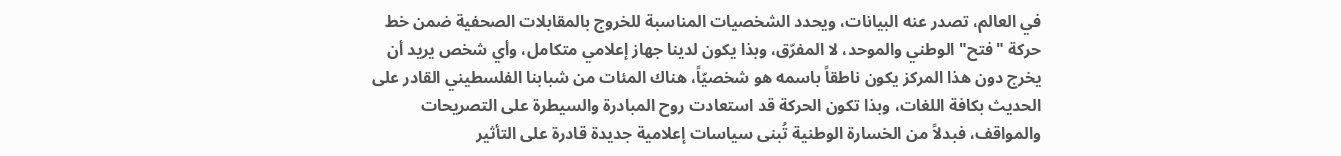في العالم، تصدر عنه البيانات، ويحدد الشخصيات المناسبة للخروج بالمقابلات الصحفية ضمن خط حركة "فتح" الوطني والموحد، لا المفرّق، وبذا يكون لدينا جهاز إعلامي متكامل، وأي شخص يريد أن يخرج دون هذا المركز يكون ناطقاً باسمه هو شخصيّاً، هناك المئات من شبابنا الفلسطيني القادر على الحديث بكافة اللغات، وبذا تكون الحركة قد استعادت روح المبادرة والسيطرة على التصريحات والمواقف، فبدلاً من الخسارة الوطنية تُبنى سياسات إعلامية جديدة قادرة على التأثير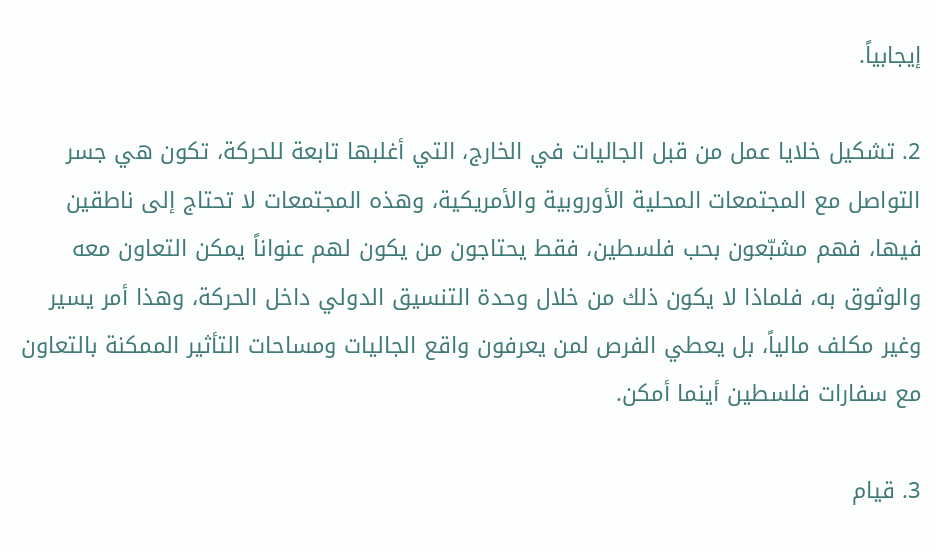إيجابياً.

2. تشكيل خلايا عمل من قبل الجاليات في الخارج، التي أغلبها تابعة للحركة، تكون هي جسر التواصل مع المجتمعات المحلية الأوروبية والأمريكية، وهذه المجتمعات لا تحتاج إلى ناطقين فيها، فهم مشبّعون بحب فلسطين، فقط يحتاجون من يكون لهم عنواناً يمكن التعاون معه والوثوق به، فلماذا لا يكون ذلك من خلال وحدة التنسيق الدولي داخل الحركة، وهذا أمر يسير وغير مكلف مالياً، بل يعطي الفرص لمن يعرفون واقع الجاليات ومساحات التأثير الممكنة بالتعاون مع سفارات فلسطين أينما أمكن.

3. قيام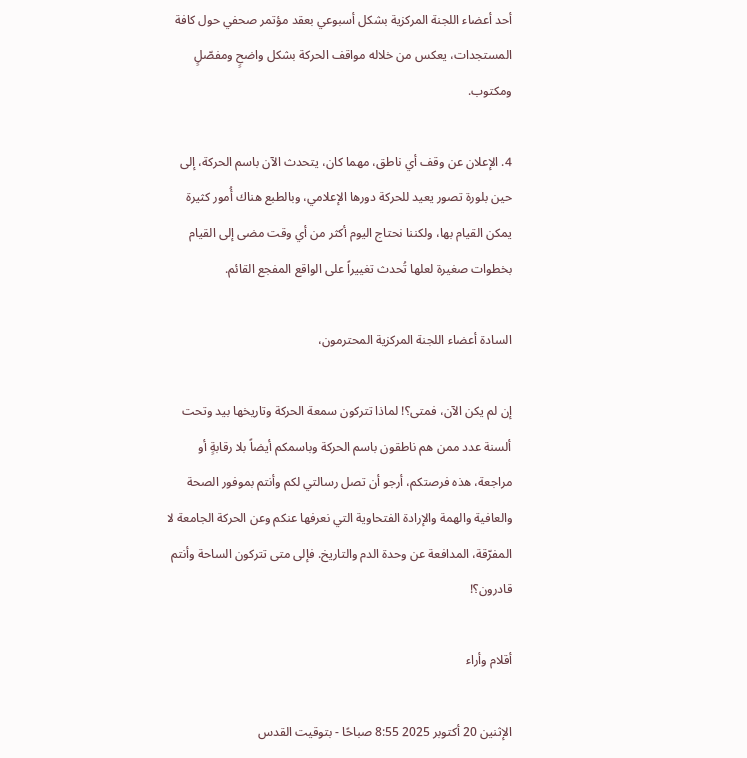أحد أعضاء اللجنة المركزية بشكل أسبوعي بعقد مؤتمر صحفي حول كافة المستجدات، يعكس من خلاله مواقف الحركة بشكل واضحٍ ومفصّلٍ ومكتوب.

4. الإعلان عن وقف أي ناطق، مهما كان، يتحدث الآن باسم الحركة، إلى حين بلورة تصور يعيد للحركة دورها الإعلامي، وبالطبع هناك أُمور كثيرة يمكن القيام بها، ولكننا نحتاج اليوم أكثر من أي وقت مضى إلى القيام بخطوات صغيرة لعلها تُحدث تغييراً على الواقع المفجع القائم.

السادة أعضاء اللجنة المركزية المحترمون،

إن لم يكن الآن، فمتى؟! لماذا تتركون سمعة الحركة وتاريخها بيد وتحت ألسنة عدد ممن هم ناطقون باسم الحركة وباسمكم أيضاً بلا رقابةٍ أو مراجعة، هذه فرصتكم، أرجو أن تصل رسالتي لكم وأنتم بموفور الصحة والعافية والهمة والإرادة الفتحاوية التي نعرفها عنكم وعن الحركة الجامعة لا المفرّقة، المدافعة عن وحدة الدم والتاريخ. فإلى متى تتركون الساحة وأنتم قادرون؟!

أقلام وأراء

الإثنين 20 أكتوبر 2025 8:55 صباحًا - بتوقيت القدس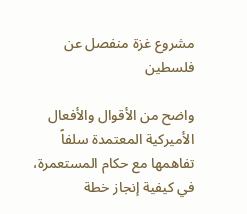مشروع غزة منفصل عن فلسطين

واضح من الأقوال والأفعال الأميركية المعتمدة سلفاً تفاهمها مع حكام المستعمرة، في كيفية إنجاز خطة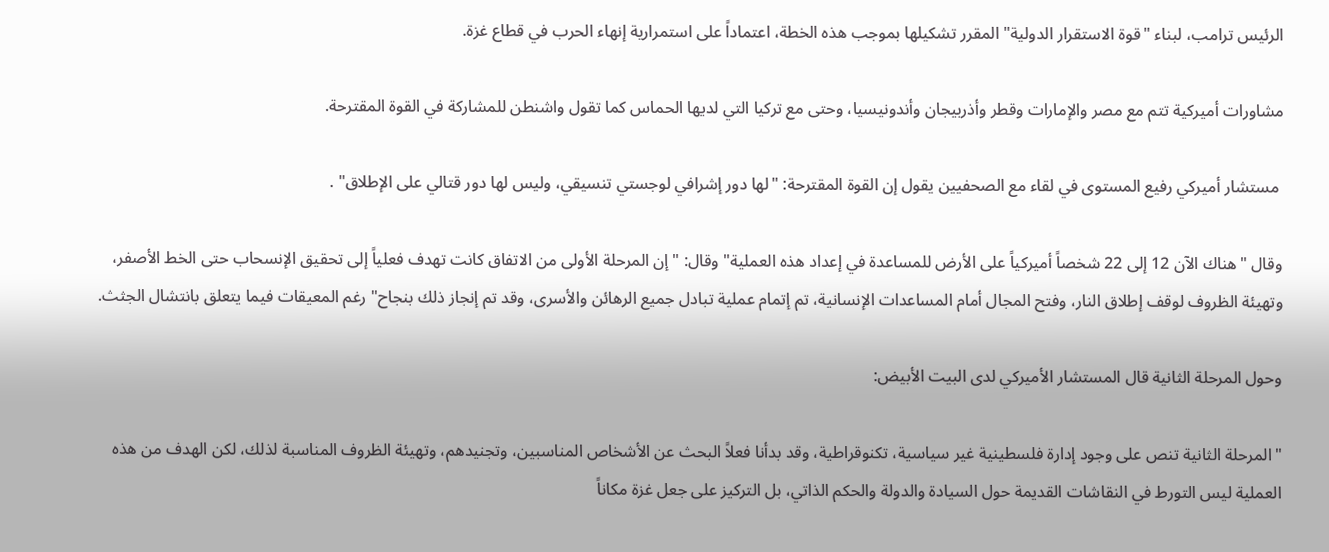الرئيس ترامب، لبناء "قوة الاستقرار الدولية" المقرر تشكيلها بموجب هذه الخطة، اعتماداً على استمرارية إنهاء الحرب في قطاع غزة.

مشاورات أميركية تتم مع مصر والإمارات وقطر وأذربيجان وأندونيسيا، وحتى مع تركيا التي لديها الحماس كما تقول واشنطن للمشاركة في القوة المقترحة.

 مستشار أميركي رفيع المستوى في لقاء مع الصحفيين يقول إن القوة المقترحة: "لها دور إشرافي لوجستي تنسيقي، وليس لها دور قتالي على الإطلاق" .

وقال "هناك الآن 12 إلى 22 شخصاً أميركياً على الأرض للمساعدة في إعداد هذه العملية" وقال: "إن المرحلة الأولى من الاتفاق كانت تهدف فعلياً إلى تحقيق الإنسحاب حتى الخط الأصفر، وتهيئة الظروف لوقف إطلاق النار، وفتح المجال أمام المساعدات الإنسانية، تم إتمام عملية تبادل جميع الرهائن والأسرى، وقد تم إنجاز ذلك بنجاح" رغم المعيقات فيما يتعلق بانتشال الجثث.

وحول المرحلة الثانية قال المستشار الأميركي لدى البيت الأبيض:

"المرحلة الثانية تنص على وجود إدارة فلسطينية غير سياسية، تكنوقراطية، وقد بدأنا فعلاً البحث عن الأشخاص المناسبين، وتجنيدهم، وتهيئة الظروف المناسبة لذلك، لكن الهدف من هذه العملية ليس التورط في النقاشات القديمة حول السيادة والدولة والحكم الذاتي، بل التركيز على جعل غزة مكاناً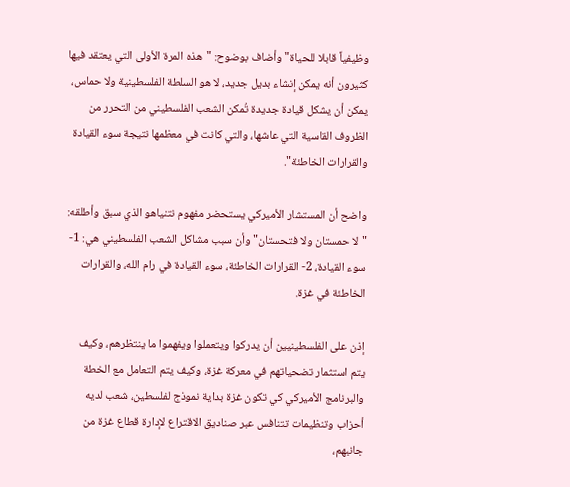وظيفياً قابلا للحياة" وأضاف بوضوح: "هذه المرة الأولى التي يعتقد فيها كثيرون أنه يمكن إنشاء بديل جديد، لا هو السلطة الفلسطينية ولا حماس، يمكن أن يشكل قيادة جديدة تُمكن الشعب الفلسطيني من التحرر من الظروف القاسية التي عاشها، والتي كانت في معظمها نتيجة سوء القيادة والقرارات الخاطئة".

واضح أن المستشار الأميركي يستحضر مفهوم نتنياهو الذي سبق وأطلقه: "لا حمستان ولا فتحستان" وأن سبب مشاكل الشعب الفلسطيني هي: 1- سوء القيادة، 2- القرارات الخاطئة، سوء القيادة في رام الله، والقرارات الخاطئة في غزة.

إذن على الفلسطينيين أن يدركوا ويتعملوا ويفهموا ما ينتظرهم، وكيف يتم استثمار تضحياتهم في معركة غزة، وكيف يتم التعامل مع الخطة والبرنامج الأميركي كي تكون غزة بداية نموذج لفلسطين، شعب لديه أحزاب وتنظيمات تتنافس عبر صناديق الاقتراع لإدارة قطاع غزة من جانبهم،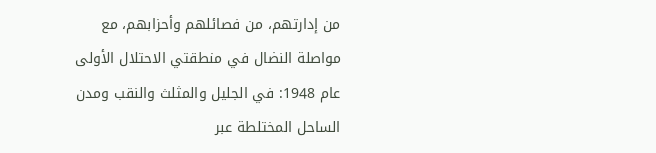من إدارتهم، من فصائلهم وأحزابهم، مع مواصلة النضال في منطقتي الاحتلال الأولى عام 1948: في الجليل والمثلث والنقب ومدن الساحل المختلطة عبر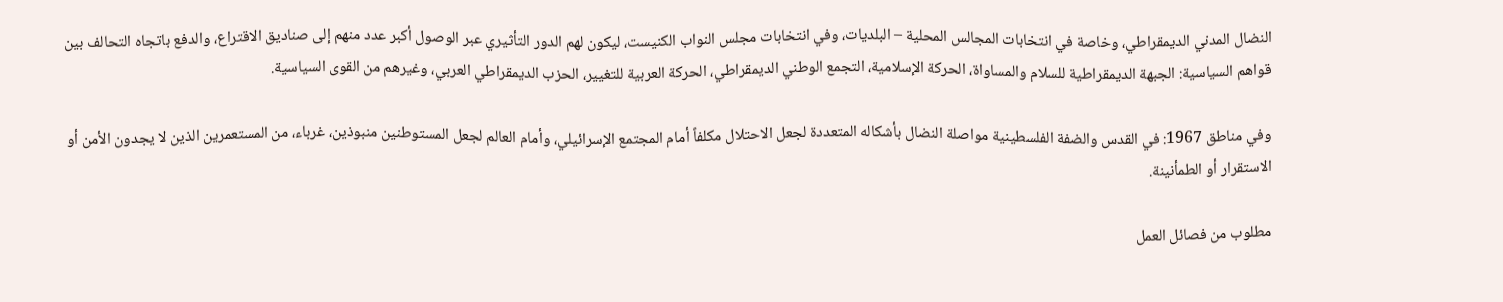النضال المدني الديمقراطي، وخاصة في انتخابات المجالس المحلية – البلديات، وفي انتخابات مجلس النواب الكنيست، ليكون لهم الدور التأثيري عبر الوصول أكبر عدد منهم إلى صناديق الاقتراع، والدفع باتجاه التحالف بين قواهم السياسية: الجبهة الديمقراطية للسلام والمساواة، الحركة الإسلامية، التجمع الوطني الديمقراطي، الحركة العربية للتغيير، الحزب الديمقراطي العربي، وغيرهم من القوى السياسية.

وفي مناطق 1967: في القدس والضفة الفلسطينية مواصلة النضال بأشكاله المتعددة لجعل الاحتلال مكلفاً أمام المجتمع الإسرائيلي، وأمام العالم لجعل المستوطنين منبوذين، غرباء، من المستعمرين الذين لا يجدون الأمن أو الاستقرار أو الطمأنينة.

مطلوب من فصائل العمل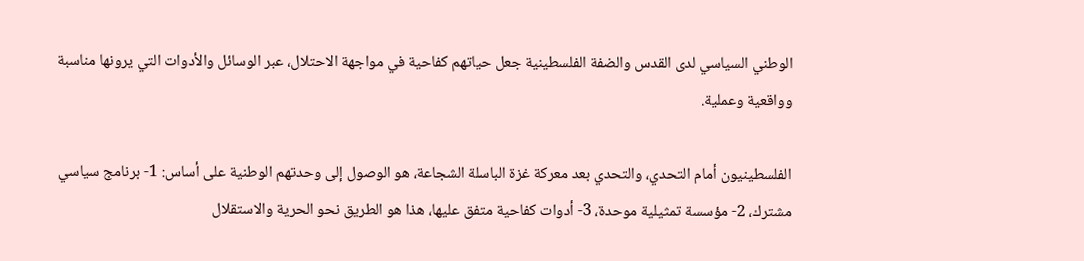الوطني السياسي لدى القدس والضفة الفلسطينية جعل حياتهم كفاحية في مواجهة الاحتلال، عبر الوسائل والأدوات التي يرونها مناسبة وواقعية وعملية.

الفلسطينيون أمام التحدي، والتحدي بعد معركة غزة الباسلة الشجاعة، هو الوصول إلى وحدتهم الوطنية على أساس: 1- برنامج سياسي مشترك، 2- مؤسسة تمثيلية موحدة، 3- أدوات كفاحية متفق عليها، هذا هو الطريق نحو الحرية والاستقلال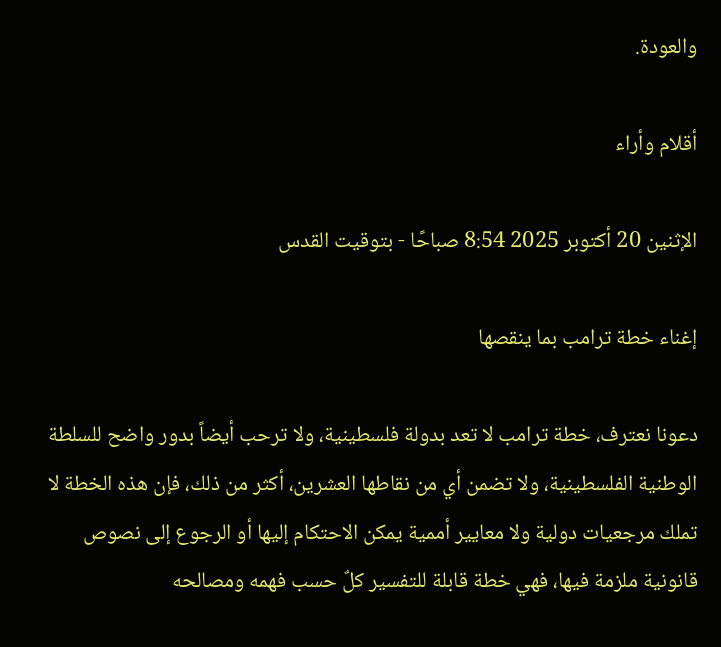والعودة.

أقلام وأراء

الإثنين 20 أكتوبر 2025 8:54 صباحًا - بتوقيت القدس

إغناء خطة ترامب بما ينقصها

دعونا نعترف، خطة ترامب لا تعد بدولة فلسطينية، ولا ترحب أيضاً بدور واضح للسلطة الوطنية الفلسطينية، ولا تضمن أي من نقاطها العشرين، أكثر من ذلك، فإن هذه الخطة لا تملك مرجعيات دولية ولا معايير أممية يمكن الاحتكام إليها أو الرجوع إلى نصوص قانونية ملزمة فيها، فهي خطة قابلة للتفسير كلٌ حسب فهمه ومصالحه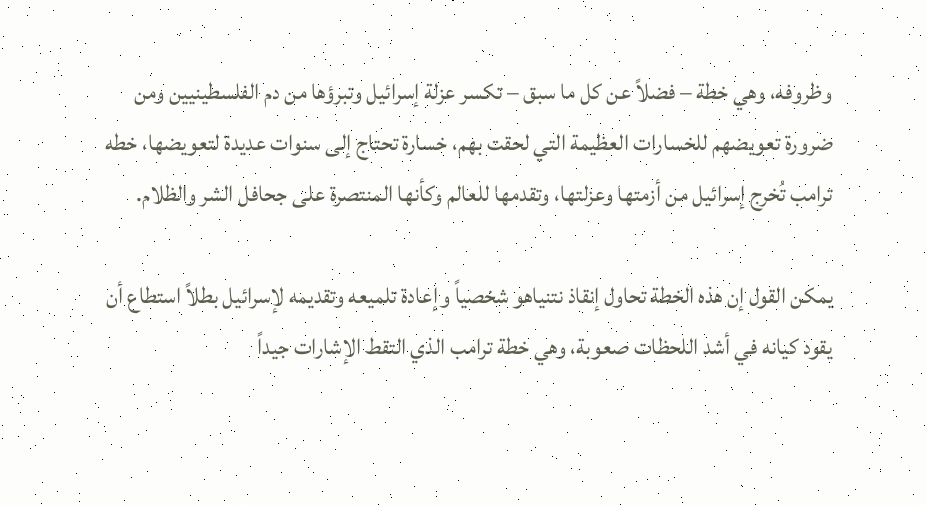وظروفه، وهي خطة – فضلاً عن كل ما سبق – تكسر عزلة إسرائيل وتبرؤها من دم الفلسطينيين ومن ضرورة تعويضهم للخسارات العظيمة التي لحقت بهم، خسارة تحتاج إلى سنوات عديدة لتعويضها، خطه ترامب تُخرج إسرائيل من أزمتها وعزلتها، وتقدمها للعالم وكأنها المنتصرة على جحافل الشر والظلام.

يمكن القول إن هذه الخطة تحاول إنقاذ نتنياهو شخصياً وإعادة تلميعه وتقديمه لإسرائيل بطلاً استطاع أن يقود كيانه في أشد اللحظات صعوبة، وهي خطة ترامب الذي التقط الإشارات جيداً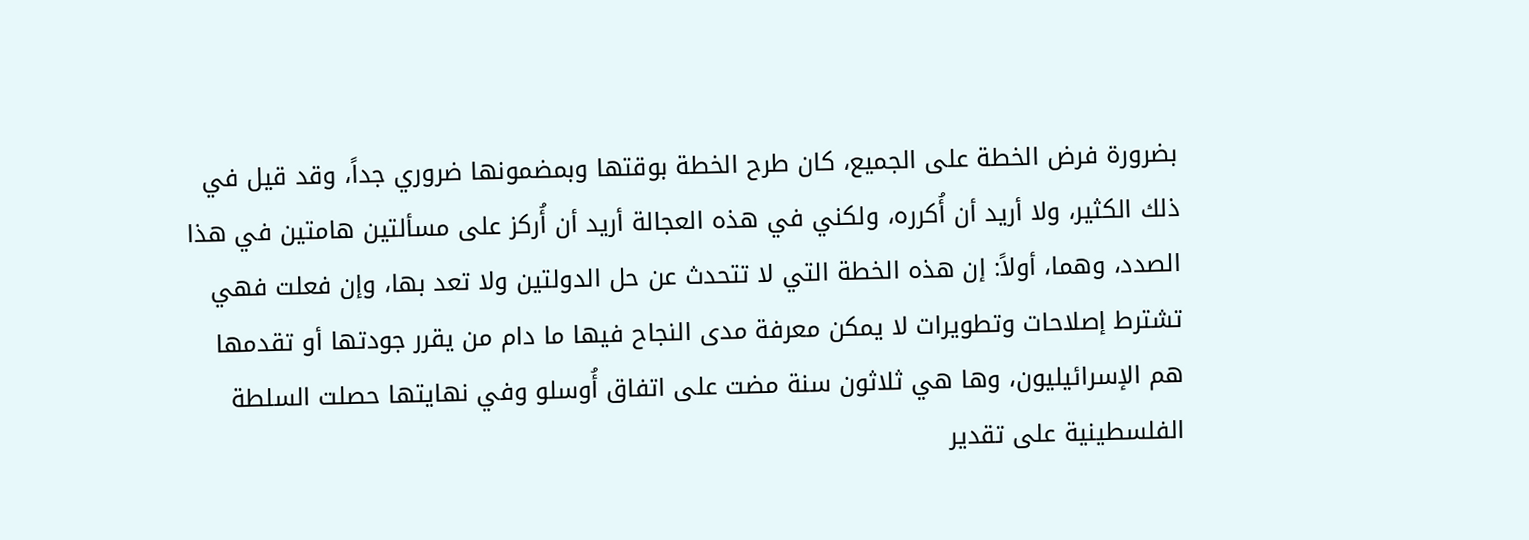بضرورة فرض الخطة على الجميع، كان طرح الخطة بوقتها وبمضمونها ضروري جداً، وقد قيل في ذلك الكثير، ولا أريد أن أُكرره، ولكني في هذه العجالة أريد أن أُركز على مسألتين هامتين في هذا الصدد، وهما، أولاً: إن هذه الخطة التي لا تتحدث عن حل الدولتين ولا تعد بها، وإن فعلت فهي تشترط إصلاحات وتطويرات لا يمكن معرفة مدى النجاح فيها ما دام من يقرر جودتها أو تقدمها هم الإسرائيليون، وها هي ثلاثون سنة مضت على اتفاق أُوسلو وفي نهايتها حصلت السلطة الفلسطينية على تقدير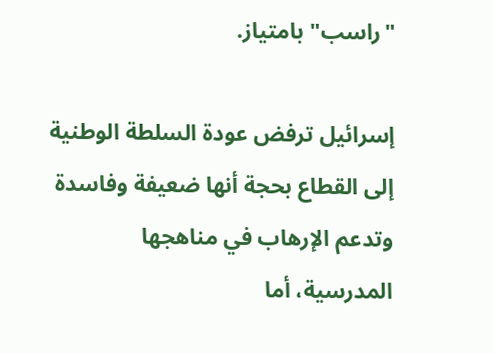"راسب" بامتياز.

إسرائيل ترفض عودة السلطة الوطنية إلى القطاع بحجة أنها ضعيفة وفاسدة وتدعم الإرهاب في مناهجها المدرسية، أما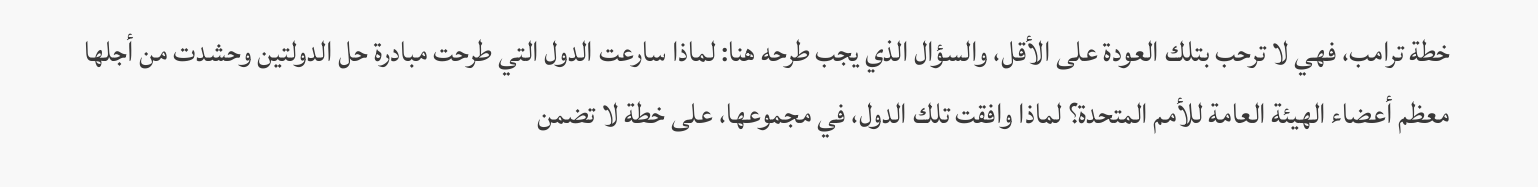خطة ترامب، فهي لا ترحب بتلك العودة على الأقل، والسؤال الذي يجب طرحه هنا: لماذا سارعت الدول التي طرحت مبادرة حل الدولتين وحشدت من أجلها معظم أعضاء الهيئة العامة للأمم المتحدة؟ لماذا وافقت تلك الدول، في مجموعها، على خطة لا تضمن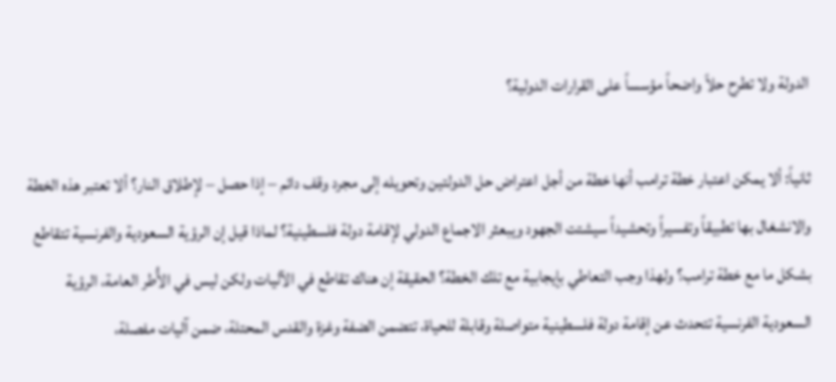الدولة ولا تطرح حلاً واضحاً مؤسساً على القرارات الدولية؟

ثانياً: ألا يمكن اعتبار خطة ترامب أنها خطة من أجل اعتراض حل الدولتين وتحويله إلى مجرد وقف دائم – إذا حصل – لإطلاق النار؟ ألا تعتبر هذه الخطة والانشغال بها تطبيقاً وتفسيراً وتحشيداً سيشتت الجهود ويبعثر الاجماع الدولي لإقامة دولة فلسطينية؟ لماذا قيل إن الرؤية السعودية والفرنسية تتقاطع بشكل ما مع خطة ترامب؟ ولهذا وجب التعاطي بإيجابية مع تلك الخطة؟ الحقيقة إن هناك تقاطع في الآليات ولكن ليس في الأُطر العامة، الرؤية السعودية الفرنسية تتحدث عن إقامة دولة فلسطينية متواصلة وقابلة للحياة، تتضمن الضفة وغزة والقدس المحتلة، ضمن آليات مفصلة،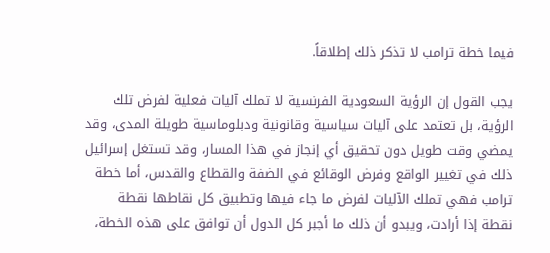فيما خطة ترامب لا تذكر ذلك إطلاقاً.

يجب القول إن الرؤية السعودية الفرنسية لا تملك آليات فعلية لفرض تلك الرؤية، بل تعتمد على آليات سياسية وقانونية ودبلوماسية طويلة المدى، وقد يمضي وقت طويل دون تحقيق أي إنجاز في هذا المسار، وقد تستغل إسرائيل ذلك في تغيير الواقع وفرض الوقائع في الضفة والقطاع والقدس، أما خطة ترامب فهي تملك الآليات لفرض ما جاء فيها وتطبيق كل نقاطها نقطة نقطة إذا أرادت، ويبدو أن ذلك ما أجبر كل الدول أن توافق على هذه الخطة،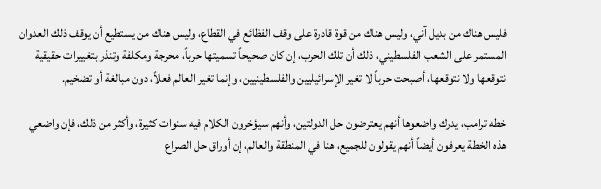فليس هناك من بديل آني، وليس هناك من قوة قادرة على وقف الفظائع في القطاع، وليس هناك من يستطيع أن يوقف ذلك العدوان المستمر على الشعب الفلسطيني، ذلك أن تلك الحرب، إن كان صحيحاً تسميتها حرباً، محرجة ومكلفة وتنذر بتغييرات حقيقية نتوقعها ولا نتوقعها، أصبحت حرباً لا تغير الإسرائيليين والفلسطينيين، وإنما تغير العالم فعلاً، دون مبالغة أو تضخيم.

خطه ترامب، يدرك واضعوها أنهم يعترضون حل الدولتين، وأنهم سيؤخرون الكلام فيه سنوات كثيرة، وأكثر من ذلك، فإن واضعي هذه الخطة يعرفون أيضاً أنهم يقولون للجميع، هنا في المنطقة والعالم، إن أوراق حل الصراع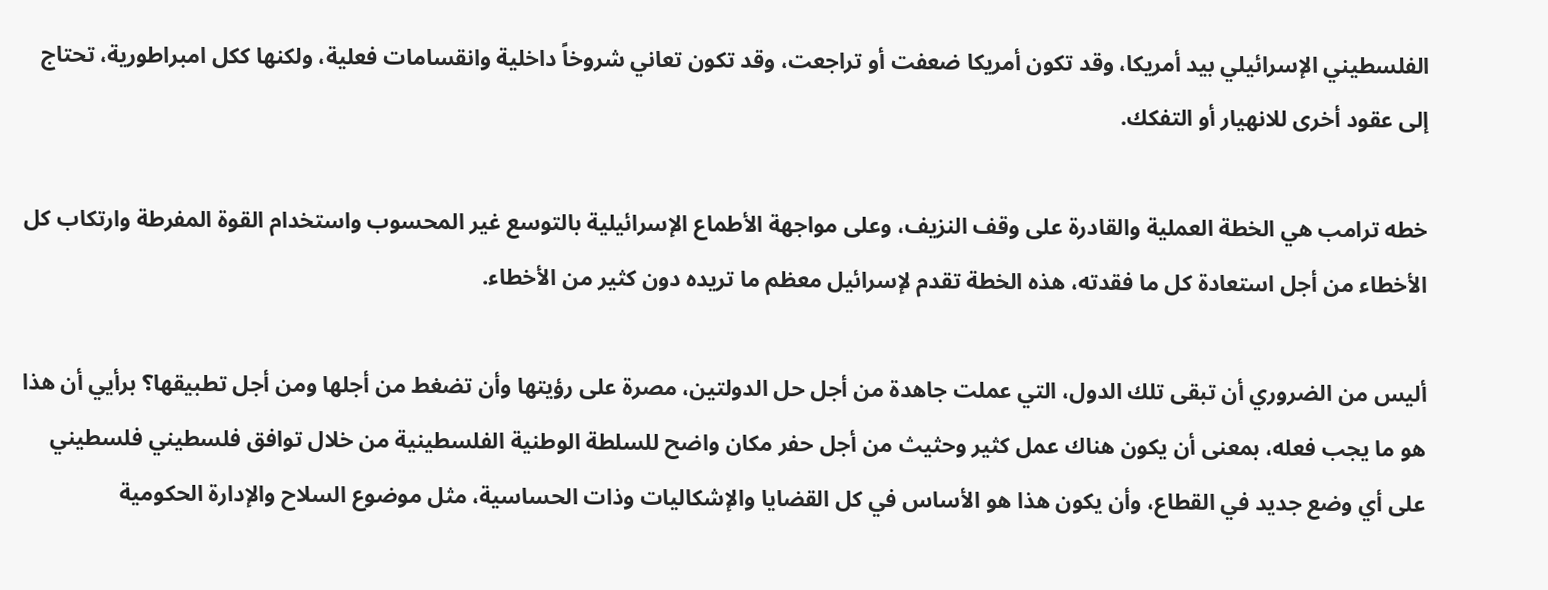الفلسطيني الإسرائيلي بيد أمريكا، وقد تكون أمريكا ضعفت أو تراجعت، وقد تكون تعاني شروخاً داخلية وانقسامات فعلية، ولكنها ككل امبراطورية، تحتاج إلى عقود أخرى للانهيار أو التفكك.

خطه ترامب هي الخطة العملية والقادرة على وقف النزيف، وعلى مواجهة الأطماع الإسرائيلية بالتوسع غير المحسوب واستخدام القوة المفرطة وارتكاب كل الأخطاء من أجل استعادة كل ما فقدته، هذه الخطة تقدم لإسرائيل معظم ما تريده دون كثير من الأخطاء.

أليس من الضروري أن تبقى تلك الدول، التي عملت جاهدة من أجل حل الدولتين، مصرة على رؤيتها وأن تضغط من أجلها ومن أجل تطبيقها؟ برأيي أن هذا هو ما يجب فعله، بمعنى أن يكون هناك عمل كثير وحثيث من أجل حفر مكان واضح للسلطة الوطنية الفلسطينية من خلال توافق فلسطيني فلسطيني على أي وضع جديد في القطاع، وأن يكون هذا هو الأساس في كل القضايا والإشكاليات وذات الحساسية، مثل موضوع السلاح والإدارة الحكومية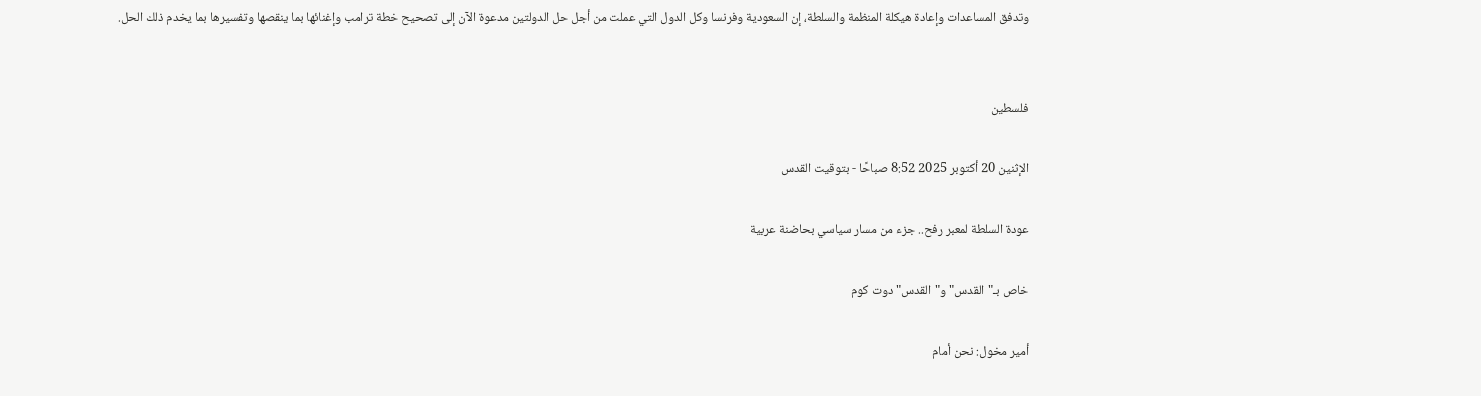وتدفق المساعدات وإعادة هيكلة المنظمة والسلطة، إن السعودية وفرنسا وكل الدول التي عملت من أجل حل الدولتين مدعوة الآن إلى تصحيح خطة ترامب وإغنائها بما ينقصها وتفسيرها بما يخدم ذلك الحل.


فلسطين

الإثنين 20 أكتوبر 2025 8:52 صباحًا - بتوقيت القدس

عودة السلطة لمعبر رفح.. جزء من مسار سياسي بحاضنة عربية

خاص بـ"القدس" و"القدس" دوت كوم

أمير مخول: نحن أمام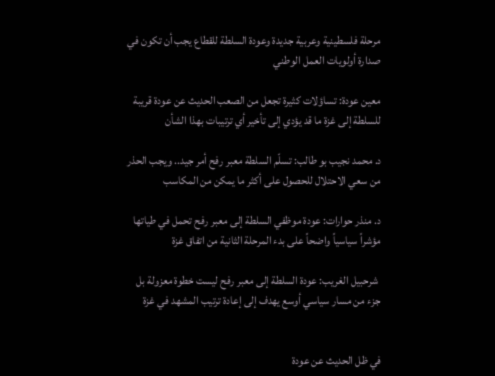مرحلة فلسطينية وعربية جديدة وعودة السلطة للقطاع يجب أن تكون في صدارة أولويات العمل الوطني

معين عودة: تساؤلات كثيرة تجعل من الصعب الحديث عن عودة قريبة للسلطة إلى غزة ما قد يؤدي إلى تأخير أي ترتيبات بهذا الشأن

د. محمد نجيب بو طالب: تسلّم السلطة معبر رفح أمر جيد.. ويجب الحذر من سعي الاحتلال للحصول على أكثر ما يمكن من المكاسب

د. منذر حوارات: عودة موظفي السلطة إلى معبر رفح تحمل في طياتها مؤشراً سياسياً واضحاً على بدء المرحلة الثانية من اتفاق غزة

 شرحبيل الغريب: عودة السلطة إلى معبر رفح ليست خطوة معزولة بل جزء من مسار سياسي أوسع يهدف إلى إعادة ترتيب المشهد في غزة


في ظل الحديث عن عودة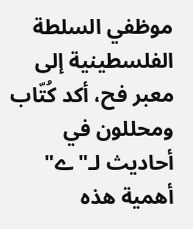موظفي السلطة الفلسطينية إلى معبر فح، أكد كُتّاب ومحللون في أحاديث لـ"ے" أهمية هذه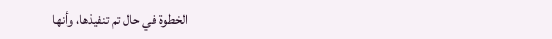الخطوة في حال تم تنفيذها، وأنها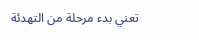تعني بدء مرحلة من التهدئة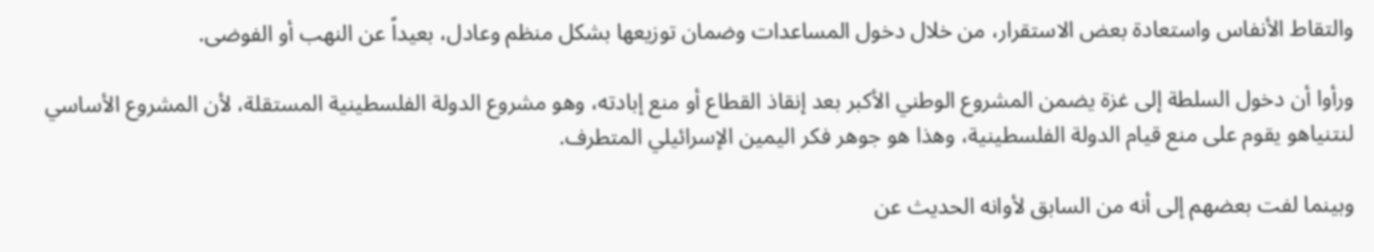والتقاط الأنفاس واستعادة بعض الاستقرار، من خلال دخول المساعدات وضمان توزيعها بشكل منظم وعادل، بعيداً عن النهب أو الفوضى.

ورأوا أن دخول السلطة إلى غزة يضمن المشروع الوطني الأكبر بعد إنقاذ القطاع أو منع إبادته، وهو مشروع الدولة الفلسطينية المستقلة، لأن المشروع الأساسي لنتنياهو يقوم على منع قيام الدولة الفلسطينية، وهذا هو جوهر فكر اليمين الإسرائيلي المتطرف.

وبينما لفت بعضهم إلى أنه من السابق لأوانه الحديث عن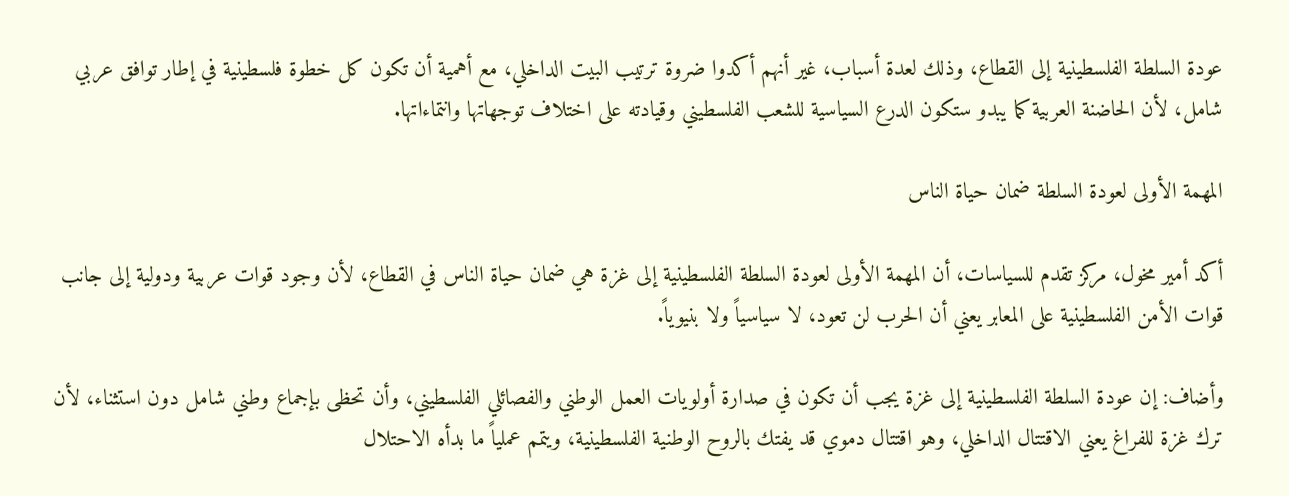عودة السلطة الفلسطينية إلى القطاع، وذلك لعدة أسباب، غير أنهم أكدوا ضروة ترتيب البيت الداخلي، مع أهمية أن تكون كل خطوة فلسطينية في إطار توافق عربي شامل، لأن الحاضنة العربية كما يبدو ستكون الدرع السياسية للشعب الفلسطيني وقيادته على اختلاف توجهاتها وانتماءاتها.

المهمة الأولى لعودة السلطة ضمان حياة الناس

أكد أمير مخول، مركز تقدم للسياسات، أن المهمة الأولى لعودة السلطة الفلسطينية إلى غزة هي ضمان حياة الناس في القطاع، لأن وجود قوات عربية ودولية إلى جانب قوات الأمن الفلسطينية على المعابر يعني أن الحرب لن تعود، لا سياسياً ولا بنيوياً.

وأضاف: إن عودة السلطة الفلسطينية إلى غزة يجب أن تكون في صدارة أولويات العمل الوطني والفصائلي الفلسطيني، وأن تحظى بإجماع وطني شامل دون استثناء، لأن ترك غزة للفراغ يعني الاقتتال الداخلي، وهو اقتتال دموي قد يفتك بالروح الوطنية الفلسطينية، ويتمم عملياً ما بدأه الاحتلال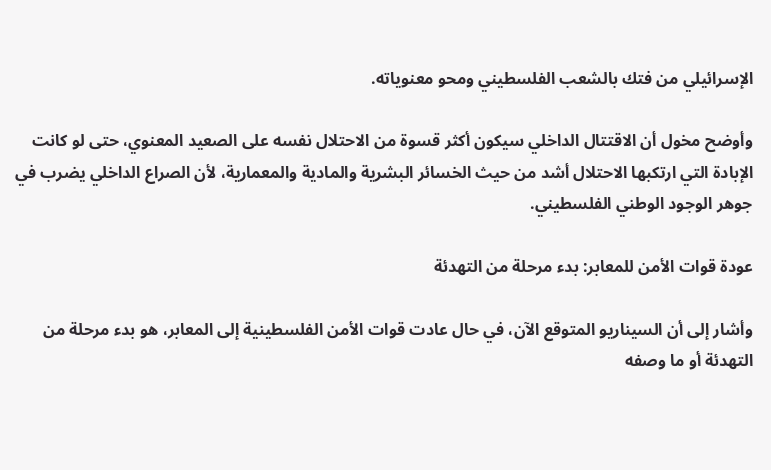الإسرائيلي من فتك بالشعب الفلسطيني ومحو معنوياته.

وأوضح مخول أن الاقتتال الداخلي سيكون أكثر قسوة من الاحتلال نفسه على الصعيد المعنوي، حتى لو كانت الإبادة التي ارتكبها الاحتلال أشد من حيث الخسائر البشرية والمادية والمعمارية، لأن الصراع الداخلي يضرب في جوهر الوجود الوطني الفلسطيني.

عودة قوات الأمن للمعابر: بدء مرحلة من التهدئة

وأشار إلى أن السيناريو المتوقع الآن، في حال عادت قوات الأمن الفلسطينية إلى المعابر، هو بدء مرحلة من التهدئة أو ما وصفه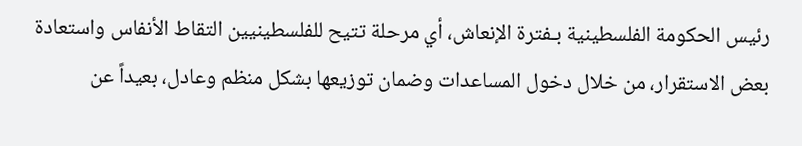رئيس الحكومة الفلسطينية بـفترة الإنعاش، أي مرحلة تتيح للفلسطينيين التقاط الأنفاس واستعادة بعض الاستقرار، من خلال دخول المساعدات وضمان توزيعها بشكل منظم وعادل، بعيداً عن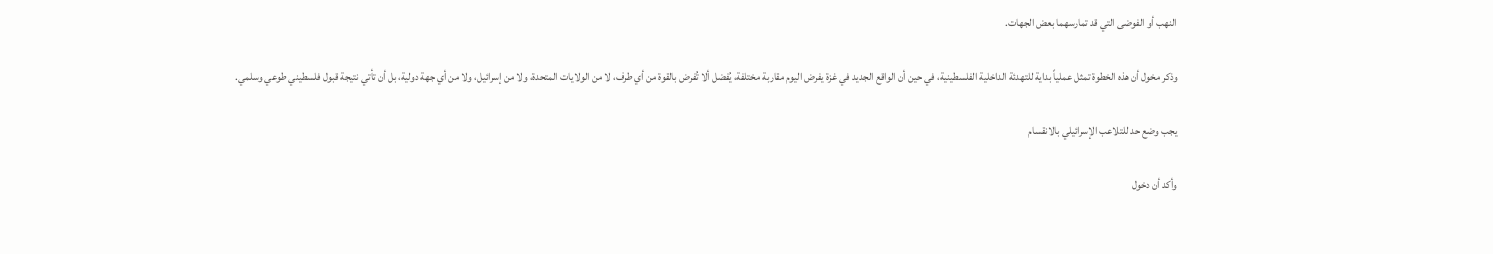النهب أو الفوضى التي قد تمارسهما بعض الجهات.

وذكر مخول أن هذه الخطوة تمثل عملياً بداية للتهدئة الداخلية الفلسطينية، في حين أن الواقع الجديد في غزة يفرض اليوم مقاربة مختلفة، يُفضل ألا تُفرض بالقوة من أي طرف، لا من الولايات المتحدة، ولا من إسرائيل، ولا من أي جهة دولية، بل أن تأتي نتيجة قبول فلسطيني طوعي وسلمي.

يجب وضع حد للتلاعب الإسرائيلي بالانقسام

وأكد أن دخول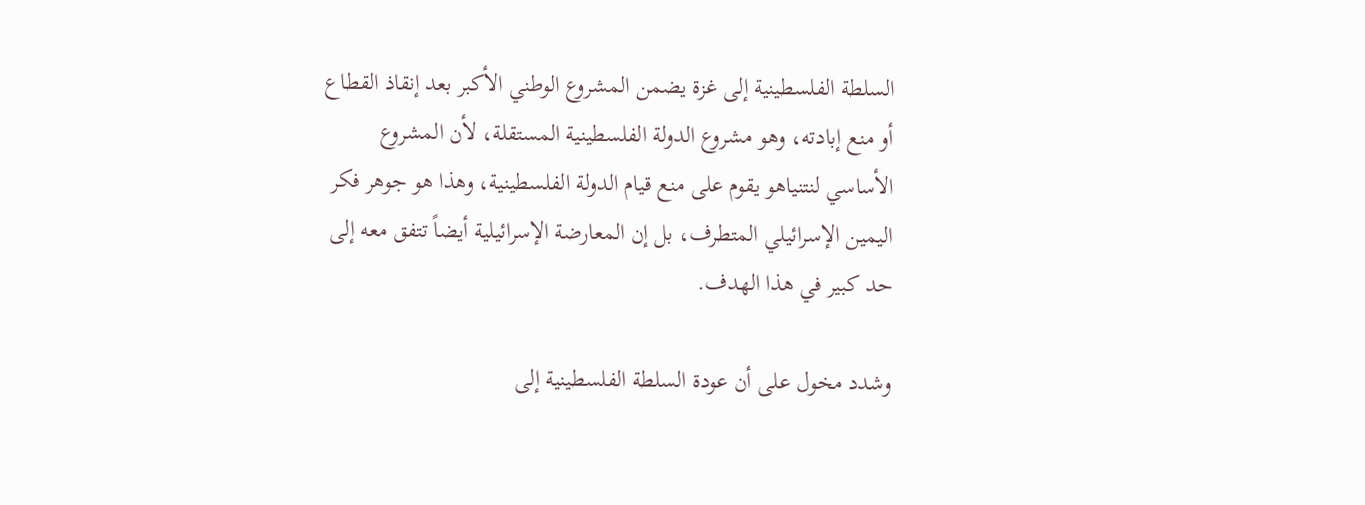السلطة الفلسطينية إلى غزة يضمن المشروع الوطني الأكبر بعد إنقاذ القطاع أو منع إبادته، وهو مشروع الدولة الفلسطينية المستقلة، لأن المشروع الأساسي لنتنياهو يقوم على منع قيام الدولة الفلسطينية، وهذا هو جوهر فكر اليمين الإسرائيلي المتطرف، بل إن المعارضة الإسرائيلية أيضاً تتفق معه إلى حد كبير في هذا الهدف.

وشدد مخول على أن عودة السلطة الفلسطينية إلى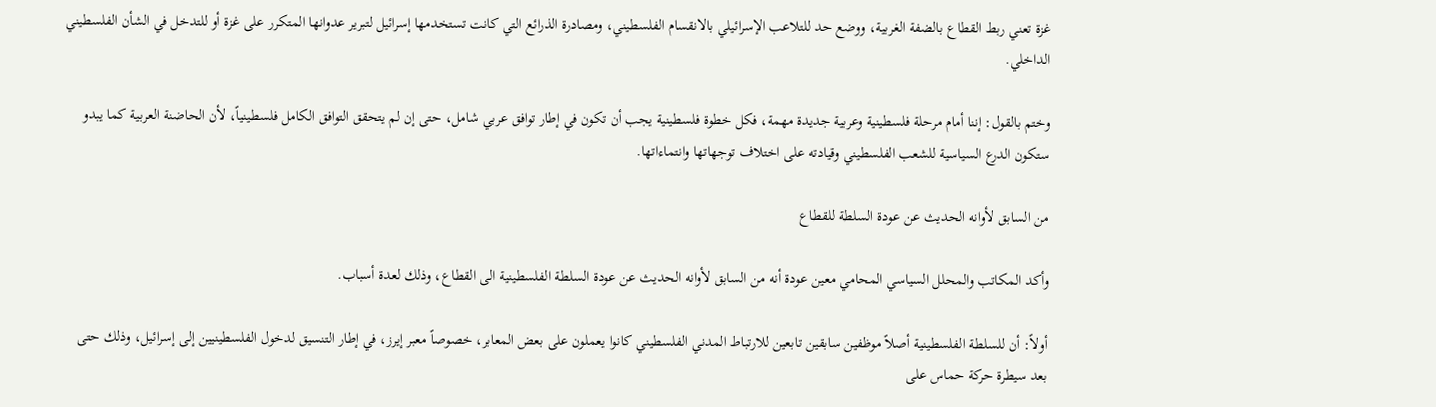غزة تعني ربط القطاع بالضفة الغربية، ووضع حد للتلاعب الإسرائيلي بالانقسام الفلسطيني، ومصادرة الذرائع التي كانت تستخدمها إسرائيل لتبرير عدوانها المتكرر على غزة أو للتدخل في الشأن الفلسطيني الداخلي.

وختم بالقول: إننا أمام مرحلة فلسطينية وعربية جديدة مهمة، فكل خطوة فلسطينية يجب أن تكون في إطار توافق عربي شامل، حتى إن لم يتحقق التوافق الكامل فلسطينياً، لأن الحاضنة العربية كما يبدو ستكون الدرع السياسية للشعب الفلسطيني وقيادته على اختلاف توجهاتها وانتماءاتها.

من السابق لأوانه الحديث عن عودة السلطة للقطاع

وأكد المكاتب والمحلل السياسي المحامي معين عودة أنه من السابق لأوانه الحديث عن عودة السلطة الفلسطينية الى القطاع، وذلك لعدة أسباب.

أولاً: أن للسلطة الفلسطينية أصلاً موظفين سابقين تابعين للارتباط المدني الفلسطيني كانوا يعملون على بعض المعابر، خصوصاً معبر إيرز، في إطار التنسيق لدخول الفلسطينيين إلى إسرائيل، وذلك حتى بعد سيطرة حركة حماس على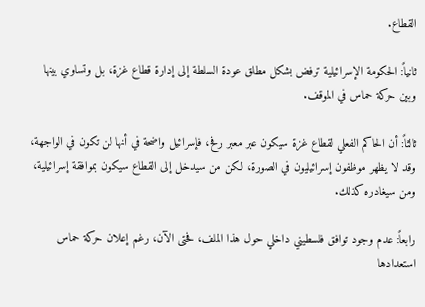القطاع.

ثانياً: الحكومة الإسرائيلية ترفض بشكل مطلق عودة السلطة إلى إدارة قطاع غزة، بل وتساوي بينها وبين حركة حماس في الموقف.

ثالثاً: أن الحاكم الفعلي لقطاع غزة سيكون عبر معبر رفح، فإسرائيل واضحة في أنها لن تكون في الواجهة، وقد لا يظهر موظفون إسرائيليون في الصورة، لكن من سيدخل إلى القطاع سيكون بموافقة إسرائيلية، ومن سيغادره كذلك.

رابعاً: عدم وجود توافق فلسطيني داخلي حول هذا الملف، فحتى الآن، رغم إعلان حركة حماس استعدادها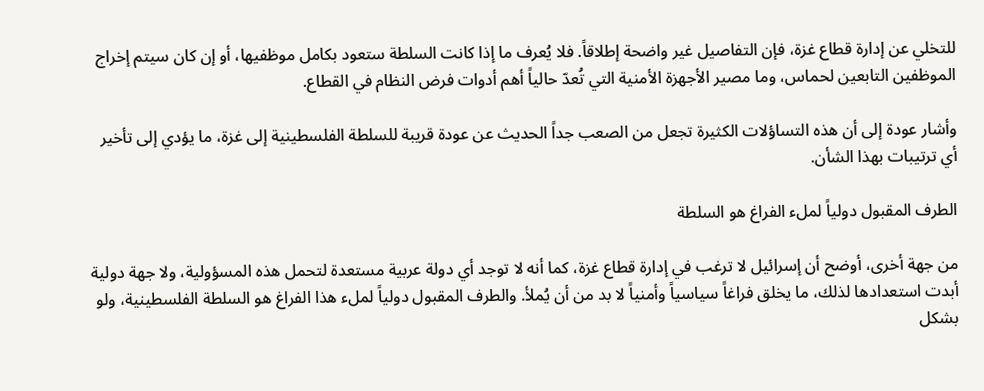للتخلي عن إدارة قطاع غزة، فإن التفاصيل غير واضحة إطلاقاً. فلا يُعرف ما إذا كانت السلطة ستعود بكامل موظفيها، أو إن كان سيتم إخراج الموظفين التابعين لحماس، وما مصير الأجهزة الأمنية التي تُعدّ حالياً أهم أدوات فرض النظام في القطاع.

وأشار عودة إلى أن هذه التساؤلات الكثيرة تجعل من الصعب جداً الحديث عن عودة قريبة للسلطة الفلسطينية إلى غزة، ما يؤدي إلى تأخير أي ترتيبات بهذا الشأن.

الطرف المقبول دولياً لملء الفراغ هو السلطة

من جهة أخرى، أوضح أن إسرائيل لا ترغب في إدارة قطاع غزة، كما أنه لا توجد أي دولة عربية مستعدة لتحمل هذه المسؤولية، ولا جهة دولية أبدت استعدادها لذلك، ما يخلق فراغاً سياسياً وأمنياً لا بد من أن يُملأ. والطرف المقبول دولياً لملء هذا الفراغ هو السلطة الفلسطينية، ولو بشكل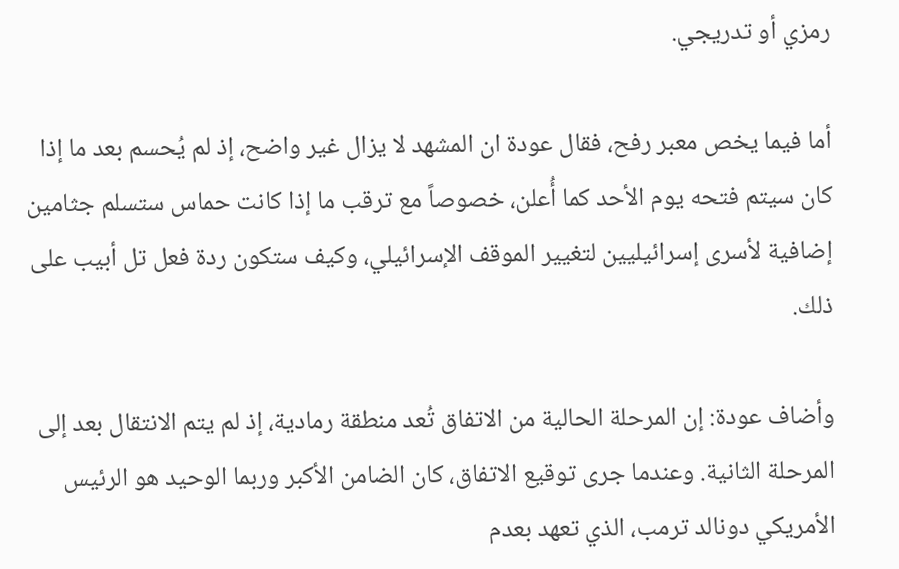رمزي أو تدريجي.

أما فيما يخص معبر رفح، فقال عودة ان المشهد لا يزال غير واضح، إذ لم يُحسم بعد ما إذا كان سيتم فتحه يوم الأحد كما أُعلن، خصوصاً مع ترقب ما إذا كانت حماس ستسلم جثامين إضافية لأسرى إسرائيليين لتغيير الموقف الإسرائيلي، وكيف ستكون ردة فعل تل أبيب على ذلك.

وأضاف عودة: إن المرحلة الحالية من الاتفاق تُعد منطقة رمادية، إذ لم يتم الانتقال بعد إلى المرحلة الثانية. وعندما جرى توقيع الاتفاق، كان الضامن الأكبر وربما الوحيد هو الرئيس الأمريكي دونالد ترمب، الذي تعهد بعدم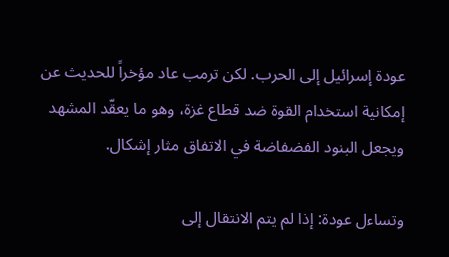عودة إسرائيل إلى الحرب. لكن ترمب عاد مؤخراً للحديث عن إمكانية استخدام القوة ضد قطاع غزة، وهو ما يعقّد المشهد ويجعل البنود الفضفاضة في الاتفاق مثار إشكال.

وتساءل عودة: إذا لم يتم الانتقال إلى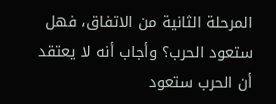المرحلة الثانية من الاتفاق، فهل ستعود الحرب؟ وأجاب أنه لا يعتقد أن الحرب ستعود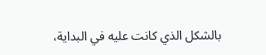بالشكل الذي كانت عليه في البداية،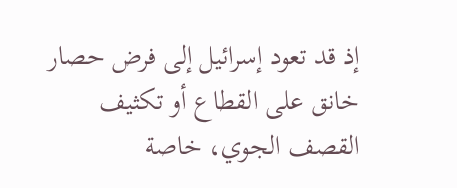إذ قد تعود إسرائيل إلى فرض حصار خانق على القطاع أو تكثيف القصف الجوي، خاصة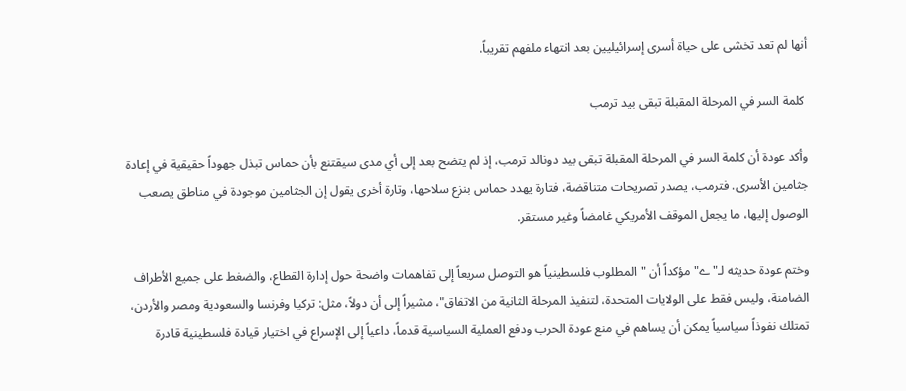أنها لم تعد تخشى على حياة أسرى إسرائيليين بعد انتهاء ملفهم تقريباً.

 كلمة السر في المرحلة المقبلة تبقى بيد ترمب

وأكد عودة أن كلمة السر في المرحلة المقبلة تبقى بيد دونالد ترمب، إذ لم يتضح بعد إلى أي مدى سيقتنع بأن حماس تبذل جهوداً حقيقية في إعادة جثامين الأسرى. فترمب، يصدر تصريحات متناقضة، فتارة يهدد حماس بنزع سلاحها، وتارة أخرى يقول إن الجثامين موجودة في مناطق يصعب الوصول إليها، ما يجعل الموقف الأمريكي غامضاً وغير مستقر.

وختم عودة حديثه لـ"ے" مؤكداً أن "المطلوب فلسطينياً هو التوصل سريعاً إلى تفاهمات واضحة حول إدارة القطاع، والضغط على جميع الأطراف الضامنة، وليس فقط على الولايات المتحدة، لتنفيذ المرحلة الثانية من الاتفاق"، مشيراً إلى أن دولاً، مثل: تركيا وفرنسا والسعودية ومصر والأردن، تمتلك نفوذاً سياسياً يمكن أن يساهم في منع عودة الحرب ودفع العملية السياسية قدماً، داعياً إلى الإسراع في اختيار قيادة فلسطينية قادرة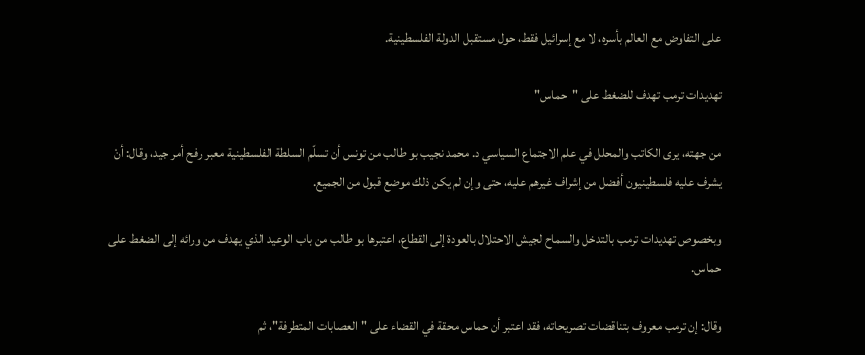على التفاوض مع العالم بأسره، لا مع إسرائيل فقط، حول مستقبل الدولة الفلسطينية.

تهديدات ترمب تهدف للضغط على "حماس"

من جهته، يرى الكاتب والمحلل في علم الاجتماع السياسي د. محمد نجيب بو طالب من تونس أن تسلّم السلطة الفلسطينية معبر رفح أمر جيد، وقال: أنْ يشرف عليه فلسطينيون أفضل من إشراف غيرهم عليه، حتى وإن لم يكن ذلك موضع قبول من الجميع.

وبخصوص تهديدات ترمب بالتدخل والسماح لجيش الاحتلال بالعودة إلى القطاع، اعتبرها بو طالب من باب الوعيد الذي يهدف من ورائه إلى الضغط على حماس.

وقال: إن ترمب معروف بتناقضات تصريحاته، فقد اعتبر أن حماس محقة في القضاء على "العصابات المتطرفة"، ثم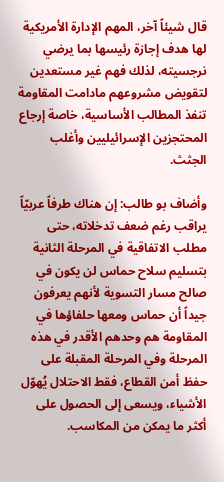قال شيئاً آخر، المهم الإدارة الأمريكية لها هدف إجازة رئيسها بما يرضي نرجسيته، لذلك فهم غير مستعدين لتقويض مشروعهم مادامت المقاومة تنفذ المطالب الأساسية، خاصة إرجاع المحتجزين الإسرائيليين وأغلب الجثث.

وأضاف بو طالب: إن هناك طرفاً عربيّاً يراقب رغم ضعف تدخلاته، حتى مطلب الاتفاقية في المرحلة الثانية بتسليم سلاح حماس لن يكون في صالح مسار التسوية لأنهم يعرفون جيداً أن حماس ومعها حلفاؤها في المقاومة هم وحدهم الأقدر في هذه المرحلة وفي المرحلة المقبلة على حفظ أمن القطاع، فقط الاحتلال يُهوّل الأشياء، ويسعى إلى الحصول على أكثر ما يمكن من المكاسب.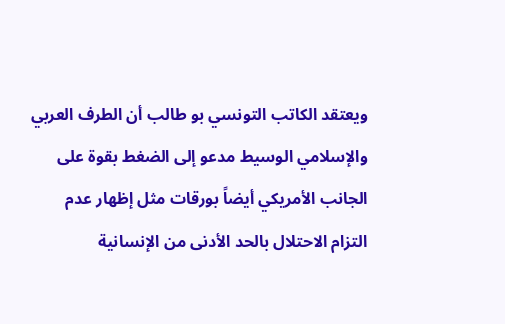ويعتقد الكاتب التونسي بو طالب أن الطرف العربي والإسلامي الوسيط مدعو إلى الضغط بقوة على الجانب الأمريكي أيضاً بورقات مثل إظهار عدم التزام الاحتلال بالحد الأدنى من الإنسانية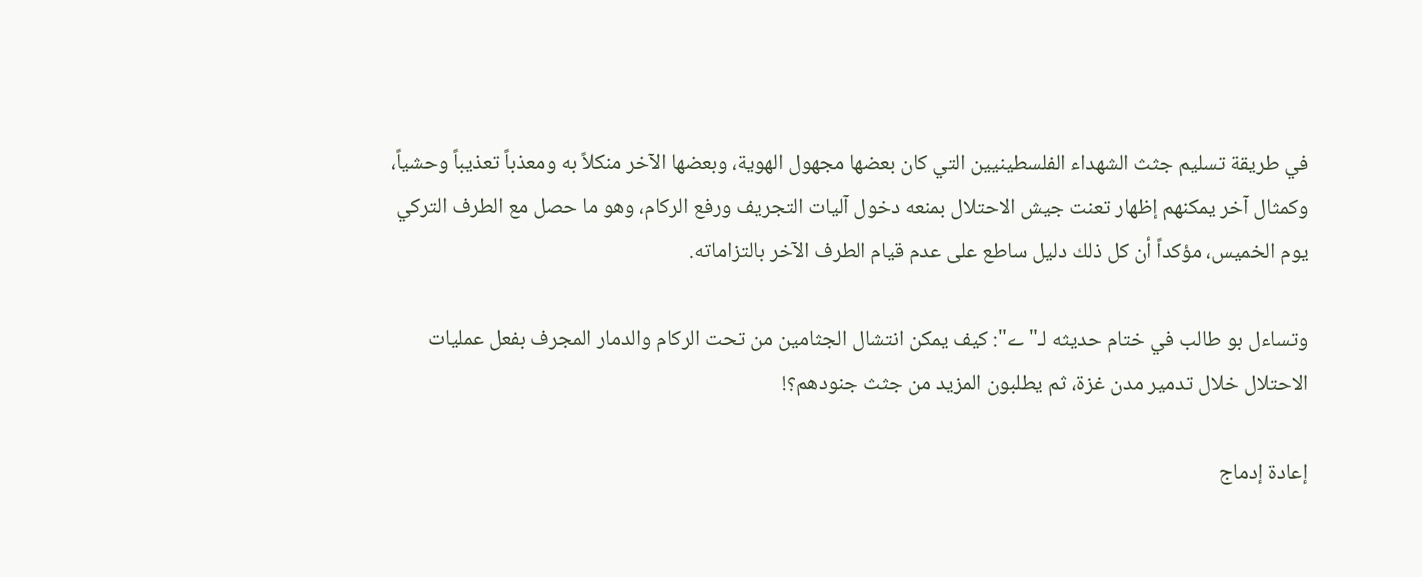في طريقة تسليم جثث الشهداء الفلسطينيين التي كان بعضها مجهول الهوية، وبعضها الآخر منكلاً به ومعذباً تعذيباً وحشياً، وكمثال آخر يمكنهم إظهار تعنت جيش الاحتلال بمنعه دخول آليات التجريف ورفع الركام، وهو ما حصل مع الطرف التركي يوم الخميس، مؤكداً أن كل ذلك دليل ساطع على عدم قيام الطرف الآخر بالتزاماته.

وتساءل بو طالب في ختام حديثه لـ"ے": كيف يمكن انتشال الجثامين من تحت الركام والدمار المجرف بفعل عمليات الاحتلال خلال تدمير مدن غزة، ثم يطلبون المزيد من جثث جنودهم؟!

إعادة إدماج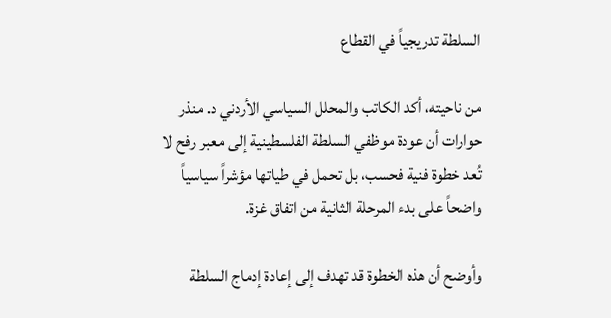السلطة تدريجياً في القطاع

من ناحيته، أكد الكاتب والمحلل السياسي الأردني د. منذر حوارات أن عودة موظفي السلطة الفلسطينية إلى معبر رفح لا تُعد خطوة فنية فحسب، بل تحمل في طياتها مؤشراً سياسياً واضحاً على بدء المرحلة الثانية من اتفاق غزة.

وأوضح أن هذه الخطوة قد تهدف إلى إعادة إدماج السلطة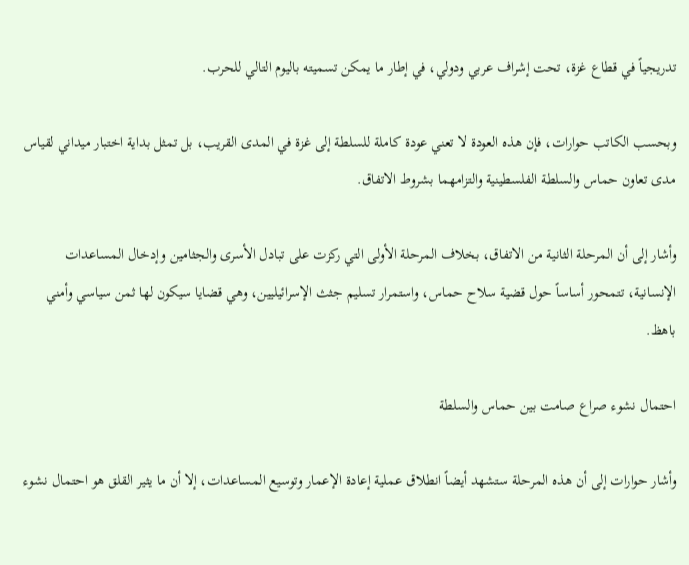تدريجياً في قطاع غزة، تحت إشراف عربي ودولي، في إطار ما يمكن تسميته باليوم التالي للحرب.

وبحسب الكاتب حوارات، فإن هذه العودة لا تعني عودة كاملة للسلطة إلى غزة في المدى القريب، بل تمثل بداية اختبار ميداني لقياس مدى تعاون حماس والسلطة الفلسطينية والتزامهما بشروط الاتفاق.

وأشار إلى أن المرحلة الثانية من الاتفاق، بخلاف المرحلة الأولى التي ركزت على تبادل الأسرى والجثامين وإدخال المساعدات الإنسانية، تتمحور أساساً حول قضية سلاح حماس، واستمرار تسليم جثث الإسرائيليين، وهي قضايا سيكون لها ثمن سياسي وأمني باهظ.

احتمال نشوء صراع صامت بين حماس والسلطة

وأشار حوارات إلى أن هذه المرحلة ستشهد أيضاً انطلاق عملية إعادة الإعمار وتوسيع المساعدات، إلا أن ما يثير القلق هو احتمال نشوء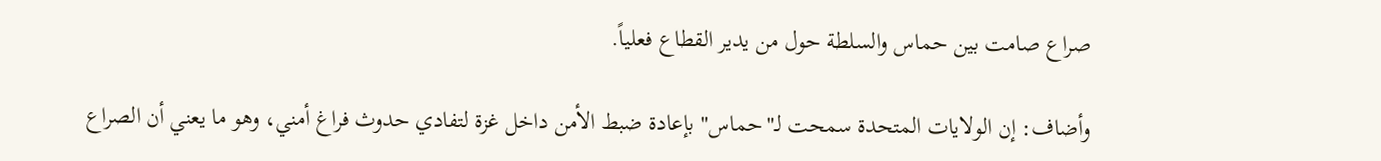صراع صامت بين حماس والسلطة حول من يدير القطاع فعلياً.

وأضاف: إن الولايات المتحدة سمحت لـ"حماس" بإعادة ضبط الأمن داخل غزة لتفادي حدوث فراغ أمني، وهو ما يعني أن الصراع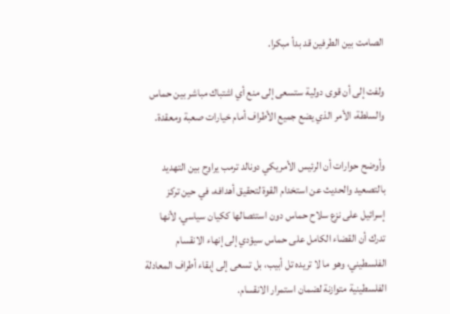الصامت بين الطرفين قد بدأ مبكرا.

ولفت إلى أن قوى دولية ستسعى إلى منع أي اشتباك مباشر بين حماس والسلطة، الأمر الذي يضع جميع الأطراف أمام خيارات صعبة ومعقدة.

وأوضح حوارات أن الرئيس الأمريكي دونالد ترمب يراوح بين التهديد بالتصعيد والحديث عن استخدام القوة لتحقيق أهدافه، في حين تركز إسرائيل على نزع سلاح حماس دون استئصالها ككيان سياسي، لأنها تدرك أن القضاء الكامل على حماس سيؤدي إلى إنهاء الانقسام الفلسطيني، وهو ما لا تريده تل أبيب، بل تسعى إلى إبقاء أطراف المعادلة الفلسطينية متوازنة لضمان استمرار الانقسام.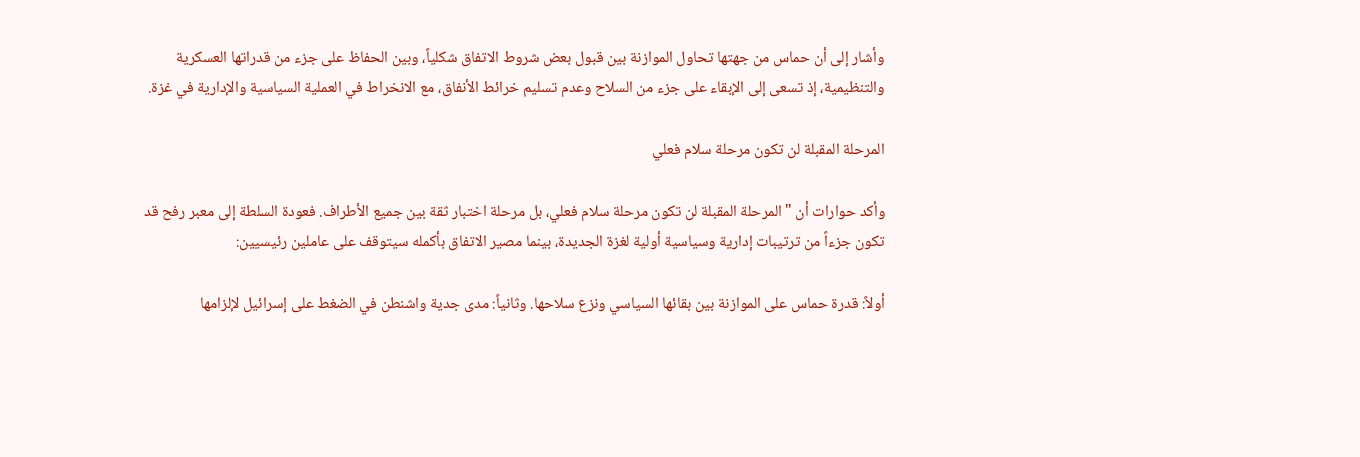وأشار إلى أن حماس من جهتها تحاول الموازنة بين قبول بعض شروط الاتفاق شكلياً، وبين الحفاظ على جزء من قدراتها العسكرية والتنظيمية، إذ تسعى إلى الإبقاء على جزء من السلاح وعدم تسليم خرائط الأنفاق، مع الانخراط في العملية السياسية والإدارية في غزة.

المرحلة المقبلة لن تكون مرحلة سلام فعلي

وأكد حوارات أن "المرحلة المقبلة لن تكون مرحلة سلام فعلي، بل مرحلة اختبار ثقة بين جميع الأطراف. فعودة السلطة إلى معبر رفح قد تكون جزءاً من ترتيبات إدارية وسياسية أولية لغزة الجديدة، بينما مصير الاتفاق بأكمله سيتوقف على عاملين رئيسيين:

أولاً: قدرة حماس على الموازنة بين بقائها السياسي ونزع سلاحها. وثانياً: مدى جدية واشنطن في الضغط على إسرائيل لإلزامها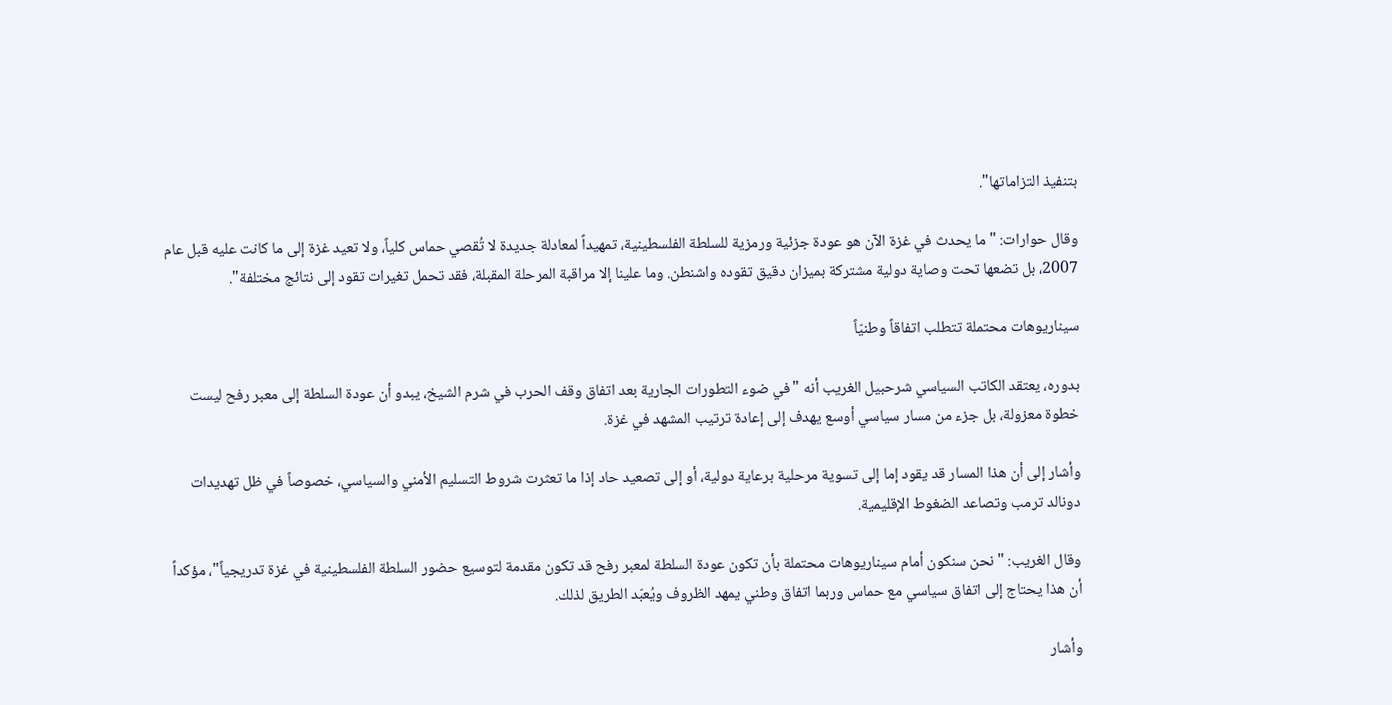بتنفيذ التزاماتها".

وقال حوارات: "ما يحدث في غزة الآن هو عودة جزئية ورمزية للسلطة الفلسطينية، تمهيداً لمعادلة جديدة لا تُقصي حماس كلياً، ولا تعيد غزة إلى ما كانت عليه قبل عام 2007، بل تضعها تحت وصاية دولية مشتركة بميزان دقيق تقوده واشنطن. وما علينا إلا مراقبة المرحلة المقبلة، فقد تحمل تغيرات تقود إلى نتائج مختلفة".

سيناريوهات محتملة تتطلب اتفاقاً وطنيّاً

بدوره، يعتقد الكاتب السياسي شرحبيل الغريب أنه "في ضوء التطورات الجارية بعد اتفاق وقف الحرب في شرم الشيخ، يبدو أن عودة السلطة إلى معبر رفح ليست خطوة معزولة، بل جزء من مسار سياسي أوسع يهدف إلى إعادة ترتيب المشهد في غزة.

وأشار إلى أن هذا المسار قد يقود إما إلى تسوية مرحلية برعاية دولية، أو إلى تصعيد حاد إذا ما تعثرت شروط التسليم الأمني والسياسي، خصوصاً في ظل تهديدات دونالد ترمب وتصاعد الضغوط الإقليمية.

وقال الغريب: "نحن سنكون أمام سيناريوهات محتملة بأن تكون عودة السلطة لمعبر رفح قد تكون مقدمة لتوسيع حضور السلطة الفلسطينية في غزة تدريجياً"، مؤكداً أن هذا يحتاج إلى اتفاق سياسي مع حماس وربما اتفاق وطني يمهد الظروف ويُعبّد الطريق لذلك.

وأشار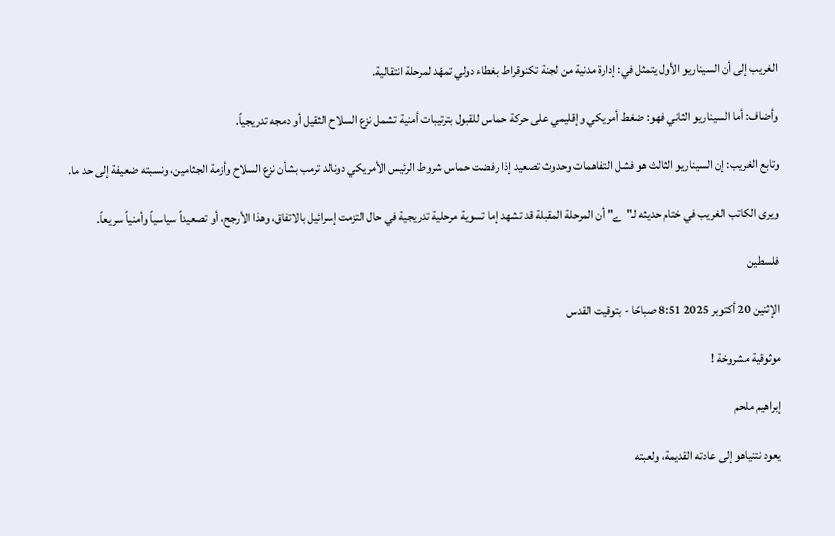الغريب إلى أن السيناريو الأول يتمثل في: إدارة مدنية من لجنة تكنوقراط بغطاء دولي تمهّد لمرحلة انتقالية.

وأضاف: أما السيناريو الثاني فهو: ضغط أمريكي وإقليمي على حركة حماس للقبول بترتيبات أمنية تشمل نزع السلاح الثقيل أو دمجه تدريجياً.

وتابع الغريب: إن السيناريو الثالث هو فشل التفاهمات وحدوث تصعيد إذا رفضت حماس شروط الرئيس الأمريكي دونالد ترمب بشأن نزع السلاح وأزمة الجثامين، ونسبته ضعيفة إلى حد ما.

ويرى الكاتب الغريب في ختام حديثه لـ"ے" أن المرحلة المقبلة قد تشهد إما تسوية مرحلية تدريجية في حال التزمت إسرائيل بالاتفاق، وهذا الأرجح، أو تصعيداً سياسياً وأمنياً سريعاً.

فلسطين

الإثنين 20 أكتوبر 2025 8:51 صباحًا - بتوقيت القدس

موثوقية مشروخة !

إبراهيم ملحم

يعود نتنياهو إلى عادته القديمة، ولعبته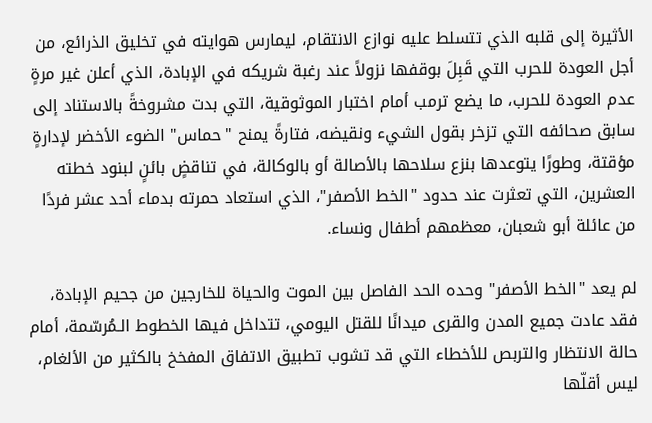الأثيرة إلى قلبه الذي تتسلط عليه نوازع الانتقام، ليمارس هوايته في تخليق الذرائع، من أجل العودة للحرب التي قَبِلَ بوقفها نزولاً عند رغبة شريكه في الإبادة، الذي أعلن غير مرةٍ عدم العودة للحرب، ما يضع ترمب أمام اختبار الموثوقية، التي بدت مشروخةً بالاستناد إلى سابق صحائفه التي تزخر بقول الشيء ونقيضه، فتارةً يمنح "حماس" الضوء الأخضر لإدارةٍ مؤقتة، وطورًا يتوعدها بنزع سلاحها بالأصالة أو بالوكالة، في تناقضٍ بائنٍ لبنود خطته العشرين، التي تعثرت عند حدود "الخط الأصفر"، الذي استعاد حمرته بدماء أحد عشر فردًا من عائلة أبو شعبان، معظمهم أطفال ونساء.

لم يعد "الخط الأصفر" وحده الحد الفاصل بين الموت والحياة للخارجين من جحيم الإبادة، فقد عادت جميع المدن والقرى ميدانًا للقتل اليومي، تتداخل فيها الخطوط الـمُرسّمة، أمام حالة الانتظار والتربص للأخطاء التي قد تشوب تطبيق الاتفاق المفخخ بالكثير من الألغام، ليس أقلّها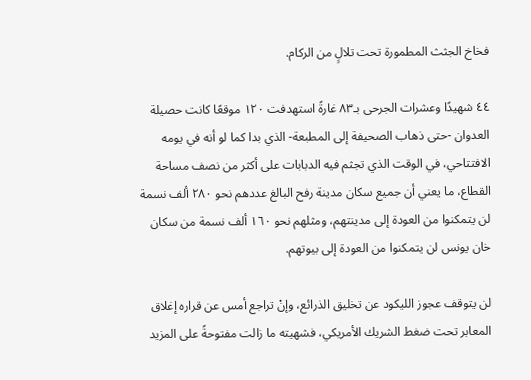فخاخ الجثث المطمورة تحت تلالٍ من الركام.

٤٤ شهيدًا وعشرات الجرحى بـ٨٣ غارةً استهدفت ١٢٠ موقعًا كانت حصيلة العدوان -حتى ذهاب الصحيفة إلى المطبعة- الذي بدا كما لو أنه في يومه الافتتاحي، في الوقت الذي تجثم فيه الدبابات على أكثر من نصف مساحة القطاع، ما يعني أن جميع سكان مدينة رفح البالغ عددهم نحو ٢٨٠ ألف نسمة لن يتمكنوا من العودة إلى مدينتهم، ومثلهم نحو ١٦٠ ألف نسمة من سكان خان يونس لن يتمكنوا من العودة إلى بيوتهم.

لن يتوقف عجوز الليكود عن تخليق الذرائع، وإنْ تراجع أمس عن قراره إغلاق المعابر تحت ضغط الشريك الأمريكي، فشهيته ما زالت مفتوحةً على المزيد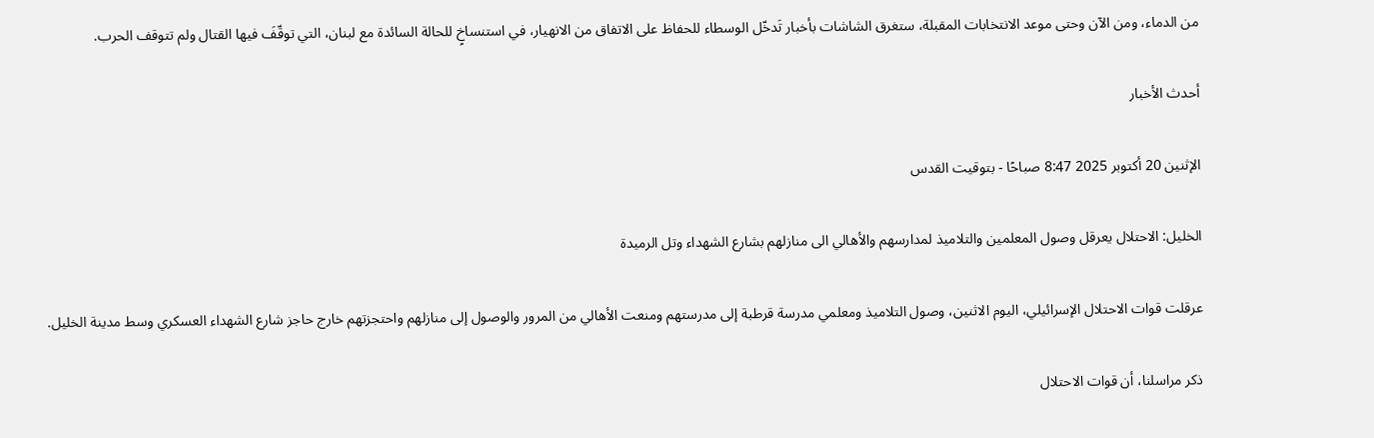من الدماء، ومن الآن وحتى موعد الانتخابات المقبلة، ستغرق الشاشات بأخبار تَدخّل الوسطاء للحفاظ على الاتفاق من الانهيار، في استنساخٍ للحالة السائدة مع لبنان، التي توقّفَ فيها القتال ولم تتوقف الحرب.

أحدث الأخبار

الإثنين 20 أكتوبر 2025 8:47 صباحًا - بتوقيت القدس

الخليل: الاحتلال يعرقل وصول المعلمين والتلاميذ لمدارسهم والأهالي الى منازلهم بشارع الشهداء وتل الرميدة

عرقلت قوات الاحتلال الإسرائيلي، اليوم الاثنين، وصول التلاميذ ومعلمي مدرسة قرطبة إلى مدرستهم ومنعت الأهالي من المرور والوصول إلى منازلهم واحتجزتهم خارج حاجز شارع الشهداء العسكري وسط مدينة الخليل.

ذكر مراسلنا، أن قوات الاحتلال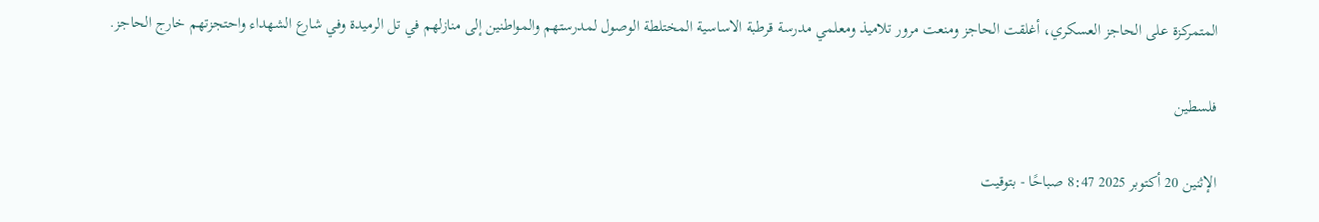المتمركزة على الحاجز العسكري، أغلقت الحاجز ومنعت مرور تلاميذ ومعلمي مدرسة قرطبة الاساسية المختلطة الوصول لمدرستهم والمواطنين إلى منازلهم في تل الرميدة وفي شارع الشهداء واحتجزتهم خارج الحاجز.

فلسطين

الإثنين 20 أكتوبر 2025 8:47 صباحًا - بتوقيت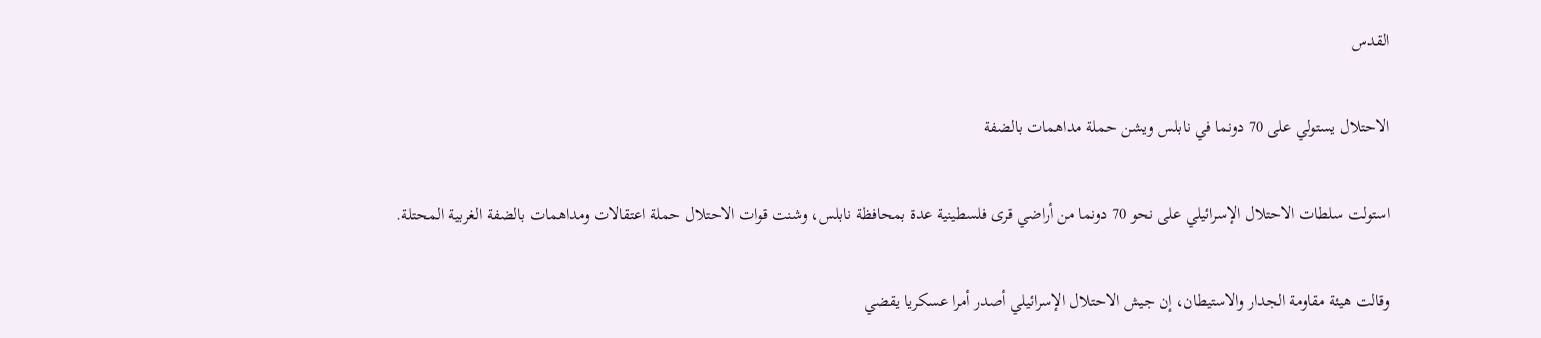القدس

الاحتلال يستولي على 70 دونما في نابلس ويشن حملة مداهمات بالضفة

استولت سلطات الاحتلال الإسرائيلي على نحو 70 دونما من أراضي قرى فلسطينية عدة بمحافظة نابلس، وشنت قوات الاحتلال حملة اعتقالات ومداهمات بالضفة الغربية المحتلة.

وقالت هيئة مقاومة الجدار والاستيطان، إن جيش الاحتلال الإسرائيلي أصدر أمرا عسكريا يقضي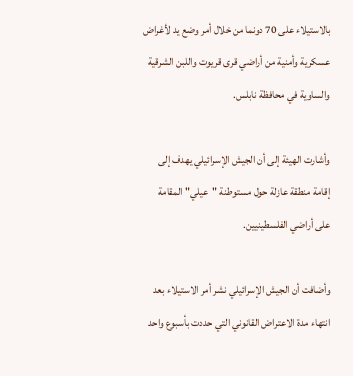بالاستيلاء على 70 دونما من خلال أمر وضع يد لأغراض عسكرية وأمنية من أراضي قرى قريوت واللبن الشرقية والساوية في محافظة نابلس.

وأشارت الهيئة إلى أن الجيش الإسرائيلي يهدف إلى إقامة منطقة عازلة حول مستوطنة "عيلي" المقامة على أراضي الفلسطينيين.

وأضافت أن الجيش الإسرائيلي نشر أمر الاستيلاء بعد انتهاء مدة الاعتراض القانوني التي حددت بأسبوع واحد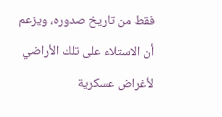فقط من تاريخ صدوره، ويزعم أن الاستلاء على تلك الأراضي لأغراض عسكرية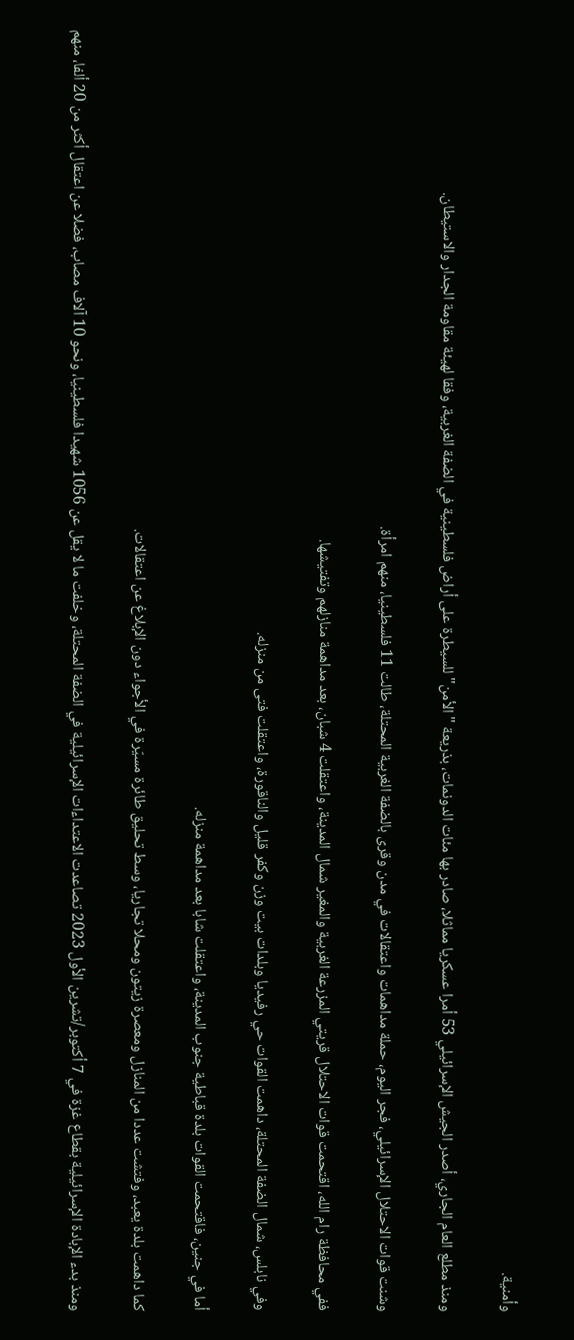وأمنية.

ومنذ مطلع العام الجاري، أصدر الجيش الإسرائيلي 53 أمرا عسكريا مماثلا، صادر بها مئات الدونمات، بذريعة "الأمن" للسيطرة على أراض فلسطينية في الضفة الغربية، وفقا لهيئة مقاومة الجدار والاستيطان.

وشنت قوات الاحتلال الإسرائيلي، فجر اليوم، حملة مداهمات واعتقالات في مدن وقرى بالضفة الغربية المحتلة، طالت 11 فلسطينيا، منهم امرأة.

ففي محافظة رام الله، اقتحمت قوات الاحتلال قريتي المزرعة الغربية والمغير شمال المدينة، واعتقلت 4 شبان، بعد مداهمة منازلهم وتفتيشها.

وفي نابلس، شمال الضفة المحتلة، داهمت القوات حي رفيديا وبلدات بيت وزن وكفر قليل والناقورة، واعتقلت فتى من منزله.

أما في جنين، فاقتحمت القوات بلدة قباطية جنوب المدينة، واعتقلت شابا بعد مداهمة منزله.

كما داهمت بلدة يعبد، وفتشت عددا من المنازل ومعصرة زيتون ومحلا تجاريا، وسط تحليق طائرة مسيّرة في الأجواء دون الإبلاغ عن اعتقالات.

ومنذ بدء الإبادة الإسرائيلية بقطاع غزة في 7 أكتوبر/تشرين الأول 2023 تصاعدت الاعتداءات الإسرائيلية في الضفة المحتلة، وخلفت ما لا يقل عن 1056 شهيدا فلسطينيا، ونحو 10 آلاف مصاب، فضلا عن اعتقال أكثر من 20 ألفا، منهم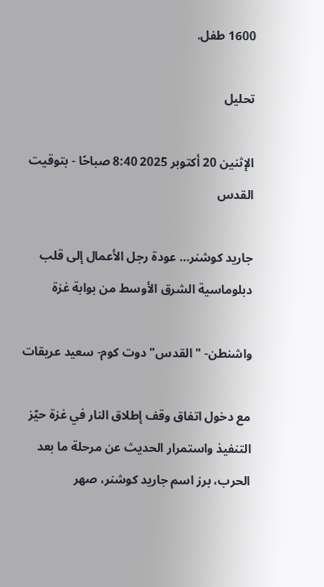1600 طفل.

تحليل

الإثنين 20 أكتوبر 2025 8:40 صباحًا - بتوقيت القدس

جاريد كوشنر… عودة رجل الأعمال إلى قلب دبلوماسية الشرق الأوسط من بوابة غزة

واشنطن- "القدس" دوت كوم- سعيد عريقات

مع دخول اتفاق وقف إطلاق النار في غزة حيّز التنفيذ واستمرار الحديث عن مرحلة ما بعد الحرب، برز اسم جاريد كوشنر، صهر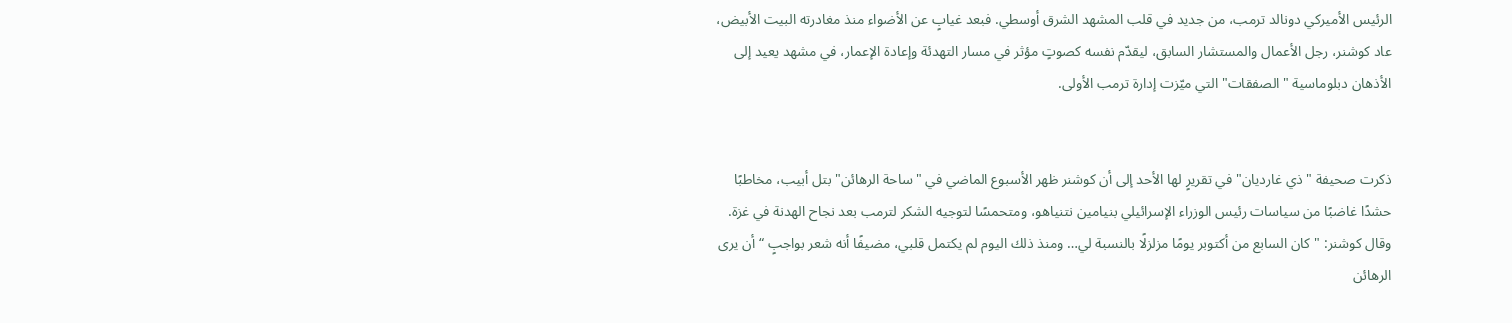الرئيس الأميركي دونالد ترمب، من جديد في قلب المشهد الشرق أوسطي. فبعد غيابٍ عن الأضواء منذ مغادرته البيت الأبيض، عاد كوشنر، رجل الأعمال والمستشار السابق، ليقدّم نفسه كصوتٍ مؤثر في مسار التهدئة وإعادة الإعمار، في مشهد يعيد إلى الأذهان دبلوماسية "الصفقات" التي ميّزت إدارة ترمب الأولى.


ذكرت صحيفة "ذي غارديان" في تقريرٍ لها الأحد إلى أن كوشنر ظهر الأسبوع الماضي في "ساحة الرهائن" بتل أبيب، مخاطبًا حشدًا غاضبًا من سياسات رئيس الوزراء الإسرائيلي بنيامين نتنياهو، ومتحمسًا لتوجيه الشكر لترمب بعد نجاح الهدنة في غزة. وقال كوشنر: "كان السابع من أكتوبر يومًا مزلزلًا بالنسبة لي… ومنذ ذلك اليوم لم يكتمل قلبي، مضيفًا أنه شعر بواجبٍ “أن يرى الرهائن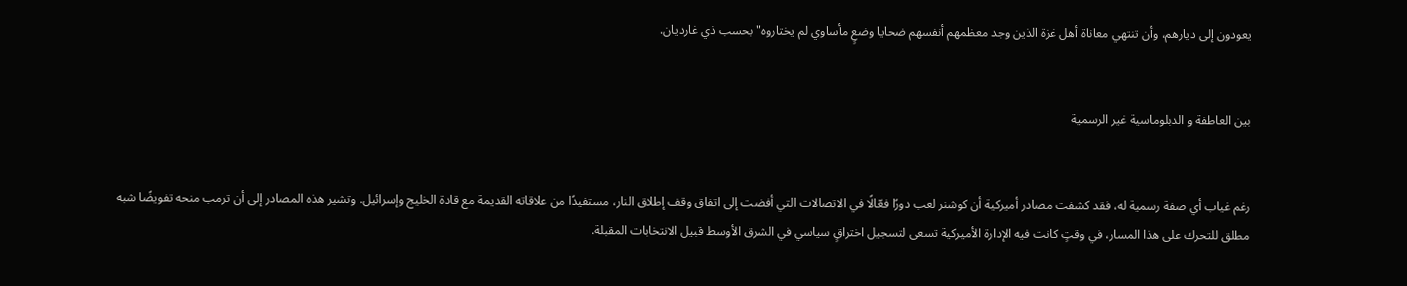يعودون إلى ديارهم، وأن تنتهي معاناة أهل غزة الذين وجد معظمهم أنفسهم ضحايا وضعٍ مأساوي لم يختاروه" بحسب ذي غارديان.


بين العاطفة و الدبلوماسية غير الرسمية


رغم غياب أي صفة رسمية له، فقد كشفت مصادر أميركية أن كوشنر لعب دورًا فعّالًا في الاتصالات التي أفضت إلى اتفاق وقف إطلاق النار، مستفيدًا من علاقاته القديمة مع قادة الخليج وإسرائيل. وتشير هذه المصادر إلى أن ترمب منحه تفويضًا شبه مطلق للتحرك على هذا المسار، في وقتٍ كانت فيه الإدارة الأميركية تسعى لتسجيل اختراقٍ سياسي في الشرق الأوسط قبيل الانتخابات المقبلة.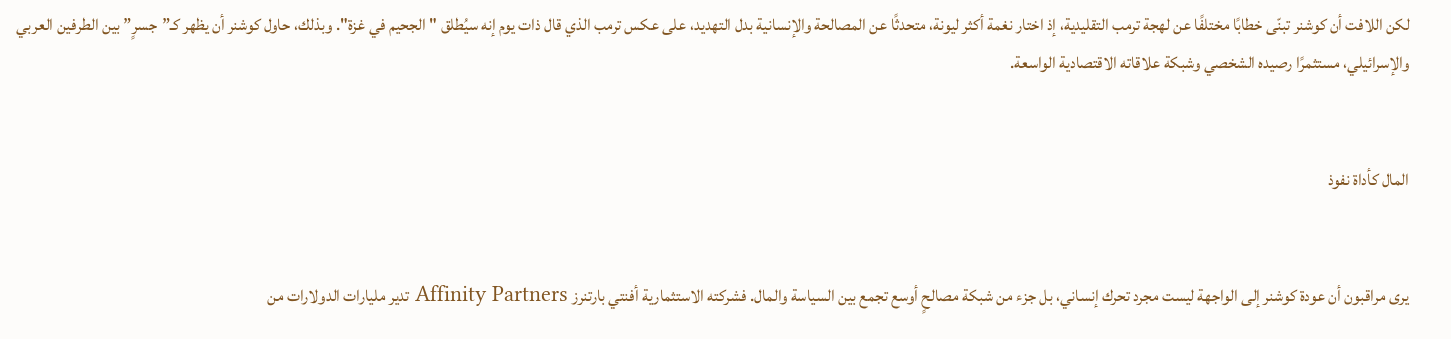لكن اللافت أن كوشنر تبنّى خطابًا مختلفًا عن لهجة ترمب التقليدية، إذ اختار نغمة أكثر ليونة، متحدثًا عن المصالحة والإنسانية بدل التهديد، على عكس ترمب الذي قال ذات يوم إنه سيُطلق "الجحيم في غزة". وبذلك، حاول كوشنر أن يظهر كـ”جسرٍ” بين الطرفين العربي والإسرائيلي، مستثمرًا رصيده الشخصي وشبكة علاقاته الاقتصادية الواسعة.


المال كأداة نفوذ


يرى مراقبون أن عودة كوشنر إلى الواجهة ليست مجرد تحرك إنساني، بل جزء من شبكة مصالحٍ أوسع تجمع بين السياسة والمال. فشركته الاستثمارية أفنتي بارتنرز Affinity Partners تدير مليارات الدولارات من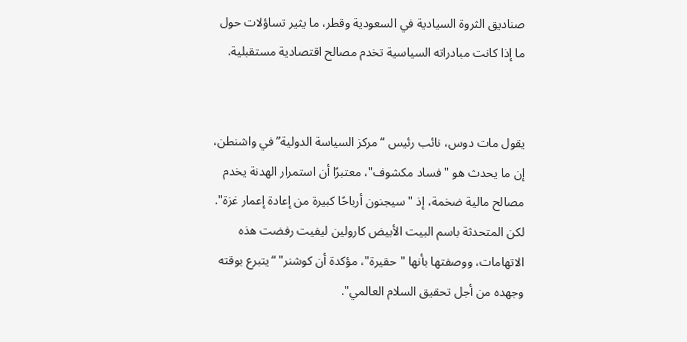صناديق الثروة السيادية في السعودية وقطر، ما يثير تساؤلات حول ما إذا كانت مبادراته السياسية تخدم مصالح اقتصادية مستقبلية.


يقول مات دوس، نائب رئيس “مركز السياسة الدولية” في واشنطن، إن ما يحدث هو "فساد مكشوف"، معتبرًا أن استمرار الهدنة يخدم مصالح مالية ضخمة، إذ "سيجنون أرباحًا كبيرة من إعادة إعمار غزة". لكن المتحدثة باسم البيت الأبيض كارولين ليفيت رفضت هذه الاتهامات، ووصفتها بأنها "حقيرة"، مؤكدة أن كوشنر" “يتبرع بوقته وجهده من أجل تحقيق السلام العالمي".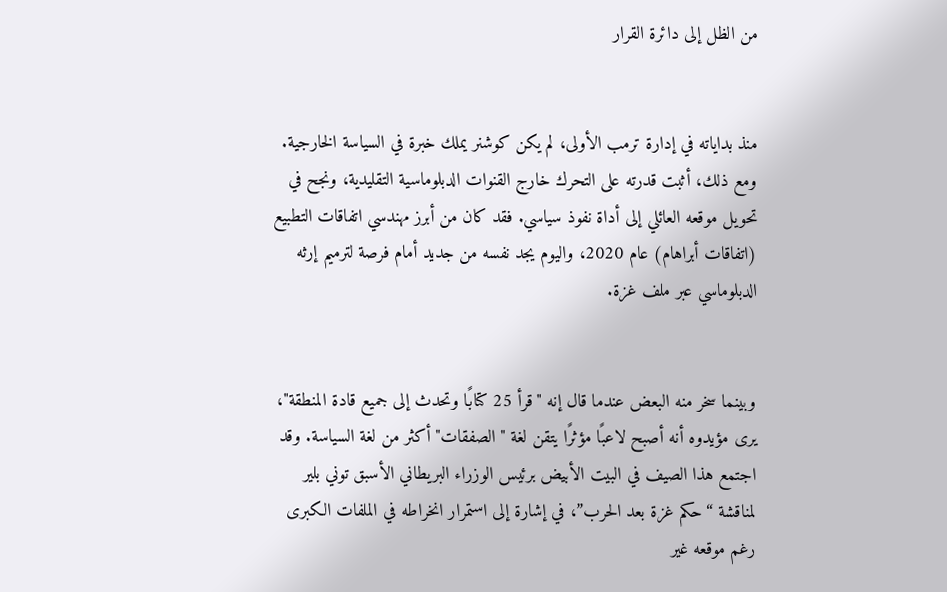من الظل إلى دائرة القرار


منذ بداياته في إدارة ترمب الأولى، لم يكن كوشنر يملك خبرة في السياسة الخارجية. ومع ذلك، أثبت قدرته على التحرك خارج القنوات الدبلوماسية التقليدية، ونجح في تحويل موقعه العائلي إلى أداة نفوذ سياسي. فقد كان من أبرز مهندسي اتفاقات التطبيع (اتفاقات أبراهام) عام 2020، واليوم يجد نفسه من جديد أمام فرصة لترميم إرثه الدبلوماسي عبر ملف غزة.


وبينما سخر منه البعض عندما قال إنه "قرأ 25 كتابًا وتحدث إلى جميع قادة المنطقة"، يرى مؤيدوه أنه أصبح لاعبًا مؤثرًا يتقن لغة "الصفقات" أكثر من لغة السياسة. وقد اجتمع هذا الصيف في البيت الأبيض برئيس الوزراء البريطاني الأسبق توني بلير لمناقشة “حكم غزة بعد الحرب”، في إشارة إلى استمرار انخراطه في الملفات الكبرى رغم موقعه غير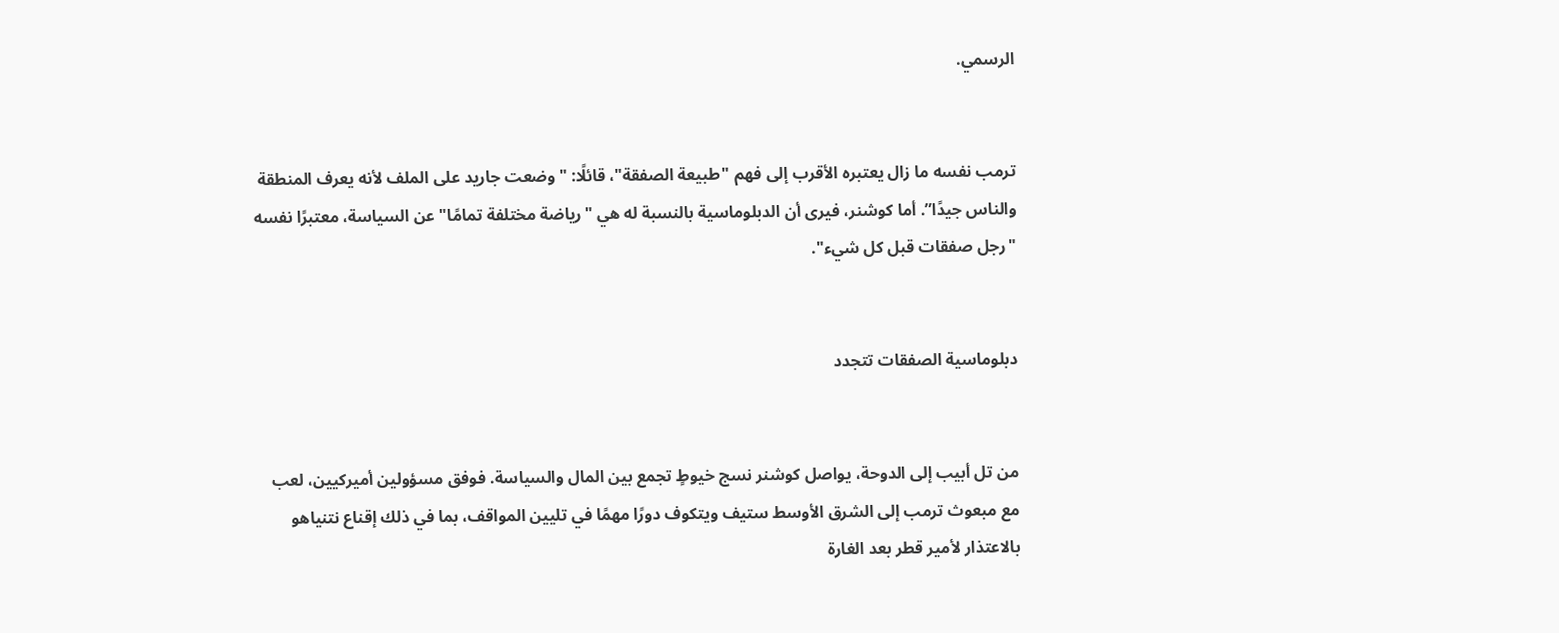الرسمي.


ترمب نفسه ما زال يعتبره الأقرب إلى فهم "طبيعة الصفقة"، قائلًا: "وضعت جاريد على الملف لأنه يعرف المنطقة والناس جيدًا”. أما كوشنر، فيرى أن الدبلوماسية بالنسبة له هي "رياضة مختلفة تمامًا" عن السياسة، معتبرًا نفسه "رجل صفقات قبل كل شيء".


دبلوماسية الصفقات تتجدد


من تل أبيب إلى الدوحة، يواصل كوشنر نسج خيوطٍ تجمع بين المال والسياسة. فوفق مسؤولين أميركيين، لعب مع مبعوث ترمب إلى الشرق الأوسط ستيف ويتكوف دورًا مهمًا في تليين المواقف، بما في ذلك إقناع نتنياهو بالاعتذار لأمير قطر بعد الغارة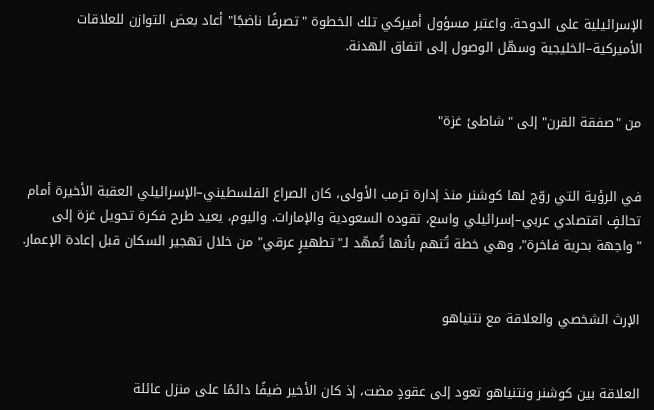الإسرائيلية على الدوحة. واعتبر مسؤول أميركي تلك الخطوة "تصرفًا ناضجًا" أعاد بعض التوازن للعلاقات الأميركية–الخليجية وسهّل الوصول إلى اتفاق الهدنة.


من "صفقة القرن" إلى "شاطئ غزة"


في الرؤية التي روّج لها كوشنر منذ إدارة ترمب الأولى، كان الصراع الفلسطيني–الإسرائيلي العقبة الأخيرة أمام تحالفٍ اقتصادي عربي–إسرائيلي واسع، تقوده السعودية والإمارات. واليوم، يعيد طرح فكرة تحويل غزة إلى "واجهة بحرية فاخرة"، وهي خطة تُتهم بأنها تُمهّد لـ"تطهيرٍ عرقي" من خلال تهجير السكان قبل إعادة الإعمار.


الإرث الشخصي والعلاقة مع نتنياهو


العلاقة بين كوشنر ونتنياهو تعود إلى عقودٍ مضت، إذ كان الأخير ضيفًا دائمًا على منزل عائلة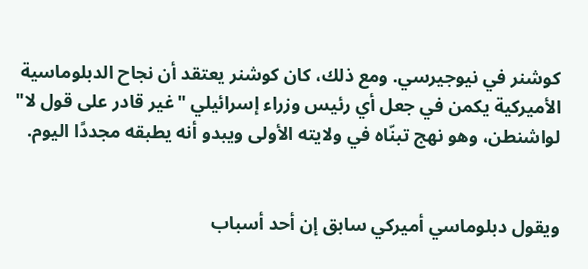كوشنر في نيوجيرسي. ومع ذلك، كان كوشنر يعتقد أن نجاح الدبلوماسية الأميركية يكمن في جعل أي رئيس وزراء إسرائيلي "غير قادر على قول لا" لواشنطن، وهو نهج تبنّاه في ولايته الأولى ويبدو أنه يطبقه مجددًا اليوم.


ويقول دبلوماسي أميركي سابق إن أحد أسباب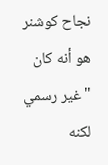نجاح كوشنر هو أنه كان "غير رسمي لكنه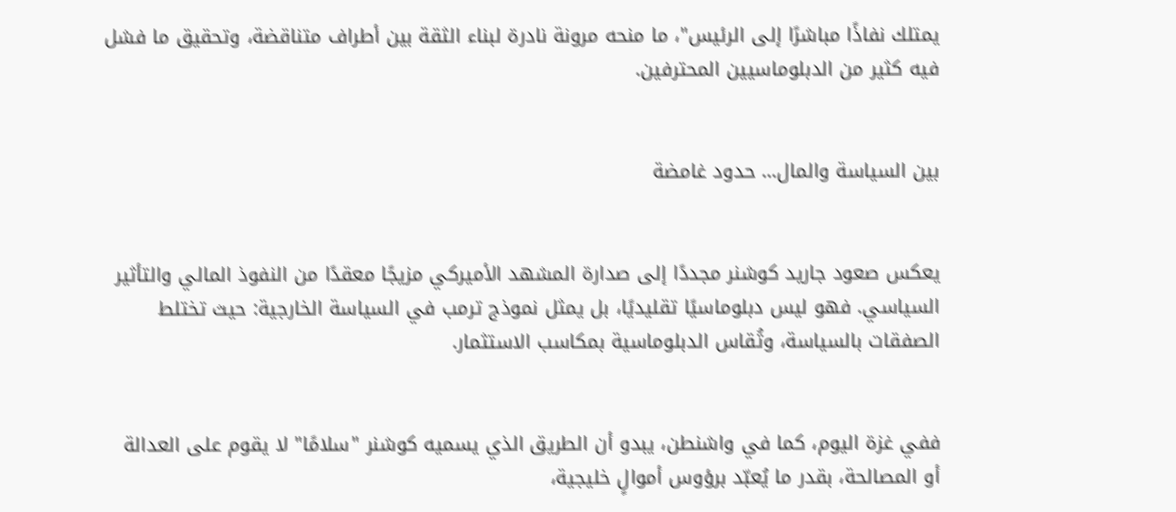يمتلك نفاذًا مباشرًا إلى الرئيس"، ما منحه مرونة نادرة لبناء الثقة بين أطراف متناقضة، وتحقيق ما فشل فيه كثير من الدبلوماسيين المحترفين.


بين السياسة والمال… حدود غامضة


يعكس صعود جاريد كوشنر مجددًا إلى صدارة المشهد الأميركي مزيجًا معقدًا من النفوذ المالي والتأثير السياسي. فهو ليس دبلوماسيًا تقليديًا، بل يمثل نموذج ترمب في السياسة الخارجية: حيث تختلط الصفقات بالسياسة، وتُقاس الدبلوماسية بمكاسب الاستثمار.


ففي غزة اليوم، كما في واشنطن، يبدو أن الطريق الذي يسميه كوشنر "سلامًا" لا يقوم على العدالة أو المصالحة، بقدر ما يُعبّد برؤوس أموالٍ خليجية،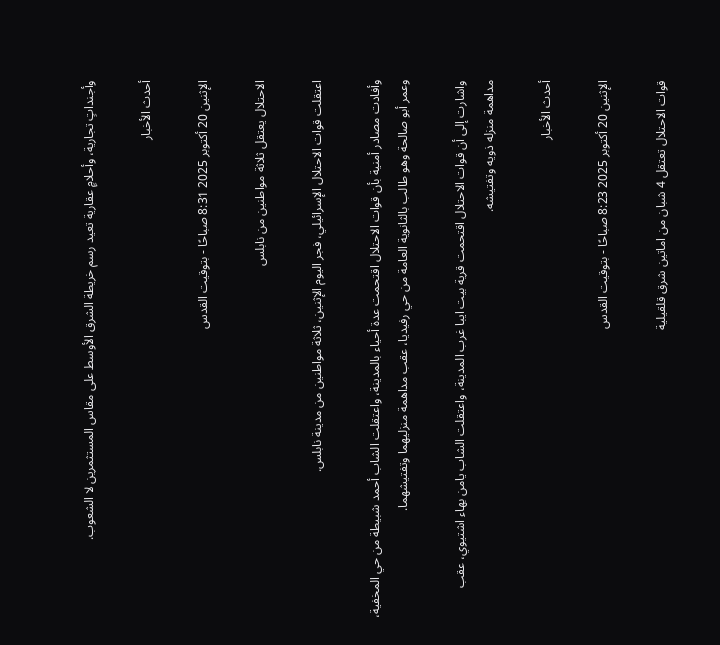وأجنداتٍ تجارية، وأحلامٍ عقارية تعيد رسم خريطة الشرق الأوسط على مقاس المستثمرين لا الشعوب.

أحدث الأخبار

الإثنين 20 أكتوبر 2025 8:31 صباحًا - بتوقيت القدس

الاحتلال يعتقل ثلاثة مواطنين من نابلس

اعتقلت قوات الاحتلال الإسرائيلي، فجر اليوم الإثنين، ثلاثة مواطنين من مدينة نابلس.

وأفادت مصادر أمنية بأن قوات الاحتلال اقتحمت عدة أحياء بالمدينة، واعتقلت الشاب أحمد شبيطة من حي المخفية، وعمر أبو صالحة وهو طالب بالثانوية العامة من حي رفيديا، عقب مداهمة منزليهما وتفتيشهما.

واشارت إلى أن قوات الاحتلال اقتحمت قرية بيت ايبا غرب المدينة، واعتقلت الشاب يامن بهاء اشتيوي، عقب مداهمة منزله ذويه وتفتيشه.

أحدث الأخبار

الإثنين 20 أكتوبر 2025 8:23 صباحًا - بتوقيت القدس

قوات الاحتلال تعتقل 4 شبان من اماتين شرق قلقيلية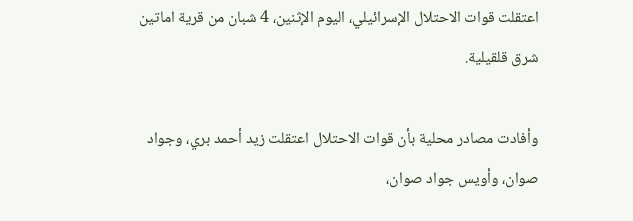اعتقلت قوات الاحتلال الإسرائيلي، اليوم الإثنين، 4 شبان من قرية اماتين شرق قلقيلية.

وأفادت مصادر محلية بأن قوات الاحتلال اعتقلت زيد أحمد بري، وجواد صوان، وأويس جواد صوان،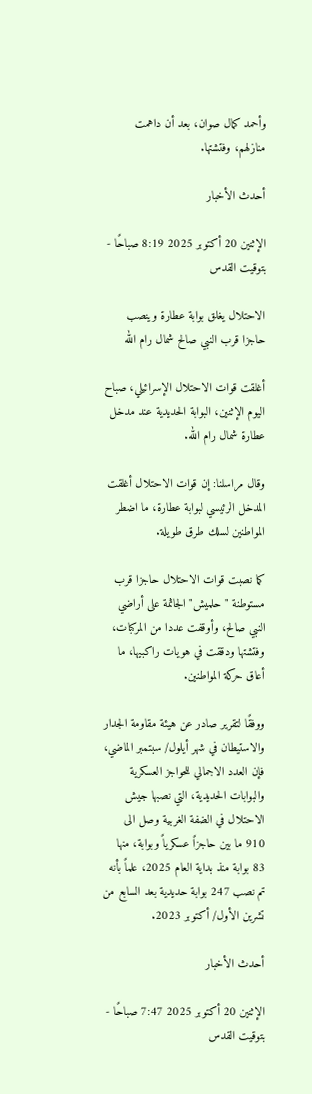وأحمد كمال صوان، بعد أن داهمت منازلهم، وفتشتها.

أحدث الأخبار

الإثنين 20 أكتوبر 2025 8:19 صباحًا - بتوقيت القدس

الاحتلال يغلق بوابة عطارة وينصب حاجزا قرب النبي صالح شمال رام الله

أغلقت قوات الاحتلال الإسرائيلي، صباح اليوم الإثنين، البوابة الحديدية عند مدخل عطارة شمال رام الله.

وقال مراسلنا: إن قوات الاحتلال أغلقت المدخل الرئيسي لبوابة عطارة، ما اضطر المواطنين لسلك طرق طويلة.

كما نصبت قوات الاحتلال حاجزا قرب مستوطنة "حلميش" الجاثمة على أراضي النبي صالح، وأوقفت عددا من المركبات، وفتشتها ودققت في هويات راكبيها، ما أعاق حركة المواطنين.

ووفقًا لتقرير صادر عن هيئة مقاومة الجدار والاستيطان في شهر أيلول/ سبتمبر الماضي، فإن العدد الاجمالي للحواجز العسكرية والبوابات الحديدية، التي نصبها جيش الاحتلال في الضفة الغربية وصل الى 910 ما بين حاجزاً عسكرياً وبوابة، منها 83 بوابة منذ بداية العام 2025، علماً بأنه تم نصب 247 بوابة حديدية بعد السابع من تشرين الأول/ أكتوبر 2023.

أحدث الأخبار

الإثنين 20 أكتوبر 2025 7:47 صباحًا - بتوقيت القدس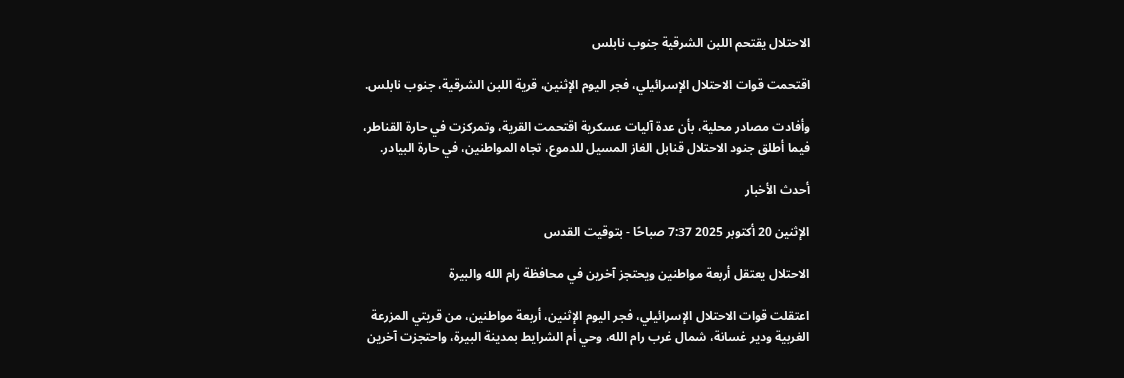الاحتلال يقتحم اللبن الشرقية جنوب نابلس

اقتحمت قوات الاحتلال الإسرائيلي، فجر اليوم الإثنين، قرية اللبن الشرقية، جنوب نابلس.

وأفادت مصادر محلية، بأن عدة آليات عسكرية اقتحمت القرية، وتمركزت في حارة القناطر، فيما أطلق جنود الاحتلال قنابل الغاز المسيل للدموع، تجاه المواطنين، في حارة البيادر.

أحدث الأخبار

الإثنين 20 أكتوبر 2025 7:37 صباحًا - بتوقيت القدس

الاحتلال يعتقل أربعة مواطنين ويحتجز آخرين في محافظة رام الله والبيرة

اعتقلت قوات الاحتلال الإسرائيلي، فجر اليوم الإثنين، أربعة مواطنين، من قريتي المزرعة الغربية ودير غسانة، شمال غرب رام الله، وحي أم الشرايط بمدينة البيرة، واحتجزت آخرين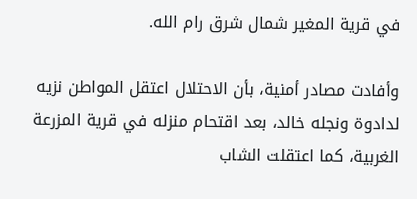في قرية المغير شمال شرق رام الله.

وأفادت مصادر أمنية، بأن الاحتلال اعتقل المواطن نزيه لدادوة ونجله خالد، بعد اقتحام منزله في قرية المزرعة الغربية، كما اعتقلت الشاب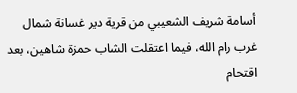أسامة شريف الشعيبي من قرية دير غسانة شمال غرب رام الله، فيما اعتقلت الشاب حمزة شاهين، بعد اقتحام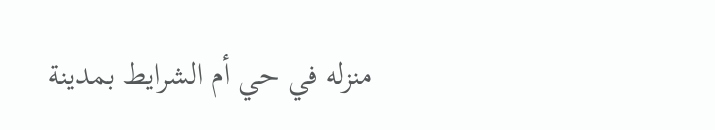منزله في حي أم الشرايط بمدينة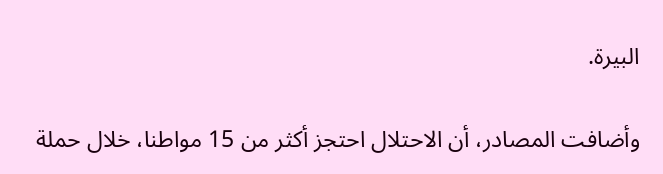البيرة.

وأضافت المصادر، أن الاحتلال احتجز أكثر من 15 مواطنا، خلال حملة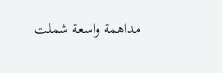مداهمة واسعة شملت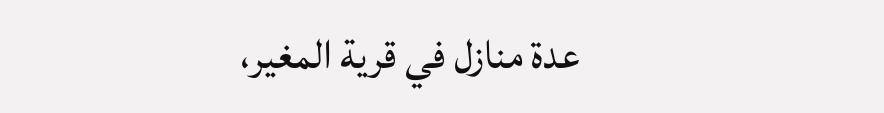عدة منازل في قرية المغير،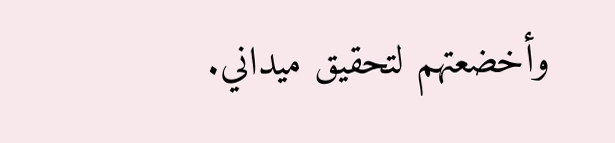وأخضعتهم لتحقيق ميداني.